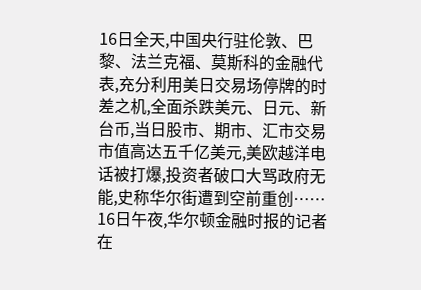16日全天,中国央行驻伦敦、巴黎、法兰克福、莫斯科的金融代表,充分利用美日交易场停牌的时差之机,全面杀跌美元、日元、新台币,当日股市、期市、汇市交易市值高达五千亿美元,美欧越洋电话被打爆,投资者破口大骂政府无能,史称华尔街遭到空前重创……
16日午夜,华尔顿金融时报的记者在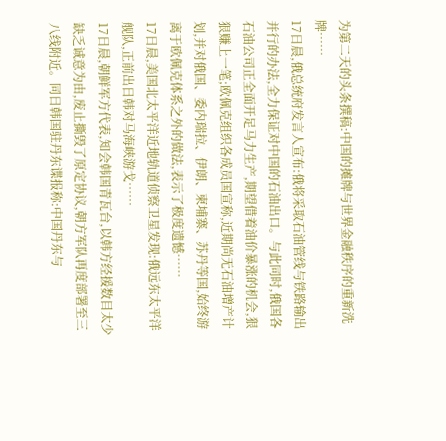为第二天的头条撰稿:中国的摊牌与世界金融秩序的重新洗牌……
17日晨,俄总统府发言人宣布:俄将采取石油管线与铁路输出并行的办法,全力保证对中国的石油出口。与此同时,俄国各石油公司正全面开足马力生产,期望借着油价暴涨的机会,狠狠赚上一笔;欧佩克组织各成员国宣称,近期尚无石油增产计划,并对俄国、委内瑞拉、伊朗、柬埔寨、苏丹等国,始终游离于欧佩克体系之外的做法,表示了极度遗憾……
17日晨,美国北太平洋近地轨道侦察卫星发现:俄远东太平洋舰队,正前出日韩对马海峡游戈……
17日晨,朝鲜军方代表,知会韩国青瓦台,以韩方经援数目太少缺乏诚意为由,废止撕毁了原定协议,朝方军队再度部署至三八线附近。同日韩国驻丹东谍报称:中国丹东与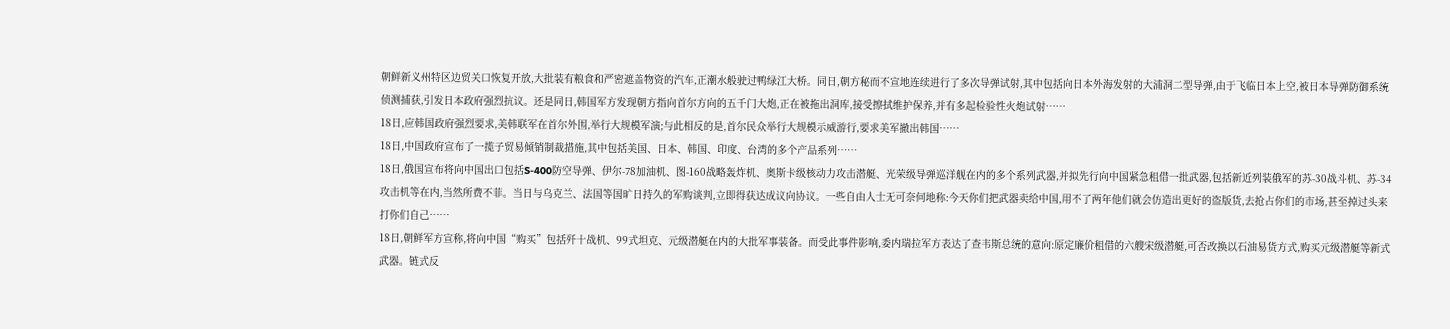朝鲜新义州特区边贸关口恢复开放,大批装有粮食和严密遮盖物资的汽车,正潮水般驶过鸭绿江大桥。同日,朝方秘而不宣地连续进行了多次导弹试射,其中包括向日本外海发射的大浦洞二型导弹,由于飞临日本上空,被日本导弹防御系统侦测捕获,引发日本政府强烈抗议。还是同日,韩国军方发现朝方指向首尔方向的五千门大炮,正在被拖出洞库,接受擦拭维护保养,并有多起检验性火炮试射……
18日,应韩国政府强烈要求,美韩联军在首尔外围,举行大规模军演;与此相反的是,首尔民众举行大规模示威游行,要求美军撤出韩国……
18日,中国政府宣布了一揽子贸易倾销制裁措施,其中包括美国、日本、韩国、印度、台湾的多个产品系列……
18日,俄国宣布将向中国出口包括S-400防空导弹、伊尔-78加油机、图-160战略轰炸机、奥斯卡级核动力攻击潜艇、光荣级导弹巡洋舰在内的多个系列武器,并拟先行向中国紧急租借一批武器,包括新近列装俄军的苏-30战斗机、苏-34攻击机等在内,当然所费不菲。当日与乌克兰、法国等国旷日持久的军购谈判,立即得获达成议向协议。一些自由人士无可奈何地称:今天你们把武器卖给中国,用不了两年他们就会仿造出更好的盗版货,去抢占你们的市场,甚至掉过头来打你们自己……
18日,朝鲜军方宣称,将向中国“购买”包括歼十战机、99式坦克、元级潜艇在内的大批军事装备。而受此事件影响,委内瑞拉军方表达了查韦斯总统的意向:原定廉价租借的六艘宋级潜艇,可否改换以石油易货方式,购买元级潜艇等新式武器。链式反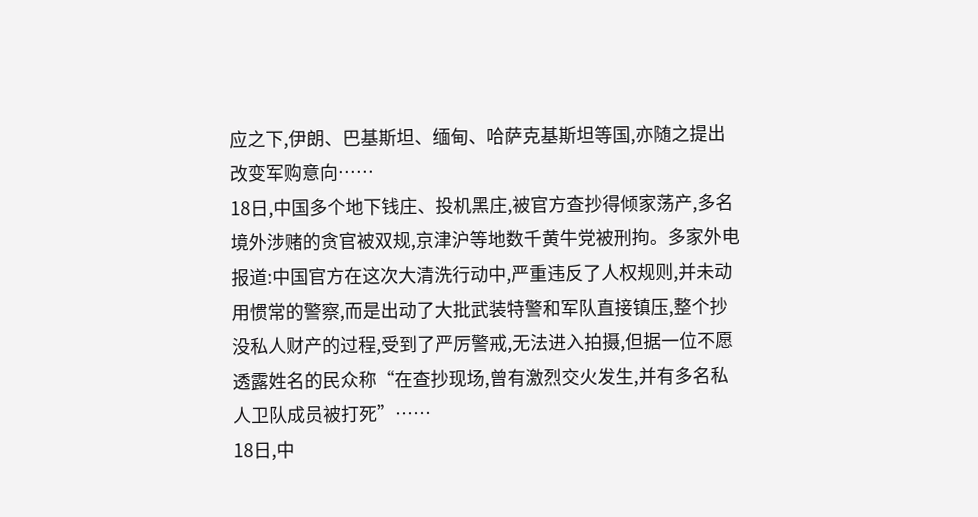应之下,伊朗、巴基斯坦、缅甸、哈萨克基斯坦等国,亦随之提出改变军购意向……
18日,中国多个地下钱庄、投机黑庄,被官方查抄得倾家荡产,多名境外涉赌的贪官被双规,京津沪等地数千黄牛党被刑拘。多家外电报道:中国官方在这次大清洗行动中,严重违反了人权规则,并未动用惯常的警察,而是出动了大批武装特警和军队直接镇压,整个抄没私人财产的过程,受到了严厉警戒,无法进入拍摄,但据一位不愿透露姓名的民众称“在查抄现场,曾有激烈交火发生,并有多名私人卫队成员被打死”……
18日,中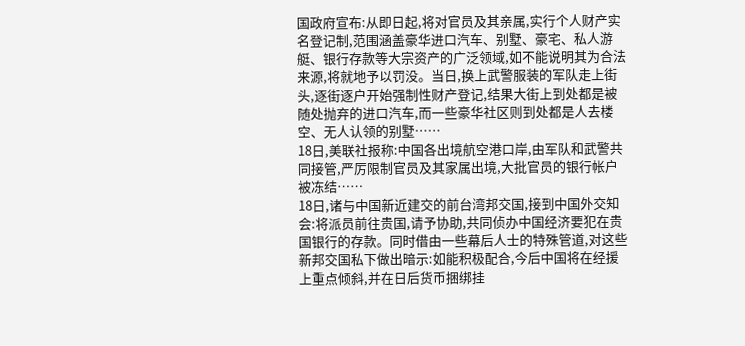国政府宣布:从即日起,将对官员及其亲属,实行个人财产实名登记制,范围涵盖豪华进口汽车、别墅、豪宅、私人游艇、银行存款等大宗资产的广泛领域,如不能说明其为合法来源,将就地予以罚没。当日,换上武警服装的军队走上街头,逐街逐户开始强制性财产登记,结果大街上到处都是被随处抛弃的进口汽车,而一些豪华社区则到处都是人去楼空、无人认领的别墅……
18日,美联社报称:中国各出境航空港口岸,由军队和武警共同接管,严厉限制官员及其家属出境,大批官员的银行帐户被冻结……
18日,诸与中国新近建交的前台湾邦交国,接到中国外交知会:将派员前往贵国,请予协助,共同侦办中国经济要犯在贵国银行的存款。同时借由一些幕后人士的特殊管道,对这些新邦交国私下做出暗示:如能积极配合,今后中国将在经援上重点倾斜,并在日后货币捆绑挂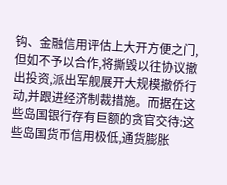钩、金融信用评估上大开方便之门,但如不予以合作,将撕毁以往协议撤出投资,派出军舰展开大规模撤侨行动,并跟进经济制裁措施。而据在这些岛国银行存有巨额的贪官交待:这些岛国货币信用极低,通货膨胀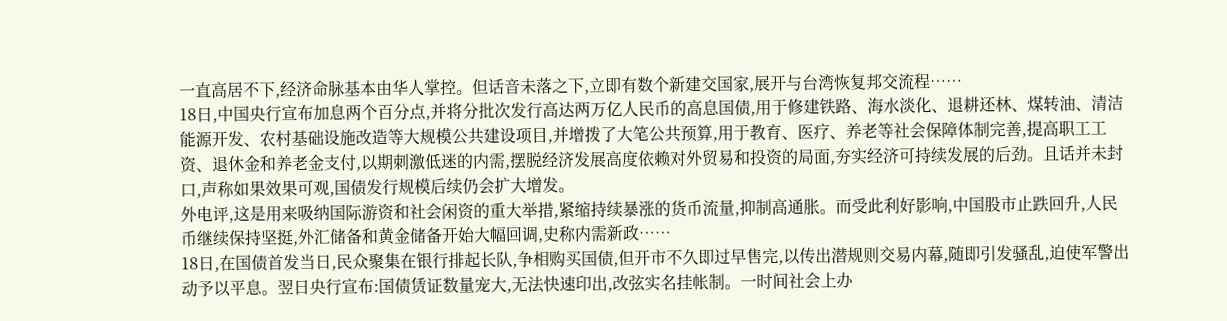一直高居不下,经济命脉基本由华人掌控。但话音未落之下,立即有数个新建交国家,展开与台湾恢复邦交流程……
18日,中国央行宣布加息两个百分点,并将分批次发行高达两万亿人民币的高息国债,用于修建铁路、海水淡化、退耕还林、煤转油、清洁能源开发、农村基础设施改造等大规模公共建设项目,并增拨了大笔公共预算,用于教育、医疗、养老等社会保障体制完善,提高职工工资、退休金和养老金支付,以期刺激低迷的内需,摆脱经济发展高度依赖对外贸易和投资的局面,夯实经济可持续发展的后劲。且话并未封口,声称如果效果可观,国债发行规模后续仍会扩大增发。
外电评,这是用来吸纳国际游资和社会闲资的重大举措,紧缩持续暴涨的货币流量,抑制高通胀。而受此利好影响,中国股市止跌回升,人民币继续保持坚挺,外汇储备和黄金储备开始大幅回调,史称内需新政……
18日,在国债首发当日,民众聚集在银行排起长队,争相购买国债,但开市不久即过早售完,以传出潜规则交易内幕,随即引发骚乱,迫使军警出动予以平息。翌日央行宣布:国债赁证数量宠大,无法快速印出,改弦实名挂帐制。一时间社会上办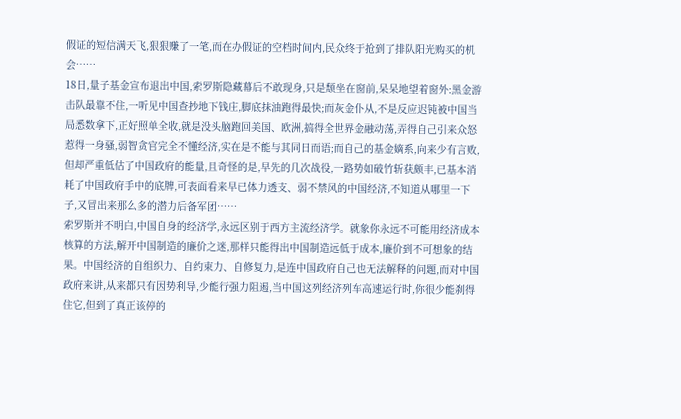假证的短信满天飞,狠狠赚了一笔,而在办假证的空档时间内,民众终于抢到了排队阳光购买的机会……
18日,量子基金宣布退出中国,索罗斯隐藏幕后不敢现身,只是颓坐在窗前,呆呆地望着窗外:黑金游击队最靠不住,一听见中国查抄地下钱庄,脚底抹油跑得最快;而灰金仆从,不是反应迟钝被中国当局悉数拿下,正好照单全收,就是没头脑跑回美国、欧洲,搞得全世界金融动荡,弄得自己引来众怒惹得一身骚,弱智贪官完全不懂经济,实在是不能与其同日而语;而自己的基金嫡系,向来少有言败,但却严重低估了中国政府的能量,且奇怪的是,早先的几次战役,一路势如破竹斩获颇丰,已基本消耗了中国政府手中的底牌,可表面看来早已体力透支、弱不禁风的中国经济,不知道从哪里一下子,又冒出来那么多的潜力后备军团……
索罗斯并不明白,中国自身的经济学,永远区别于西方主流经济学。就象你永远不可能用经济成本核算的方法,解开中国制造的廉价之迷,那样只能得出中国制造远低于成本,廉价到不可想象的结果。中国经济的自组织力、自约束力、自修复力,是连中国政府自己也无法解释的问题,而对中国政府来讲,从来都只有因势利导,少能行强力阻遏,当中国这列经济列车高速运行时,你很少能刹得住它,但到了真正该停的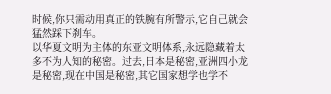时候,你只需动用真正的铁腕有所警示,它自己就会猛然踩下刹车。
以华夏文明为主体的东亚文明体系,永远隐藏着太多不为人知的秘密。过去,日本是秘密,亚洲四小龙是秘密,现在中国是秘密,其它国家想学也学不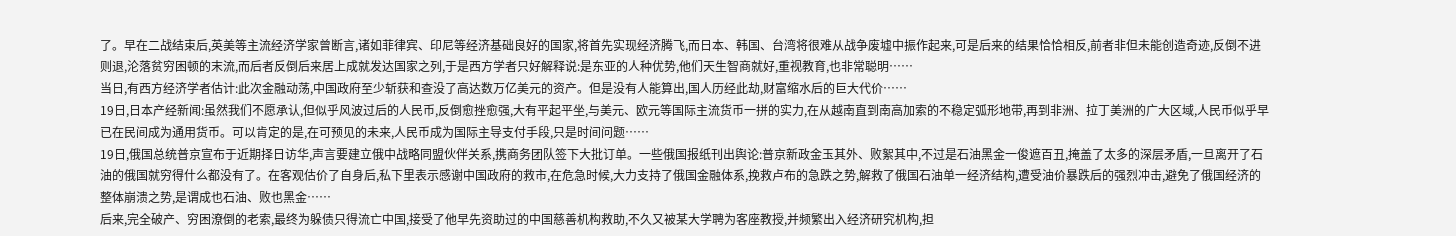了。早在二战结束后,英美等主流经济学家曾断言,诸如菲律宾、印尼等经济基础良好的国家,将首先实现经济腾飞,而日本、韩国、台湾将很难从战争废墟中振作起来,可是后来的结果恰恰相反,前者非但未能创造奇迹,反倒不进则退,沦落贫穷困顿的末流,而后者反倒后来居上成就发达国家之列,于是西方学者只好解释说:是东亚的人种优势,他们天生智商就好,重视教育,也非常聪明……
当日,有西方经济学者估计:此次金融动荡,中国政府至少斩获和查没了高达数万亿美元的资产。但是没有人能算出,国人历经此劫,财富缩水后的巨大代价……
19日,日本产经新闻:虽然我们不愿承认,但似乎风波过后的人民币,反倒愈挫愈强,大有平起平坐,与美元、欧元等国际主流货币一拼的实力,在从越南直到南高加索的不稳定弧形地带,再到非洲、拉丁美洲的广大区域,人民币似乎早已在民间成为通用货币。可以肯定的是,在可预见的未来,人民币成为国际主导支付手段,只是时间问题……
19日,俄国总统普京宣布于近期择日访华,声言要建立俄中战略同盟伙伴关系,携商务团队签下大批订单。一些俄国报纸刊出舆论:普京新政金玉其外、败絮其中,不过是石油黑金一俊遮百丑,掩盖了太多的深层矛盾,一旦离开了石油的俄国就穷得什么都没有了。在客观估价了自身后,私下里表示感谢中国政府的救市,在危急时候,大力支持了俄国金融体系,挽救卢布的急跌之势,解救了俄国石油单一经济结构,遭受油价暴跌后的强烈冲击,避免了俄国经济的整体崩溃之势,是谓成也石油、败也黑金……
后来,完全破产、穷困潦倒的老索,最终为躲债只得流亡中国,接受了他早先资助过的中国慈善机构救助,不久又被某大学聘为客座教授,并频繁出入经济研究机构,担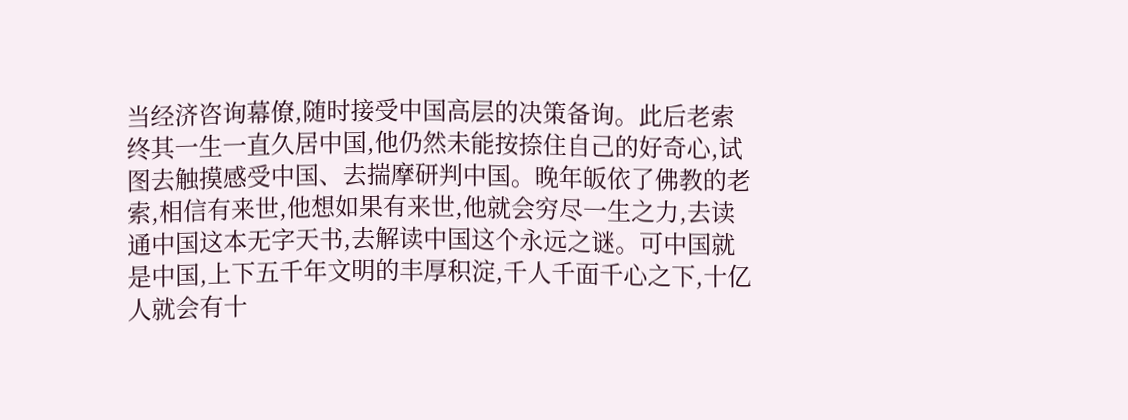当经济咨询幕僚,随时接受中国高层的决策备询。此后老索终其一生一直久居中国,他仍然未能按捺住自己的好奇心,试图去触摸感受中国、去揣摩研判中国。晚年皈依了佛教的老索,相信有来世,他想如果有来世,他就会穷尽一生之力,去读通中国这本无字天书,去解读中国这个永远之谜。可中国就是中国,上下五千年文明的丰厚积淀,千人千面千心之下,十亿人就会有十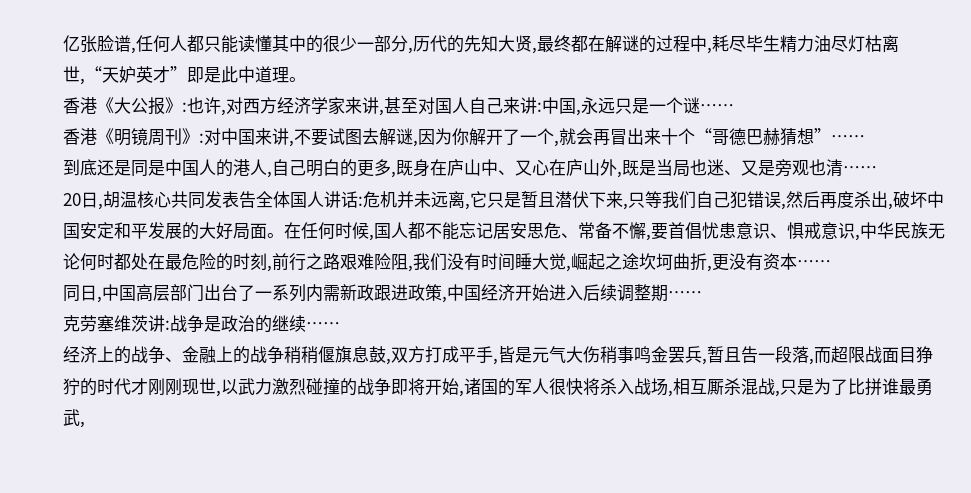亿张脸谱,任何人都只能读懂其中的很少一部分,历代的先知大贤,最终都在解谜的过程中,耗尽毕生精力油尽灯枯离世,“天妒英才”即是此中道理。
香港《大公报》:也许,对西方经济学家来讲,甚至对国人自己来讲:中国,永远只是一个谜……
香港《明镜周刊》:对中国来讲,不要试图去解谜,因为你解开了一个,就会再冒出来十个“哥德巴赫猜想”……
到底还是同是中国人的港人,自己明白的更多,既身在庐山中、又心在庐山外,既是当局也迷、又是旁观也清……
20日,胡温核心共同发表告全体国人讲话:危机并未远离,它只是暂且潜伏下来,只等我们自己犯错误,然后再度杀出,破坏中国安定和平发展的大好局面。在任何时候,国人都不能忘记居安思危、常备不懈,要首倡忧患意识、惧戒意识,中华民族无论何时都处在最危险的时刻,前行之路艰难险阻,我们没有时间睡大觉,崛起之途坎坷曲折,更没有资本……
同日,中国高层部门出台了一系列内需新政跟进政策,中国经济开始进入后续调整期……
克劳塞维茨讲:战争是政治的继续……
经济上的战争、金融上的战争稍稍偃旗息鼓,双方打成平手,皆是元气大伤稍事鸣金罢兵,暂且告一段落,而超限战面目狰狞的时代才刚刚现世,以武力激烈碰撞的战争即将开始,诸国的军人很快将杀入战场,相互厮杀混战,只是为了比拼谁最勇武,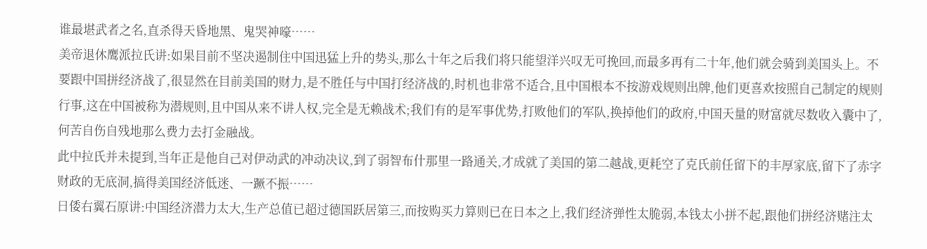谁最堪武者之名,直杀得天昏地黑、鬼哭神嚎……
美帝退休鹰派拉氏讲:如果目前不坚决遏制住中国迅猛上升的势头,那么十年之后我们将只能望洋兴叹无可挽回,而最多再有二十年,他们就会骑到美国头上。不要跟中国拼经济战了,很显然在目前美国的财力,是不胜任与中国打经济战的,时机也非常不适合,且中国根本不按游戏规则出牌,他们更喜欢按照自己制定的规则行事,这在中国被称为潜规则,且中国从来不讲人权,完全是无赖战术;我们有的是军事优势,打败他们的军队,换掉他们的政府,中国天量的财富就尽数收入囊中了,何苦自伤自残地那么费力去打金融战。
此中拉氏并未提到,当年正是他自己对伊动武的冲动决议,到了弱智布什那里一路通关,才成就了美国的第二越战,更耗空了克氏前任留下的丰厚家底,留下了赤字财政的无底洞,搞得美国经济低迷、一蹶不振……
日倭右翼石原讲:中国经济潜力太大,生产总值已超过德国跃居第三,而按购买力算则已在日本之上,我们经济弹性太脆弱,本钱太小拼不起,跟他们拼经济赌注太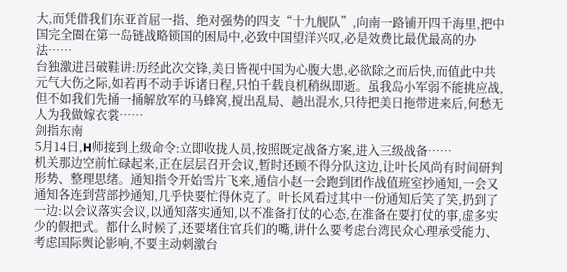大,而凭借我们东亚首屈一指、绝对强势的四支“十九舰队”,向南一路铺开四千海里,把中国完全圈在第一岛链战略锁国的困局中,必致中国望洋兴叹,必是效费比最优最高的办法……
台独激进吕破鞋讲:历经此次交锋,美日皆视中国为心腹大患,必欲除之而后快,而值此中共元气大伤之际,如若再不动手诉诸日程,只怕千载良机稍纵即逝。虽我岛小军弱不能挑应战,但不如我们先捅一捅解放军的马蜂窝,搅出乱局、趟出混水,只待把美日拖带进来后,何愁无人为我做嫁衣裳……
剑指东南
5月14日,H师接到上级命令:立即收拢人员,按照既定战备方案,进入三级战备……
机关那边空前忙碌起来,正在层层召开会议,暂时还顾不得分队这边,让叶长风尚有时间研判形势、整理思绪。通知指令开始雪片飞来,通信小赵一会跑到团作战值班室抄通知,一会又通知各连到营部抄通知,几乎快要忙得休克了。叶长风看过其中一份通知后笑了笑,扔到了一边:以会议落实会议,以通知落实通知,以不准备打仗的心态,在准备在要打仗的事,虚多实少的假把式。都什么时候了,还要堵住官兵们的嘴,讲什么要考虑台湾民众心理承受能力、考虑国际舆论影响,不要主动刺激台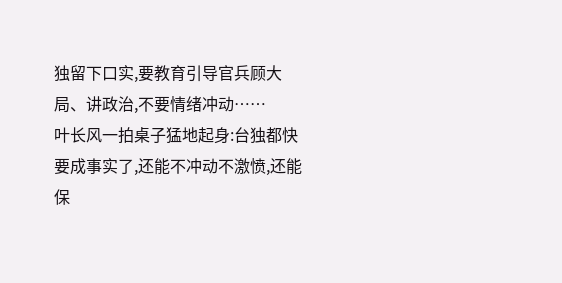独留下口实,要教育引导官兵顾大局、讲政治,不要情绪冲动……
叶长风一拍桌子猛地起身:台独都快要成事实了,还能不冲动不激愤,还能保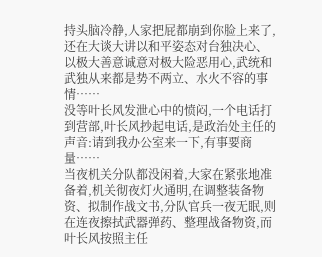持头脑冷静,人家把屁都崩到你脸上来了,还在大谈大讲以和平姿态对台独决心、以极大善意诚意对极大险恶用心,武统和武独从来都是势不两立、水火不容的事情……
没等叶长风发泄心中的愤闷,一个电话打到营部,叶长风抄起电话,是政治处主任的声音:请到我办公室来一下,有事要商量……
当夜机关分队都没闲着,大家在紧张地准备着,机关彻夜灯火通明,在调整装备物资、拟制作战文书,分队官兵一夜无眠,则在连夜擦拭武器弹药、整理战备物资,而叶长风按照主任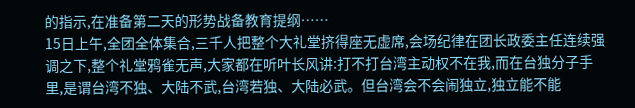的指示,在准备第二天的形势战备教育提纲……
15日上午,全团全体集合,三千人把整个大礼堂挤得座无虚席,会场纪律在团长政委主任连续强调之下,整个礼堂鸦雀无声,大家都在听叶长风讲:打不打台湾主动权不在我,而在台独分子手里,是谓台湾不独、大陆不武,台湾若独、大陆必武。但台湾会不会闹独立,独立能不能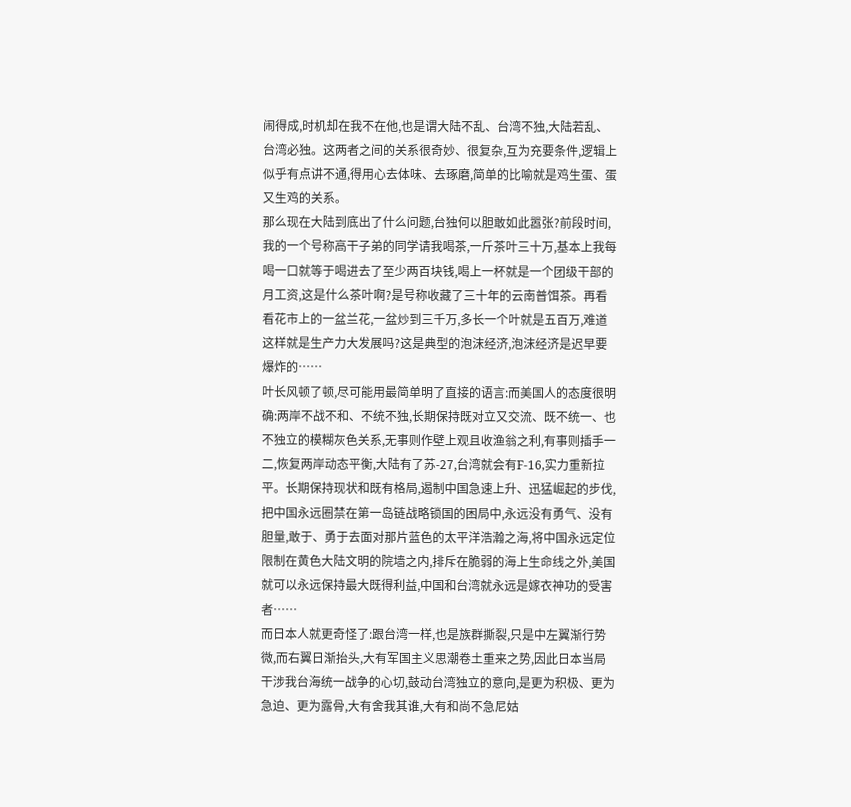闹得成,时机却在我不在他,也是谓大陆不乱、台湾不独,大陆若乱、台湾必独。这两者之间的关系很奇妙、很复杂,互为充要条件,逻辑上似乎有点讲不通,得用心去体味、去琢磨,简单的比喻就是鸡生蛋、蛋又生鸡的关系。
那么现在大陆到底出了什么问题,台独何以胆敢如此嚣张?前段时间,我的一个号称高干子弟的同学请我喝茶,一斤茶叶三十万,基本上我每喝一口就等于喝进去了至少两百块钱,喝上一杯就是一个团级干部的月工资,这是什么茶叶啊?是号称收藏了三十年的云南普饵茶。再看看花市上的一盆兰花,一盆炒到三千万,多长一个叶就是五百万,难道这样就是生产力大发展吗?这是典型的泡沫经济,泡沫经济是迟早要爆炸的……
叶长风顿了顿,尽可能用最简单明了直接的语言:而美国人的态度很明确:两岸不战不和、不统不独,长期保持既对立又交流、既不统一、也不独立的模糊灰色关系,无事则作壁上观且收渔翁之利,有事则插手一二,恢复两岸动态平衡,大陆有了苏-27,台湾就会有F-16,实力重新拉平。长期保持现状和既有格局,遏制中国急速上升、迅猛崛起的步伐,把中国永远圈禁在第一岛链战略锁国的困局中,永远没有勇气、没有胆量,敢于、勇于去面对那片蓝色的太平洋浩瀚之海,将中国永远定位限制在黄色大陆文明的院墙之内,排斥在脆弱的海上生命线之外,美国就可以永远保持最大既得利益,中国和台湾就永远是嫁衣神功的受害者……
而日本人就更奇怪了:跟台湾一样,也是族群撕裂,只是中左翼渐行势微,而右翼日渐抬头,大有军国主义思潮卷土重来之势,因此日本当局干涉我台海统一战争的心切,鼓动台湾独立的意向,是更为积极、更为急迫、更为露骨,大有舍我其谁,大有和尚不急尼姑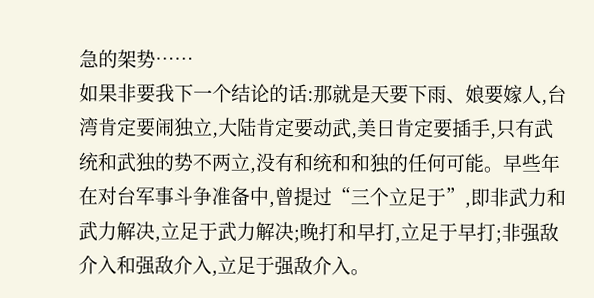急的架势……
如果非要我下一个结论的话:那就是天要下雨、娘要嫁人,台湾肯定要闹独立,大陆肯定要动武,美日肯定要插手,只有武统和武独的势不两立,没有和统和和独的任何可能。早些年在对台军事斗争准备中,曾提过“三个立足于”,即非武力和武力解决,立足于武力解决;晚打和早打,立足于早打;非强敌介入和强敌介入,立足于强敌介入。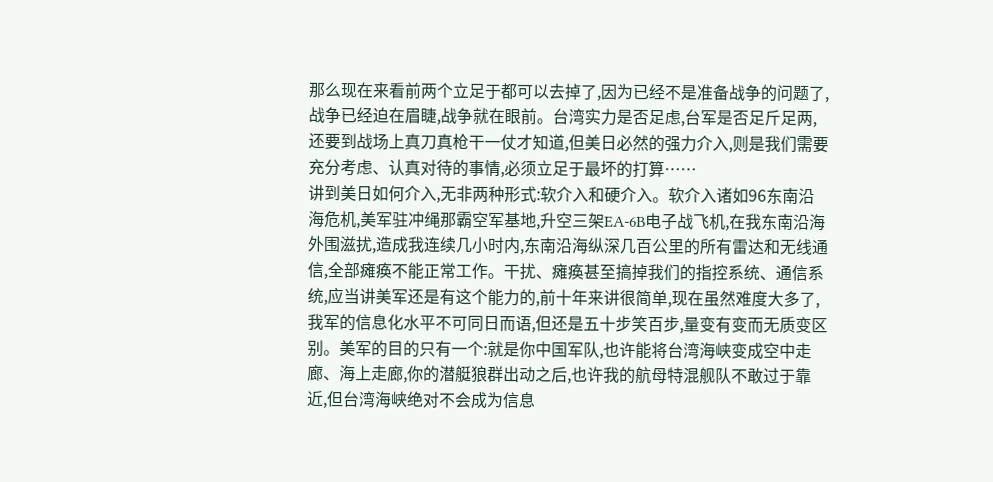那么现在来看前两个立足于都可以去掉了,因为已经不是准备战争的问题了,战争已经迫在眉睫,战争就在眼前。台湾实力是否足虑,台军是否足斤足两,还要到战场上真刀真枪干一仗才知道,但美日必然的强力介入,则是我们需要充分考虑、认真对待的事情,必须立足于最坏的打算……
讲到美日如何介入,无非两种形式:软介入和硬介入。软介入诸如96东南沿海危机,美军驻冲绳那霸空军基地,升空三架EA-6B电子战飞机,在我东南沿海外围滋扰,造成我连续几小时内,东南沿海纵深几百公里的所有雷达和无线通信,全部瘫痪不能正常工作。干扰、瘫痪甚至搞掉我们的指控系统、通信系统,应当讲美军还是有这个能力的,前十年来讲很简单,现在虽然难度大多了,我军的信息化水平不可同日而语,但还是五十步笑百步,量变有变而无质变区别。美军的目的只有一个:就是你中国军队,也许能将台湾海峡变成空中走廊、海上走廊,你的潜艇狼群出动之后,也许我的航母特混舰队不敢过于靠近,但台湾海峡绝对不会成为信息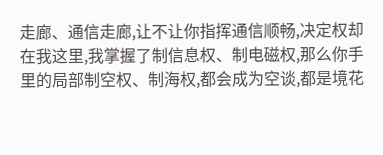走廊、通信走廊,让不让你指挥通信顺畅,决定权却在我这里,我掌握了制信息权、制电磁权,那么你手里的局部制空权、制海权,都会成为空谈,都是境花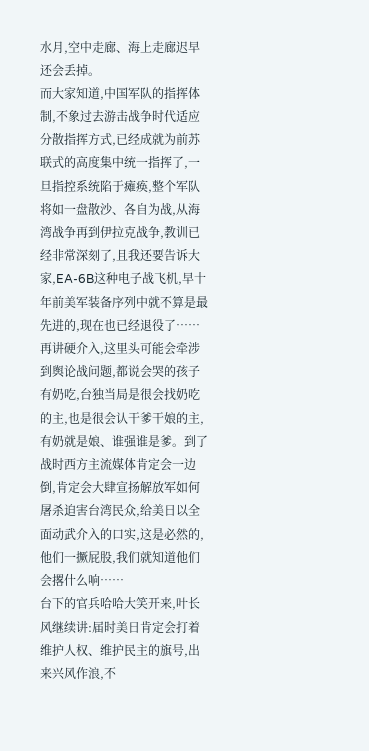水月,空中走廊、海上走廊迟早还会丢掉。
而大家知道,中国军队的指挥体制,不象过去游击战争时代适应分散指挥方式,已经成就为前苏联式的高度集中统一指挥了,一旦指控系统陷于瘫痪,整个军队将如一盘散沙、各自为战,从海湾战争再到伊拉克战争,教训已经非常深刻了,且我还要告诉大家,EA-6B这种电子战飞机,早十年前美军装备序列中就不算是最先进的,现在也已经退役了……
再讲硬介入,这里头可能会牵涉到舆论战问题,都说会哭的孩子有奶吃,台独当局是很会找奶吃的主,也是很会认干爹干娘的主,有奶就是娘、谁强谁是爹。到了战时西方主流媒体肯定会一边倒,肯定会大肆宣扬解放军如何屠杀迫害台湾民众,给美日以全面动武介入的口实,这是必然的,他们一撅屁股,我们就知道他们会撂什么响……
台下的官兵哈哈大笑开来,叶长风继续讲:届时美日肯定会打着维护人权、维护民主的旗号,出来兴风作浪,不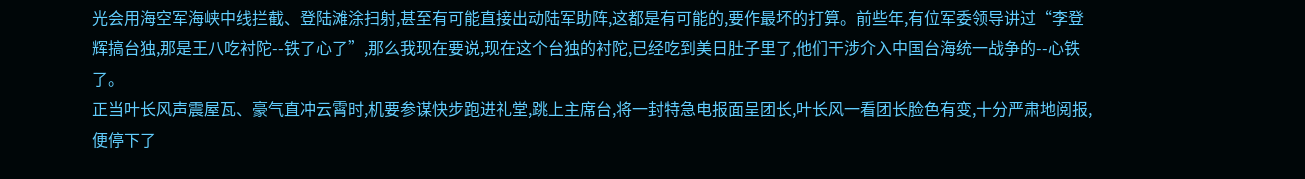光会用海空军海峡中线拦截、登陆滩涂扫射,甚至有可能直接出动陆军助阵,这都是有可能的,要作最坏的打算。前些年,有位军委领导讲过“李登辉搞台独,那是王八吃衬陀--铁了心了”,那么我现在要说,现在这个台独的衬陀,已经吃到美日肚子里了,他们干涉介入中国台海统一战争的--心铁了。
正当叶长风声震屋瓦、豪气直冲云霄时,机要参谋快步跑进礼堂,跳上主席台,将一封特急电报面呈团长,叶长风一看团长脸色有变,十分严肃地阅报,便停下了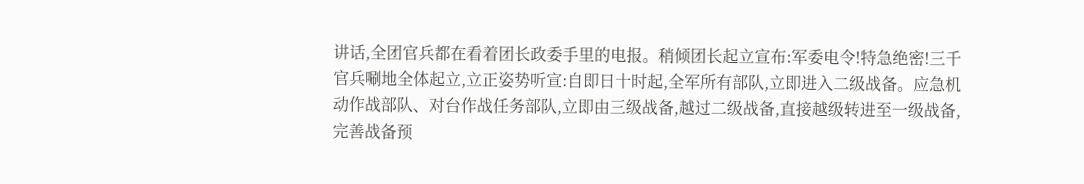讲话,全团官兵都在看着团长政委手里的电报。稍倾团长起立宣布:军委电令!特急绝密!三千官兵唰地全体起立,立正姿势听宣:自即日十时起,全军所有部队,立即进入二级战备。应急机动作战部队、对台作战任务部队,立即由三级战备,越过二级战备,直接越级转进至一级战备,完善战备预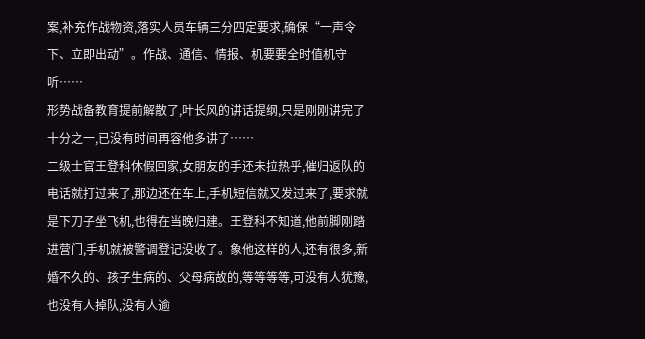案,补充作战物资,落实人员车辆三分四定要求,确保“一声令下、立即出动”。作战、通信、情报、机要要全时值机守听……
形势战备教育提前解散了,叶长风的讲话提纲,只是刚刚讲完了十分之一,已没有时间再容他多讲了……
二级士官王登科休假回家,女朋友的手还未拉热乎,催归返队的电话就打过来了,那边还在车上,手机短信就又发过来了,要求就是下刀子坐飞机,也得在当晚归建。王登科不知道,他前脚刚踏进营门,手机就被警调登记没收了。象他这样的人,还有很多,新婚不久的、孩子生病的、父母病故的,等等等等,可没有人犹豫,也没有人掉队,没有人逾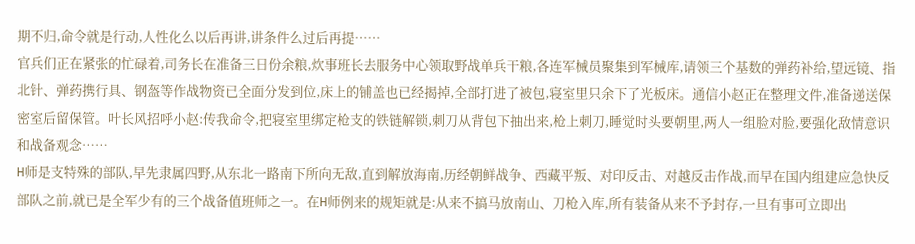期不归,命令就是行动,人性化么以后再讲,讲条件么过后再提……
官兵们正在紧张的忙碌着,司务长在准备三日份余粮,炊事班长去服务中心领取野战单兵干粮,各连军械员聚集到军械库,请领三个基数的弹药补给,望远镜、指北针、弹药携行具、钢盔等作战物资已全面分发到位,床上的铺盖也已经揭掉,全部打进了被包,寝室里只余下了光板床。通信小赵正在整理文件,准备递送保密室后留保管。叶长风招呼小赵:传我命令,把寝室里绑定枪支的铁链解锁,刺刀从背包下抽出来,枪上刺刀,睡觉时头要朝里,两人一组脸对脸,要强化敌情意识和战备观念……
H师是支特殊的部队,早先隶属四野,从东北一路南下所向无敌,直到解放海南,历经朝鲜战争、西藏平叛、对印反击、对越反击作战,而早在国内组建应急快反部队之前,就已是全军少有的三个战备值班师之一。在H师例来的规矩就是:从来不搞马放南山、刀枪入库,所有装备从来不予封存,一旦有事可立即出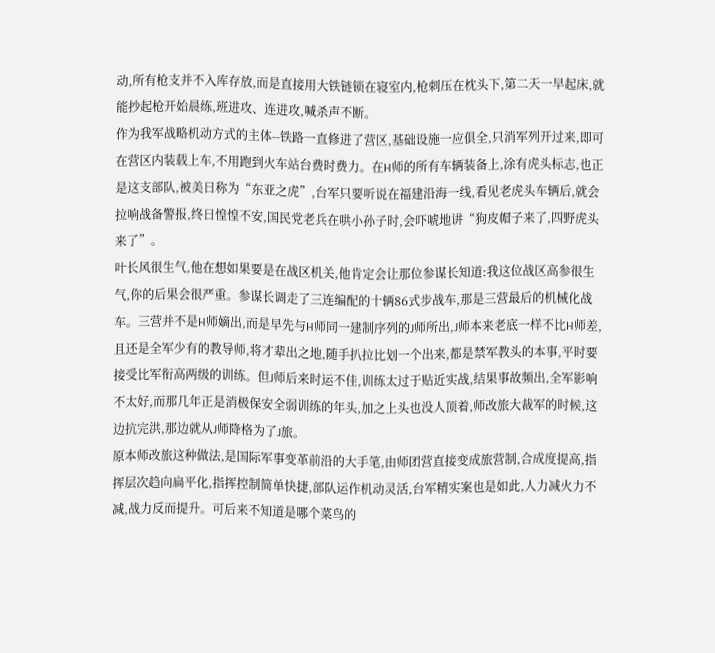动,所有枪支并不入库存放,而是直接用大铁链锁在寝室内,枪刺压在枕头下,第二天一早起床,就能抄起枪开始晨练,班进攻、连进攻,喊杀声不断。
作为我军战略机动方式的主体--铁路一直修进了营区,基础设施一应俱全,只消军列开过来,即可在营区内装载上车,不用跑到火车站台费时费力。在H师的所有车辆装备上,涂有虎头标志,也正是这支部队,被美日称为“东亚之虎”,台军只要听说在福建沿海一线,看见老虎头车辆后,就会拉响战备警报,终日惶惶不安,国民党老兵在哄小孙子时,会吓唬地讲“狗皮帽子来了,四野虎头来了”。
叶长风很生气,他在想如果要是在战区机关,他肯定会让那位参谋长知道:我这位战区高参很生气,你的后果会很严重。参谋长调走了三连编配的十辆86式步战车,那是三营最后的机械化战车。三营并不是H师嫡出,而是早先与H师同一建制序列的J师所出,J师本来老底一样不比H师差,且还是全军少有的教导师,将才辈出之地,随手扒拉比划一个出来,都是禁军教头的本事,平时要接受比军衔高两级的训练。但J师后来时运不佳,训练太过于贴近实战,结果事故频出,全军影响不太好,而那几年正是消极保安全弱训练的年头,加之上头也没人顶着,师改旅大裁军的时候,这边抗完洪,那边就从J师降格为了J旅。
原本师改旅这种做法,是国际军事变革前沿的大手笔,由师团营直接变成旅营制,合成度提高,指挥层次趋向扁平化,指挥控制简单快捷,部队运作机动灵活,台军精实案也是如此,人力减火力不减,战力反而提升。可后来不知道是哪个菜鸟的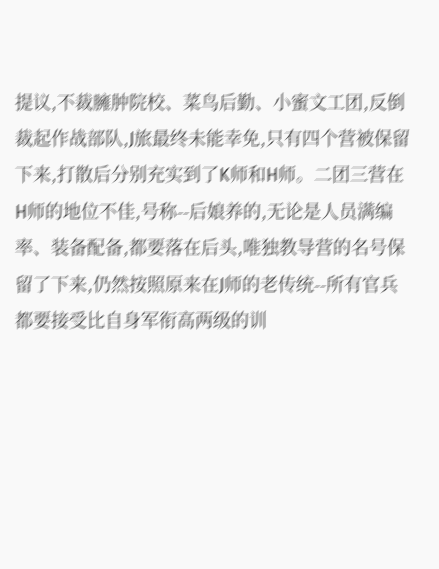提议,不裁臃肿院校、菜鸟后勤、小蜜文工团,反倒裁起作战部队,J旅最终未能幸免,只有四个营被保留下来,打散后分别充实到了K师和H师。二团三营在H师的地位不佳,号称--后娘养的,无论是人员满编率、装备配备,都要落在后头,唯独教导营的名号保留了下来,仍然按照原来在J师的老传统--所有官兵都要接受比自身军衔高两级的训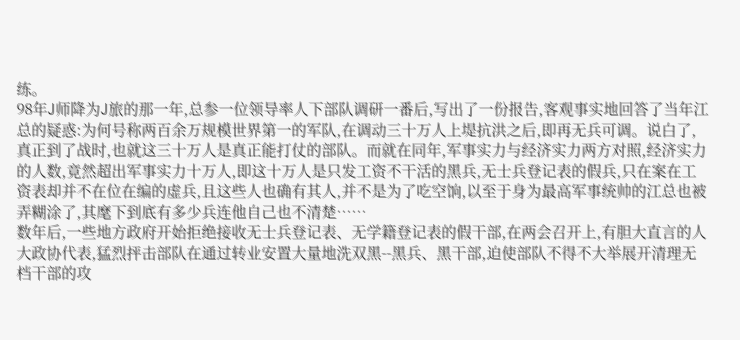练。
98年J师降为J旅的那一年,总参一位领导率人下部队调研一番后,写出了一份报告,客观事实地回答了当年江总的疑惑:为何号称两百余万规模世界第一的军队,在调动三十万人上堤抗洪之后,即再无兵可调。说白了,真正到了战时,也就这三十万人是真正能打仗的部队。而就在同年,军事实力与经济实力两方对照,经济实力的人数,竟然超出军事实力十万人,即这十万人是只发工资不干活的黑兵,无士兵登记表的假兵,只在案在工资表却并不在位在编的虚兵,且这些人也确有其人,并不是为了吃空饷,以至于身为最高军事统帅的江总也被弄糊涂了,其麾下到底有多少兵连他自己也不清楚……
数年后,一些地方政府开始拒绝接收无士兵登记表、无学籍登记表的假干部,在两会召开上,有胆大直言的人大政协代表,猛烈抨击部队在通过转业安置大量地洗双黑--黑兵、黑干部,迫使部队不得不大举展开清理无档干部的攻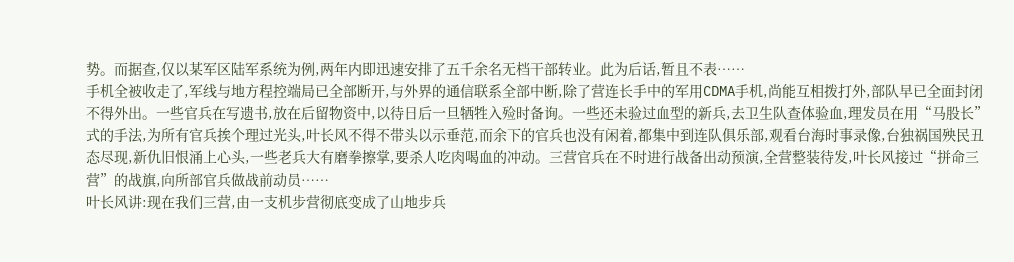势。而据查,仅以某军区陆军系统为例,两年内即迅速安排了五千余名无档干部转业。此为后话,暂且不表……
手机全被收走了,军线与地方程控端局已全部断开,与外界的通信联系全部中断,除了营连长手中的军用CDMA手机,尚能互相拨打外,部队早已全面封闭不得外出。一些官兵在写遗书,放在后留物资中,以待日后一旦牺牲入殓时备询。一些还未验过血型的新兵,去卫生队查体验血,理发员在用“马股长”式的手法,为所有官兵挨个理过光头,叶长风不得不带头以示垂范,而余下的官兵也没有闲着,都集中到连队俱乐部,观看台海时事录像,台独祸国殃民丑态尽现,新仇旧恨涌上心头,一些老兵大有磨拳擦掌,要杀人吃肉喝血的冲动。三营官兵在不时进行战备出动预演,全营整装待发,叶长风接过“拼命三营”的战旗,向所部官兵做战前动员……
叶长风讲:现在我们三营,由一支机步营彻底变成了山地步兵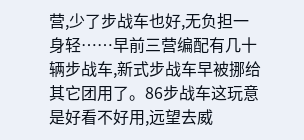营,少了步战车也好,无负担一身轻……早前三营编配有几十辆步战车,新式步战车早被挪给其它团用了。86步战车这玩意是好看不好用,远望去威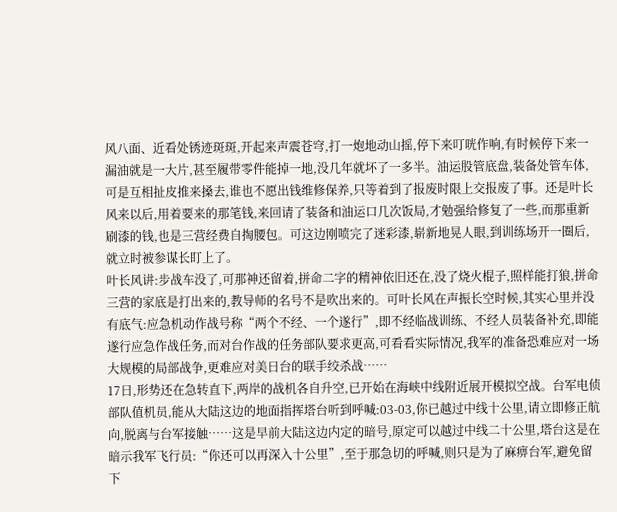风八面、近看处锈迹斑斑,开起来声震苍穹,打一炮地动山摇,停下来叮咣作响,有时候停下来一漏油就是一大片,甚至履带零件能掉一地,没几年就坏了一多半。油运股管底盘,装备处管车体,可是互相扯皮推来搡去,谁也不愿出钱维修保养,只等着到了报废时限上交报废了事。还是叶长风来以后,用着要来的那笔钱,来回请了装备和油运口几次饭局,才勉强给修复了一些,而那重新刷漆的钱,也是三营经费自掏腰包。可这边刚喷完了迷彩漆,崭新地晃人眼,到训练场开一圈后,就立时被参谋长盯上了。
叶长风讲:步战车没了,可那神还留着,拼命二字的精神依旧还在,没了烧火棍子,照样能打狼,拼命三营的家底是打出来的,教导师的名号不是吹出来的。可叶长风在声振长空时候,其实心里并没有底气:应急机动作战号称“两个不经、一个遂行”,即不经临战训练、不经人员装备补充,即能遂行应急作战任务,而对台作战的任务部队要求更高,可看看实际情况,我军的准备恐难应对一场大规模的局部战争,更难应对美日台的联手绞杀战……
17日,形势还在急转直下,两岸的战机各自升空,已开始在海峡中线附近展开模拟空战。台军电侦部队值机员,能从大陆这边的地面指挥塔台听到呼喊:03-03,你已越过中线十公里,请立即修正航向,脱离与台军接触……这是早前大陆这边内定的暗号,原定可以越过中线二十公里,塔台这是在暗示我军飞行员:“你还可以再深入十公里”,至于那急切的呼喊,则只是为了麻痹台军,避免留下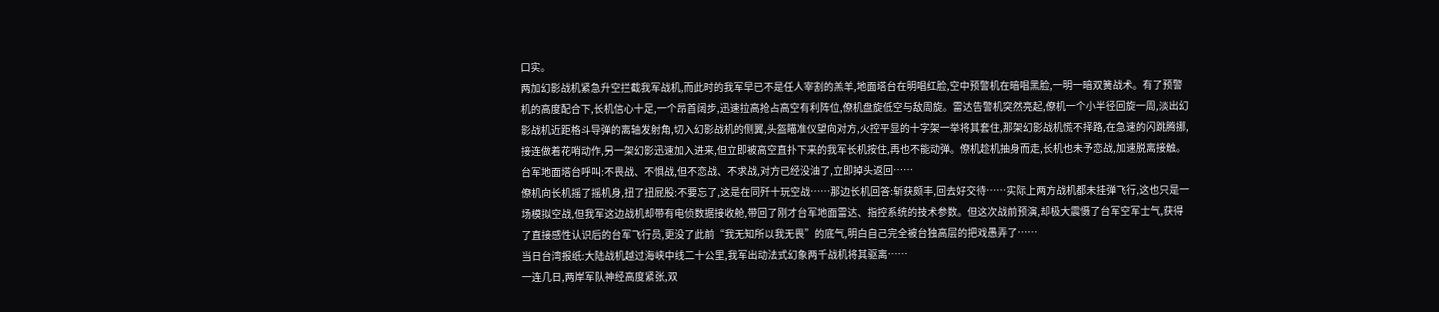口实。
两加幻影战机紧急升空拦截我军战机,而此时的我军早已不是任人宰割的羔羊,地面塔台在明唱红脸,空中预警机在暗唱黑脸,一明一暗双簧战术。有了预警机的高度配合下,长机信心十足,一个昂首阔步,迅速拉高抢占高空有利阵位,僚机盘旋低空与敌周旋。雷达告警机突然亮起,僚机一个小半径回旋一周,淡出幻影战机近距格斗导弹的离轴发射角,切入幻影战机的侧翼,头盔瞄准仪望向对方,火控平显的十字架一举将其套住,那架幻影战机慌不择路,在急速的闪跳腾挪,接连做着花哨动作,另一架幻影迅速加入进来,但立即被高空直扑下来的我军长机按住,再也不能动弹。僚机趁机抽身而走,长机也未予恋战,加速脱离接触。台军地面塔台呼叫:不畏战、不惧战,但不恋战、不求战,对方已经没油了,立即掉头返回……
僚机向长机摇了摇机身,扭了扭屁股:不要忘了,这是在同歼十玩空战……那边长机回答:斩获颇丰,回去好交待……实际上两方战机都未挂弹飞行,这也只是一场模拟空战,但我军这边战机却带有电侦数据接收舱,带回了刚才台军地面雷达、指控系统的技术参数。但这次战前预演,却极大震慑了台军空军士气,获得了直接感性认识后的台军飞行员,更没了此前“我无知所以我无畏”的底气,明白自己完全被台独高层的把戏愚弄了……
当日台湾报纸:大陆战机越过海峡中线二十公里,我军出动法式幻象两千战机将其驱离……
一连几日,两岸军队神经高度紧张,双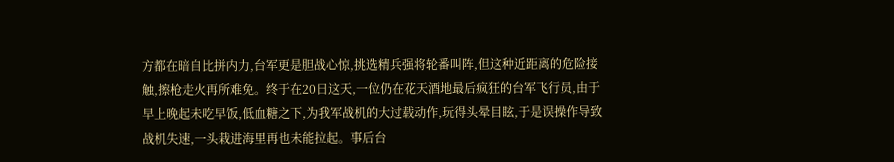方都在暗自比拼内力,台军更是胆战心惊,挑选精兵强将轮番叫阵,但这种近距离的危险接触,擦枪走火再所难免。终于在20日这天,一位仍在花天酒地最后疯狂的台军飞行员,由于早上晚起未吃早饭,低血糖之下,为我军战机的大过载动作,玩得头晕目眩,于是误操作导致战机失速,一头栽进海里再也未能拉起。事后台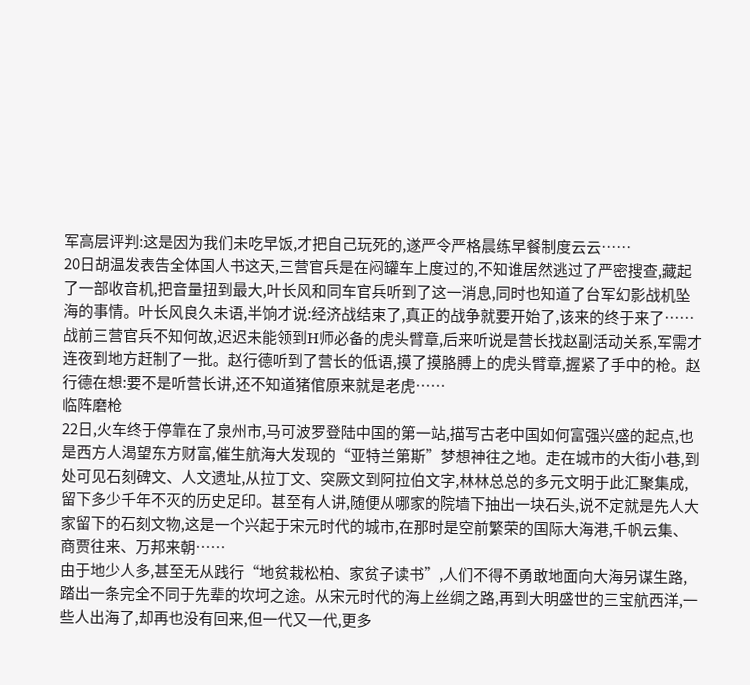军高层评判:这是因为我们未吃早饭,才把自己玩死的,遂严令严格晨练早餐制度云云……
20日胡温发表告全体国人书这天,三营官兵是在闷罐车上度过的,不知谁居然逃过了严密搜查,藏起了一部收音机,把音量扭到最大,叶长风和同车官兵听到了这一消息,同时也知道了台军幻影战机坠海的事情。叶长风良久未语,半饷才说:经济战结束了,真正的战争就要开始了,该来的终于来了……
战前三营官兵不知何故,迟迟未能领到H师必备的虎头臂章,后来听说是营长找赵副活动关系,军需才连夜到地方赶制了一批。赵行德听到了营长的低语,摸了摸胳膊上的虎头臂章,握紧了手中的枪。赵行德在想:要不是听营长讲,还不知道猪倌原来就是老虎……
临阵磨枪
22日,火车终于停靠在了泉州市,马可波罗登陆中国的第一站,描写古老中国如何富强兴盛的起点,也是西方人渴望东方财富,催生航海大发现的“亚特兰第斯”梦想神往之地。走在城市的大街小巷,到处可见石刻碑文、人文遗址,从拉丁文、突厥文到阿拉伯文字,林林总总的多元文明于此汇聚集成,留下多少千年不灭的历史足印。甚至有人讲,随便从哪家的院墙下抽出一块石头,说不定就是先人大家留下的石刻文物,这是一个兴起于宋元时代的城市,在那时是空前繁荣的国际大海港,千帆云集、商贾往来、万邦来朝……
由于地少人多,甚至无从践行“地贫栽松柏、家贫子读书”,人们不得不勇敢地面向大海另谋生路,踏出一条完全不同于先辈的坎坷之途。从宋元时代的海上丝绸之路,再到大明盛世的三宝航西洋,一些人出海了,却再也没有回来,但一代又一代,更多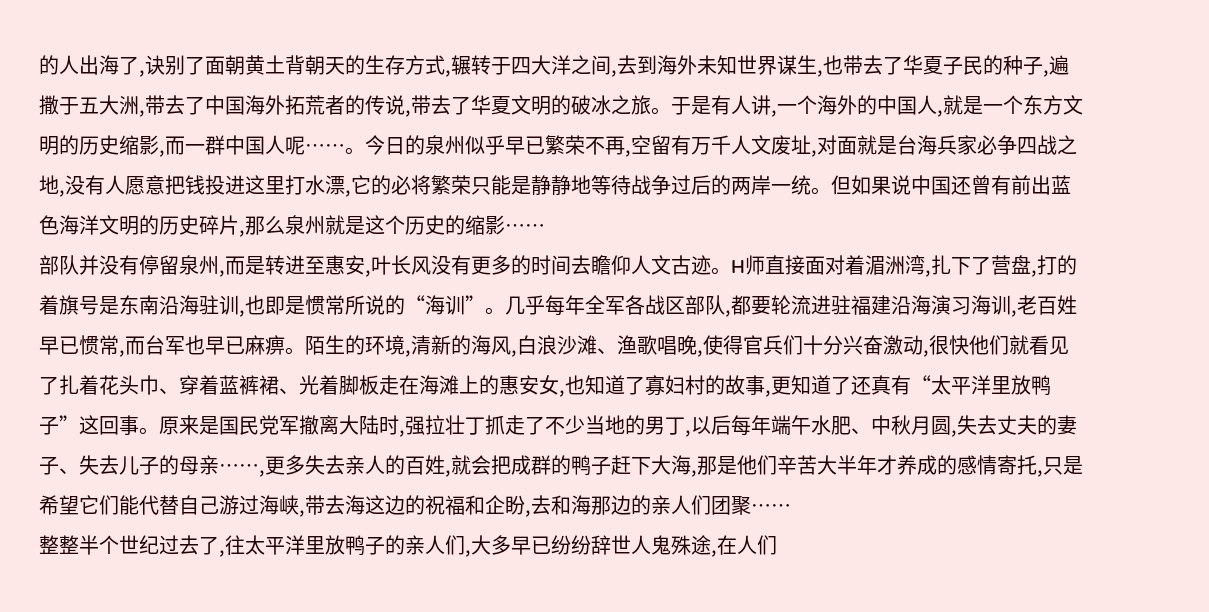的人出海了,诀别了面朝黄土背朝天的生存方式,辗转于四大洋之间,去到海外未知世界谋生,也带去了华夏子民的种子,遍撒于五大洲,带去了中国海外拓荒者的传说,带去了华夏文明的破冰之旅。于是有人讲,一个海外的中国人,就是一个东方文明的历史缩影,而一群中国人呢……。今日的泉州似乎早已繁荣不再,空留有万千人文废址,对面就是台海兵家必争四战之地,没有人愿意把钱投进这里打水漂,它的必将繁荣只能是静静地等待战争过后的两岸一统。但如果说中国还曾有前出蓝色海洋文明的历史碎片,那么泉州就是这个历史的缩影……
部队并没有停留泉州,而是转进至惠安,叶长风没有更多的时间去瞻仰人文古迹。H师直接面对着湄洲湾,扎下了营盘,打的着旗号是东南沿海驻训,也即是惯常所说的“海训”。几乎每年全军各战区部队,都要轮流进驻福建沿海演习海训,老百姓早已惯常,而台军也早已麻痹。陌生的环境,清新的海风,白浪沙滩、渔歌唱晚,使得官兵们十分兴奋激动,很快他们就看见了扎着花头巾、穿着蓝裤裙、光着脚板走在海滩上的惠安女,也知道了寡妇村的故事,更知道了还真有“太平洋里放鸭子”这回事。原来是国民党军撤离大陆时,强拉壮丁抓走了不少当地的男丁,以后每年端午水肥、中秋月圆,失去丈夫的妻子、失去儿子的母亲……,更多失去亲人的百姓,就会把成群的鸭子赶下大海,那是他们辛苦大半年才养成的感情寄托,只是希望它们能代替自己游过海峡,带去海这边的祝福和企盼,去和海那边的亲人们团聚……
整整半个世纪过去了,往太平洋里放鸭子的亲人们,大多早已纷纷辞世人鬼殊途,在人们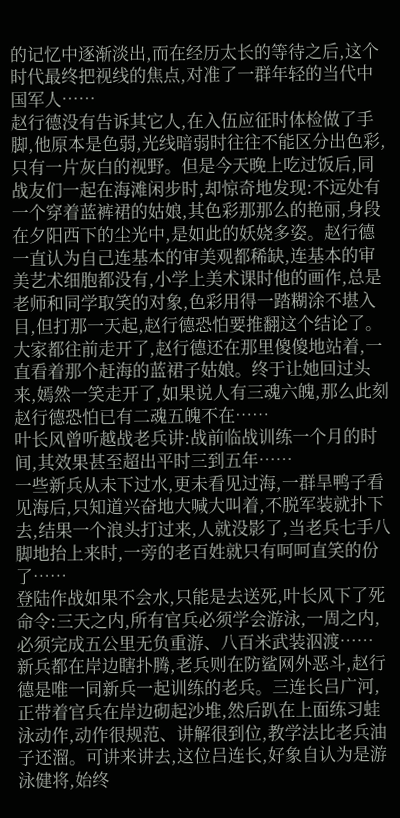的记忆中逐渐淡出,而在经历太长的等待之后,这个时代最终把视线的焦点,对准了一群年轻的当代中国军人……
赵行德没有告诉其它人,在入伍应征时体检做了手脚,他原本是色弱,光线暗弱时往往不能区分出色彩,只有一片灰白的视野。但是今天晚上吃过饭后,同战友们一起在海滩闲步时,却惊奇地发现:不远处有一个穿着蓝裤裙的姑娘,其色彩那那么的艳丽,身段在夕阳西下的尘光中,是如此的妖娆多姿。赵行德一直认为自己连基本的审美观都稀缺,连基本的审美艺术细胞都没有,小学上美术课时他的画作,总是老师和同学取笑的对象,色彩用得一踏糊涂不堪入目,但打那一天起,赵行德恐怕要推翻这个结论了。
大家都往前走开了,赵行德还在那里傻傻地站着,一直看着那个赶海的蓝裙子姑娘。终于让她回过头来,嫣然一笑走开了,如果说人有三魂六魄,那么此刻赵行德恐怕已有二魂五魄不在……
叶长风曾听越战老兵讲:战前临战训练一个月的时间,其效果甚至超出平时三到五年……
一些新兵从未下过水,更未看见过海,一群旱鸭子看见海后,只知道兴奋地大喊大叫着,不脱军装就扑下去,结果一个浪头打过来,人就没影了,当老兵七手八脚地抬上来时,一旁的老百姓就只有呵呵直笑的份了……
登陆作战如果不会水,只能是去送死,叶长风下了死命令:三天之内,所有官兵必须学会游泳,一周之内,必须完成五公里无负重游、八百米武装泅渡……
新兵都在岸边瞎扑腾,老兵则在防鲨网外恶斗,赵行德是唯一同新兵一起训练的老兵。三连长吕广河,正带着官兵在岸边砌起沙堆,然后趴在上面练习蛙泳动作,动作很规范、讲解很到位,教学法比老兵油子还溜。可讲来讲去,这位吕连长,好象自认为是游泳健将,始终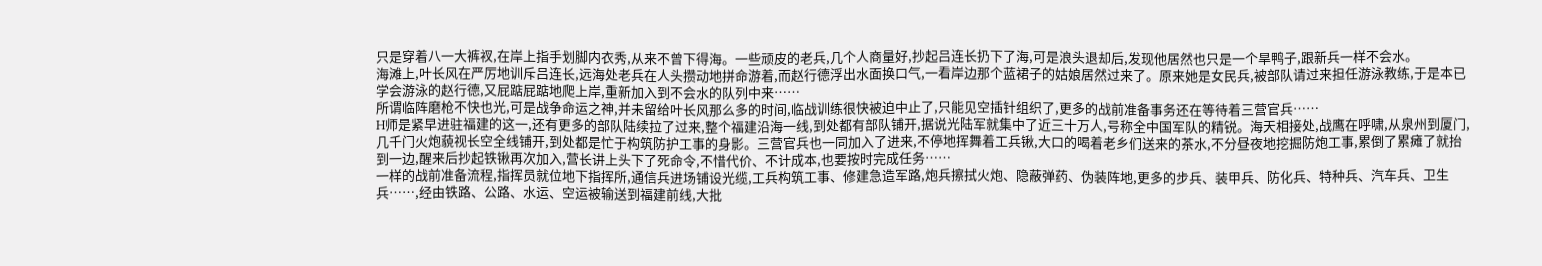只是穿着八一大裤衩,在岸上指手划脚内衣秀,从来不曾下得海。一些顽皮的老兵,几个人商量好,抄起吕连长扔下了海,可是浪头退却后,发现他居然也只是一个旱鸭子,跟新兵一样不会水。
海滩上,叶长风在严厉地训斥吕连长,远海处老兵在人头攒动地拼命游着,而赵行德浮出水面换口气,一看岸边那个蓝裙子的姑娘居然过来了。原来她是女民兵,被部队请过来担任游泳教练,于是本已学会游泳的赵行德,又屁踮屁踮地爬上岸,重新加入到不会水的队列中来……
所谓临阵磨枪不快也光,可是战争命运之神,并未留给叶长风那么多的时间,临战训练很快被迫中止了,只能见空插针组织了,更多的战前准备事务还在等待着三营官兵……
H师是紧早进驻福建的这一,还有更多的部队陆续拉了过来,整个福建沿海一线,到处都有部队铺开,据说光陆军就集中了近三十万人,号称全中国军队的精锐。海天相接处,战鹰在呼啸,从泉州到厦门,几千门火炮藐视长空全线铺开,到处都是忙于构筑防护工事的身影。三营官兵也一同加入了进来,不停地挥舞着工兵锹,大口的喝着老乡们送来的茶水,不分昼夜地挖掘防炮工事,累倒了累瘫了就抬到一边,醒来后抄起铁锹再次加入,营长讲上头下了死命令,不惜代价、不计成本,也要按时完成任务……
一样的战前准备流程,指挥员就位地下指挥所,通信兵进场铺设光缆,工兵构筑工事、修建急造军路,炮兵擦拭火炮、隐蔽弹药、伪装阵地,更多的步兵、装甲兵、防化兵、特种兵、汽车兵、卫生兵……,经由铁路、公路、水运、空运被输送到福建前线,大批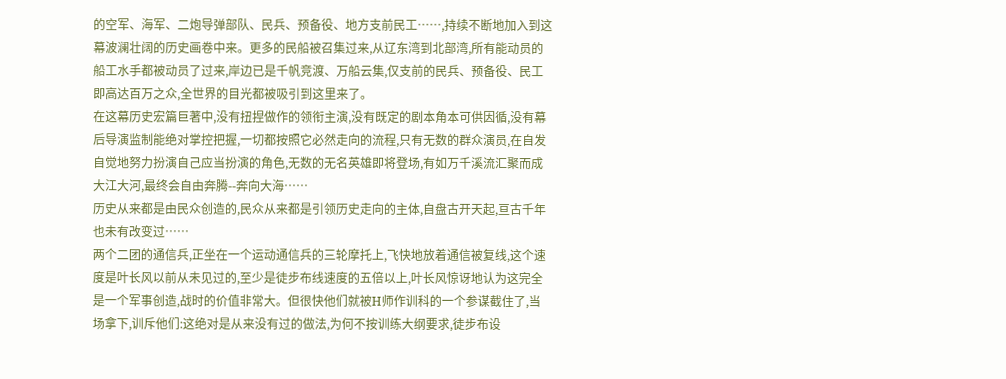的空军、海军、二炮导弹部队、民兵、预备役、地方支前民工……,持续不断地加入到这幕波澜壮阔的历史画卷中来。更多的民船被召集过来,从辽东湾到北部湾,所有能动员的船工水手都被动员了过来,岸边已是千帆竞渡、万船云集,仅支前的民兵、预备役、民工即高达百万之众,全世界的目光都被吸引到这里来了。
在这幕历史宏篇巨著中,没有扭捏做作的领衔主演,没有既定的剧本角本可供因循,没有幕后导演监制能绝对掌控把握,一切都按照它必然走向的流程,只有无数的群众演员,在自发自觉地努力扮演自己应当扮演的角色,无数的无名英雄即将登场,有如万千溪流汇聚而成大江大河,最终会自由奔腾--奔向大海……
历史从来都是由民众创造的,民众从来都是引领历史走向的主体,自盘古开天起,亘古千年也未有改变过……
两个二团的通信兵,正坐在一个运动通信兵的三轮摩托上,飞快地放着通信被复线,这个速度是叶长风以前从未见过的,至少是徒步布线速度的五倍以上,叶长风惊讶地认为这完全是一个军事创造,战时的价值非常大。但很快他们就被H师作训科的一个参谋截住了,当场拿下,训斥他们:这绝对是从来没有过的做法,为何不按训练大纲要求,徒步布设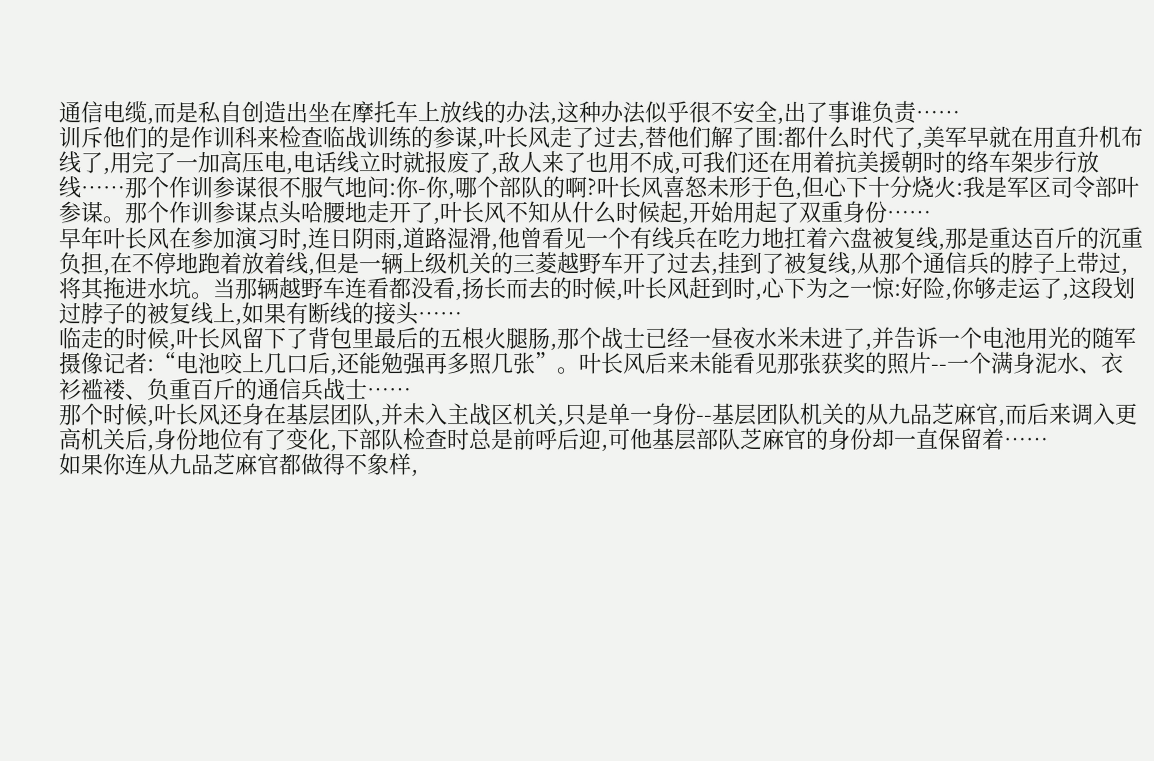通信电缆,而是私自创造出坐在摩托车上放线的办法,这种办法似乎很不安全,出了事谁负责……
训斥他们的是作训科来检查临战训练的参谋,叶长风走了过去,替他们解了围:都什么时代了,美军早就在用直升机布线了,用完了一加高压电,电话线立时就报废了,敌人来了也用不成,可我们还在用着抗美援朝时的络车架步行放线……那个作训参谋很不服气地问:你-你,哪个部队的啊?叶长风喜怒未形于色,但心下十分烧火:我是军区司令部叶参谋。那个作训参谋点头哈腰地走开了,叶长风不知从什么时候起,开始用起了双重身份……
早年叶长风在参加演习时,连日阴雨,道路湿滑,他曾看见一个有线兵在吃力地扛着六盘被复线,那是重达百斤的沉重负担,在不停地跑着放着线,但是一辆上级机关的三菱越野车开了过去,挂到了被复线,从那个通信兵的脖子上带过,将其拖进水坑。当那辆越野车连看都没看,扬长而去的时候,叶长风赶到时,心下为之一惊:好险,你够走运了,这段划过脖子的被复线上,如果有断线的接头……
临走的时候,叶长风留下了背包里最后的五根火腿肠,那个战士已经一昼夜水米未进了,并告诉一个电池用光的随军摄像记者:“电池咬上几口后,还能勉强再多照几张”。叶长风后来未能看见那张获奖的照片--一个满身泥水、衣衫褴褛、负重百斤的通信兵战士……
那个时候,叶长风还身在基层团队,并未入主战区机关,只是单一身份--基层团队机关的从九品芝麻官,而后来调入更高机关后,身份地位有了变化,下部队检查时总是前呼后迎,可他基层部队芝麻官的身份却一直保留着……
如果你连从九品芝麻官都做得不象样,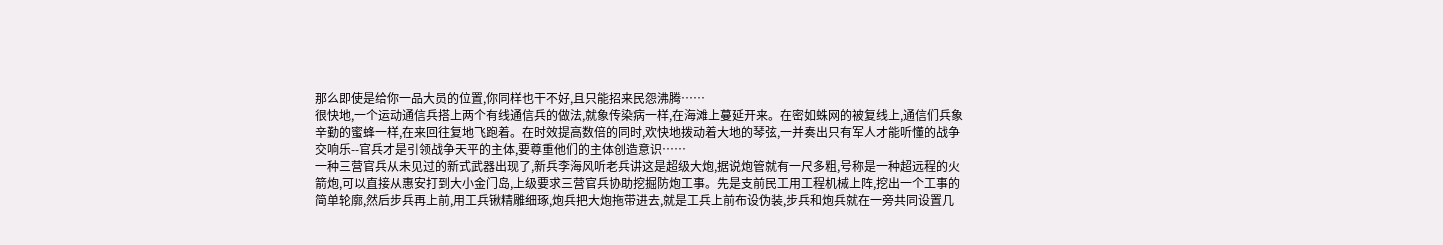那么即使是给你一品大员的位置,你同样也干不好,且只能招来民怨沸腾……
很快地,一个运动通信兵搭上两个有线通信兵的做法,就象传染病一样,在海滩上蔓延开来。在密如蛛网的被复线上,通信们兵象辛勤的蜜蜂一样,在来回往复地飞跑着。在时效提高数倍的同时,欢快地拨动着大地的琴弦,一并奏出只有军人才能听懂的战争交响乐--官兵才是引领战争天平的主体,要尊重他们的主体创造意识……
一种三营官兵从未见过的新式武器出现了,新兵李海风听老兵讲这是超级大炮,据说炮管就有一尺多粗,号称是一种超远程的火箭炮,可以直接从惠安打到大小金门岛,上级要求三营官兵协助挖掘防炮工事。先是支前民工用工程机械上阵,挖出一个工事的简单轮廓,然后步兵再上前,用工兵锹精雕细琢,炮兵把大炮拖带进去,就是工兵上前布设伪装,步兵和炮兵就在一旁共同设置几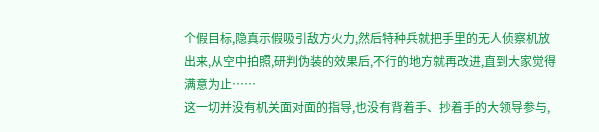个假目标,隐真示假吸引敌方火力,然后特种兵就把手里的无人侦察机放出来,从空中拍照,研判伪装的效果后,不行的地方就再改进,直到大家觉得满意为止……
这一切并没有机关面对面的指导,也没有背着手、抄着手的大领导参与,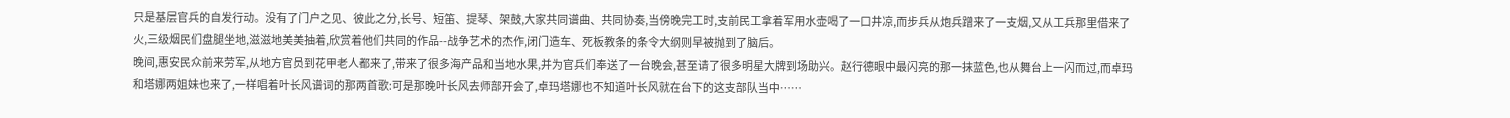只是基层官兵的自发行动。没有了门户之见、彼此之分,长号、短笛、提琴、架鼓,大家共同谱曲、共同协奏,当傍晚完工时,支前民工拿着军用水壶喝了一口井凉,而步兵从炮兵蹭来了一支烟,又从工兵那里借来了火,三级烟民们盘腿坐地,滋滋地美美抽着,欣赏着他们共同的作品--战争艺术的杰作,闭门造车、死板教条的条令大纲则早被抛到了脑后。
晚间,惠安民众前来劳军,从地方官员到花甲老人都来了,带来了很多海产品和当地水果,并为官兵们奉送了一台晚会,甚至请了很多明星大牌到场助兴。赵行德眼中最闪亮的那一抹蓝色,也从舞台上一闪而过,而卓玛和塔娜两姐妹也来了,一样唱着叶长风谱词的那两首歌:可是那晚叶长风去师部开会了,卓玛塔娜也不知道叶长风就在台下的这支部队当中……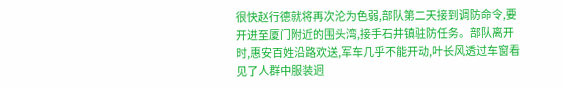很快赵行德就将再次沦为色弱,部队第二天接到调防命令,要开进至厦门附近的围头湾,接手石井镇驻防任务。部队离开时,惠安百姓沿路欢送,军车几乎不能开动,叶长风透过车窗看见了人群中服装迥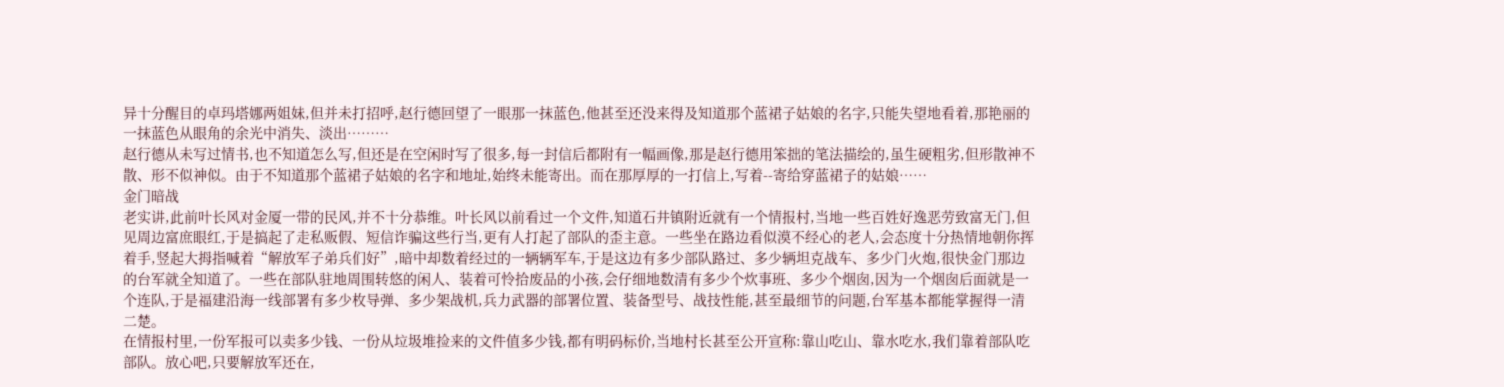异十分醒目的卓玛塔娜两姐妹,但并未打招呼,赵行德回望了一眼那一抹蓝色,他甚至还没来得及知道那个蓝裙子姑娘的名字,只能失望地看着,那艳丽的一抹蓝色从眼角的余光中消失、淡出………
赵行德从未写过情书,也不知道怎么写,但还是在空闲时写了很多,每一封信后都附有一幅画像,那是赵行德用笨拙的笔法描绘的,虽生硬粗劣,但形散神不散、形不似神似。由于不知道那个蓝裙子姑娘的名字和地址,始终未能寄出。而在那厚厚的一打信上,写着--寄给穿蓝裙子的姑娘……
金门暗战
老实讲,此前叶长风对金厦一带的民风,并不十分恭维。叶长风以前看过一个文件,知道石井镇附近就有一个情报村,当地一些百姓好逸恶劳致富无门,但见周边富庶眼红,于是搞起了走私贩假、短信诈骗这些行当,更有人打起了部队的歪主意。一些坐在路边看似漠不经心的老人,会态度十分热情地朝你挥着手,竖起大拇指喊着“解放军子弟兵们好”,暗中却数着经过的一辆辆军车,于是这边有多少部队路过、多少辆坦克战车、多少门火炮,很快金门那边的台军就全知道了。一些在部队驻地周围转悠的闲人、装着可怜拾废品的小孩,会仔细地数清有多少个炊事班、多少个烟囱,因为一个烟囱后面就是一个连队,于是福建沿海一线部署有多少枚导弹、多少架战机,兵力武器的部署位置、装备型号、战技性能,甚至最细节的问题,台军基本都能掌握得一清二楚。
在情报村里,一份军报可以卖多少钱、一份从垃圾堆捡来的文件值多少钱,都有明码标价,当地村长甚至公开宣称:靠山吃山、靠水吃水,我们靠着部队吃部队。放心吧,只要解放军还在,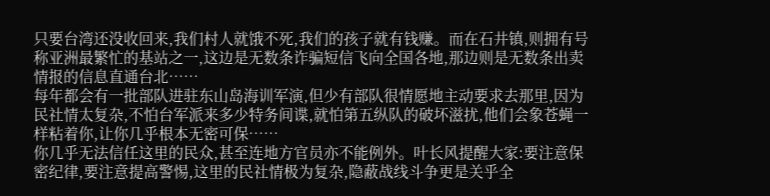只要台湾还没收回来,我们村人就饿不死,我们的孩子就有钱赚。而在石井镇,则拥有号称亚洲最繁忙的基站之一,这边是无数条诈骗短信飞向全国各地,那边则是无数条出卖情报的信息直通台北……
每年都会有一批部队进驻东山岛海训军演,但少有部队很情愿地主动要求去那里,因为民社情太复杂,不怕台军派来多少特务间谍,就怕第五纵队的破坏滋扰,他们会象苍蝇一样粘着你,让你几乎根本无密可保……
你几乎无法信任这里的民众,甚至连地方官员亦不能例外。叶长风提醒大家:要注意保密纪律,要注意提高警惕,这里的民社情极为复杂,隐蔽战线斗争更是关乎全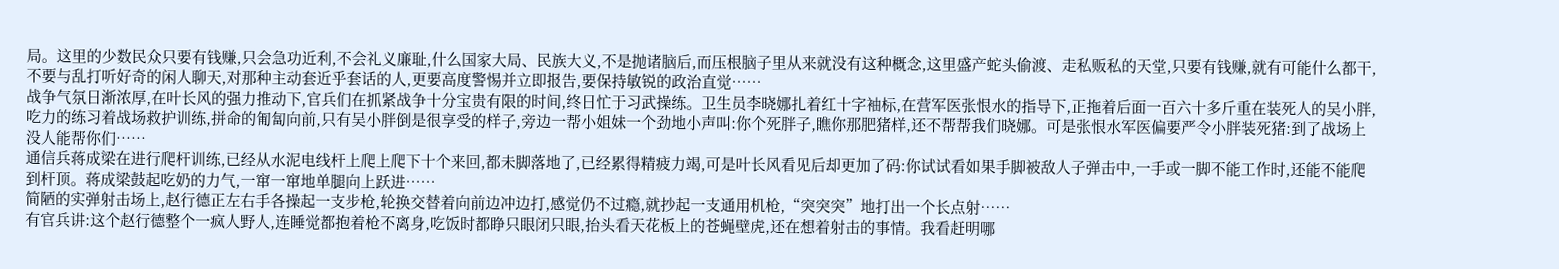局。这里的少数民众只要有钱赚,只会急功近利,不会礼义廉耻,什么国家大局、民族大义,不是抛诸脑后,而压根脑子里从来就没有这种概念,这里盛产蛇头偷渡、走私贩私的天堂,只要有钱赚,就有可能什么都干,不要与乱打听好奇的闲人聊天,对那种主动套近乎套话的人,更要高度警惕并立即报告,要保持敏锐的政治直觉……
战争气氛日渐浓厚,在叶长风的强力推动下,官兵们在抓紧战争十分宝贵有限的时间,终日忙于习武操练。卫生员李晓娜扎着红十字袖标,在营军医张恨水的指导下,正拖着后面一百六十多斤重在装死人的吴小胖,吃力的练习着战场救护训练,拼命的匍匐向前,只有吴小胖倒是很享受的样子,旁边一帮小姐妹一个劲地小声叫:你个死胖子,瞧你那肥猪样,还不帮帮我们晓娜。可是张恨水军医偏要严令小胖装死猪:到了战场上没人能帮你们……
通信兵蒋成梁在进行爬杆训练,已经从水泥电线杆上爬上爬下十个来回,都未脚落地了,已经累得精疲力竭,可是叶长风看见后却更加了码:你试试看如果手脚被敌人子弹击中,一手或一脚不能工作时,还能不能爬到杆顶。蒋成梁鼓起吃奶的力气,一窜一窜地单腿向上跃进……
简陋的实弹射击场上,赵行德正左右手各操起一支步枪,轮换交替着向前边冲边打,感觉仍不过瘾,就抄起一支通用机枪,“突突突”地打出一个长点射……
有官兵讲:这个赵行德整个一疯人野人,连睡觉都抱着枪不离身,吃饭时都睁只眼闭只眼,抬头看天花板上的苍蝇壁虎,还在想着射击的事情。我看赶明哪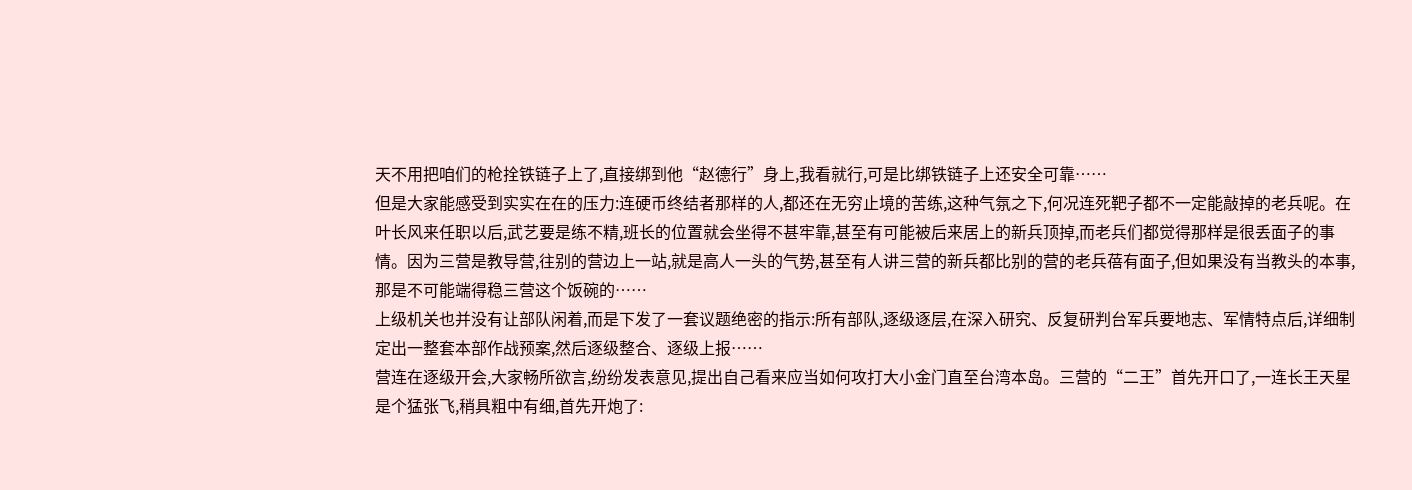天不用把咱们的枪拴铁链子上了,直接绑到他“赵德行”身上,我看就行,可是比绑铁链子上还安全可靠……
但是大家能感受到实实在在的压力:连硬币终结者那样的人,都还在无穷止境的苦练,这种气氛之下,何况连死靶子都不一定能敲掉的老兵呢。在叶长风来任职以后,武艺要是练不精,班长的位置就会坐得不甚牢靠,甚至有可能被后来居上的新兵顶掉,而老兵们都觉得那样是很丢面子的事情。因为三营是教导营,往别的营边上一站,就是高人一头的气势,甚至有人讲三营的新兵都比别的营的老兵蓓有面子,但如果没有当教头的本事,那是不可能端得稳三营这个饭碗的……
上级机关也并没有让部队闲着,而是下发了一套议题绝密的指示:所有部队,逐级逐层,在深入研究、反复研判台军兵要地志、军情特点后,详细制定出一整套本部作战预案,然后逐级整合、逐级上报……
营连在逐级开会,大家畅所欲言,纷纷发表意见,提出自己看来应当如何攻打大小金门直至台湾本岛。三营的“二王”首先开口了,一连长王天星是个猛张飞,稍具粗中有细,首先开炮了: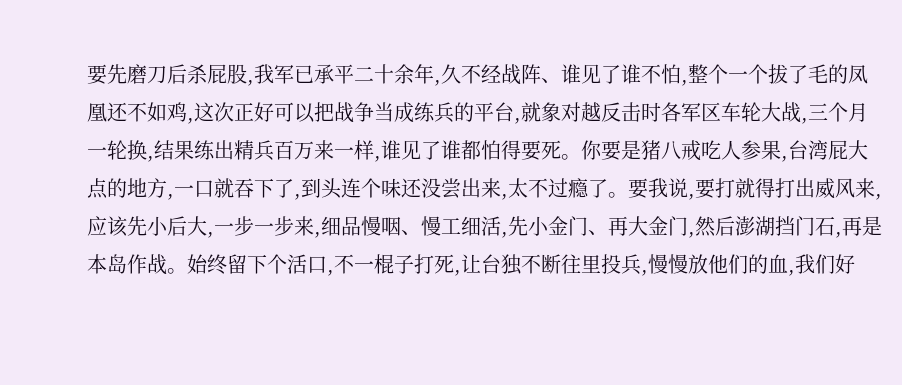要先磨刀后杀屁股,我军已承平二十余年,久不经战阵、谁见了谁不怕,整个一个拔了毛的凤凰还不如鸡,这次正好可以把战争当成练兵的平台,就象对越反击时各军区车轮大战,三个月一轮换,结果练出精兵百万来一样,谁见了谁都怕得要死。你要是猪八戒吃人参果,台湾屁大点的地方,一口就吞下了,到头连个味还没尝出来,太不过瘾了。要我说,要打就得打出威风来,应该先小后大,一步一步来,细品慢咽、慢工细活,先小金门、再大金门,然后澎湖挡门石,再是本岛作战。始终留下个活口,不一棍子打死,让台独不断往里投兵,慢慢放他们的血,我们好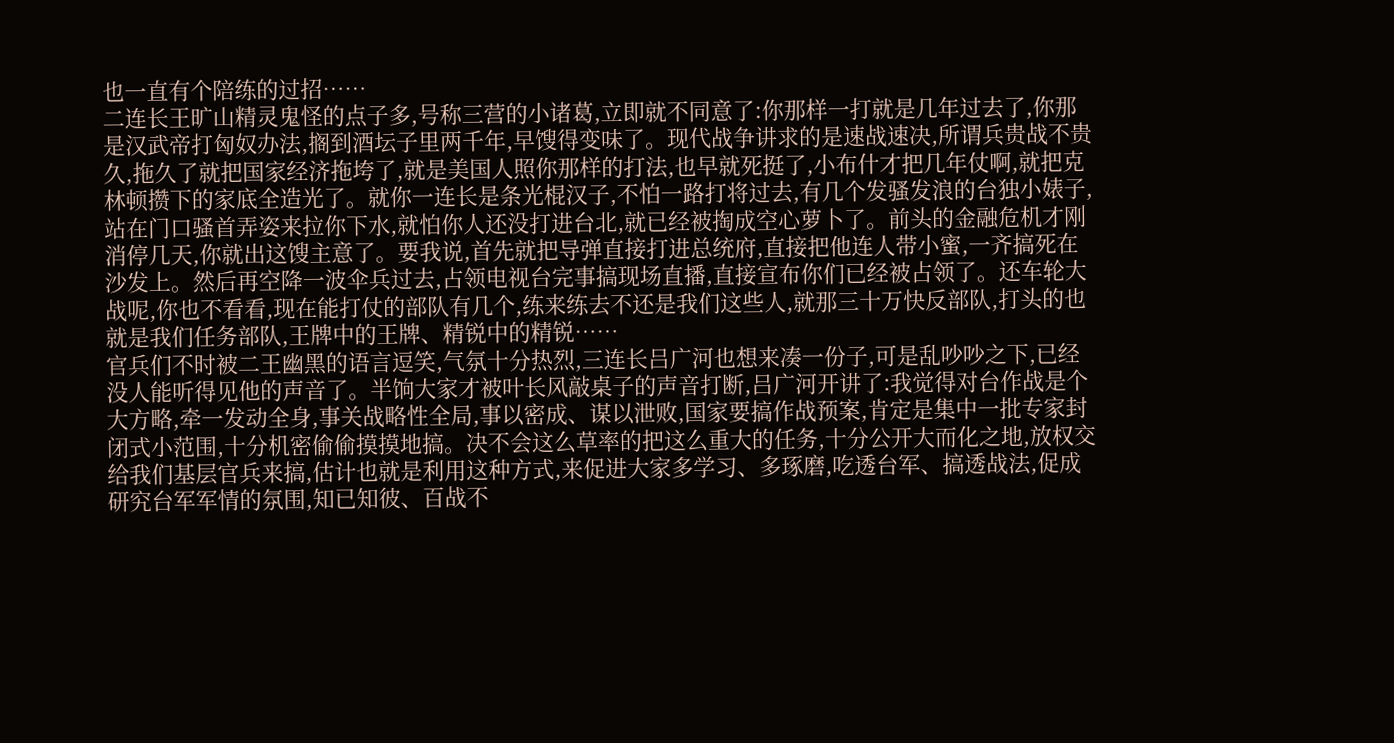也一直有个陪练的过招……
二连长王旷山精灵鬼怪的点子多,号称三营的小诸葛,立即就不同意了:你那样一打就是几年过去了,你那是汉武帝打匈奴办法,搁到酒坛子里两千年,早馊得变味了。现代战争讲求的是速战速决,所谓兵贵战不贵久,拖久了就把国家经济拖垮了,就是美国人照你那样的打法,也早就死挺了,小布什才把几年仗啊,就把克林顿攒下的家底全造光了。就你一连长是条光棍汉子,不怕一路打将过去,有几个发骚发浪的台独小婊子,站在门口骚首弄姿来拉你下水,就怕你人还没打进台北,就已经被掏成空心萝卜了。前头的金融危机才刚消停几天,你就出这馊主意了。要我说,首先就把导弹直接打进总统府,直接把他连人带小蜜,一齐搞死在沙发上。然后再空降一波伞兵过去,占领电视台完事搞现场直播,直接宣布你们已经被占领了。还车轮大战呢,你也不看看,现在能打仗的部队有几个,练来练去不还是我们这些人,就那三十万快反部队,打头的也就是我们任务部队,王牌中的王牌、精锐中的精锐……
官兵们不时被二王幽黑的语言逗笑,气氛十分热烈,三连长吕广河也想来凑一份子,可是乱吵吵之下,已经没人能听得见他的声音了。半饷大家才被叶长风敲桌子的声音打断,吕广河开讲了:我觉得对台作战是个大方略,牵一发动全身,事关战略性全局,事以密成、谋以泄败,国家要搞作战预案,肯定是集中一批专家封闭式小范围,十分机密偷偷摸摸地搞。决不会这么草率的把这么重大的任务,十分公开大而化之地,放权交给我们基层官兵来搞,估计也就是利用这种方式,来促进大家多学习、多琢磨,吃透台军、搞透战法,促成研究台军军情的氛围,知已知彼、百战不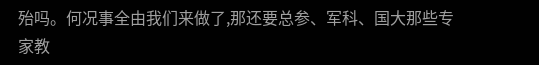殆吗。何况事全由我们来做了,那还要总参、军科、国大那些专家教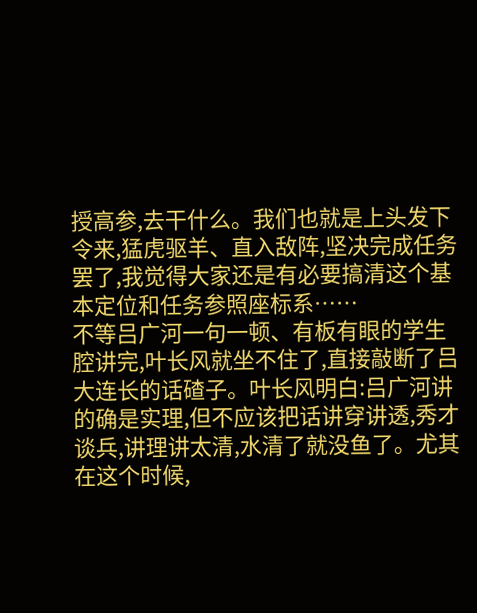授高参,去干什么。我们也就是上头发下令来,猛虎驱羊、直入敌阵,坚决完成任务罢了,我觉得大家还是有必要搞清这个基本定位和任务参照座标系……
不等吕广河一句一顿、有板有眼的学生腔讲完,叶长风就坐不住了,直接敲断了吕大连长的话碴子。叶长风明白:吕广河讲的确是实理,但不应该把话讲穿讲透,秀才谈兵,讲理讲太清,水清了就没鱼了。尤其在这个时候,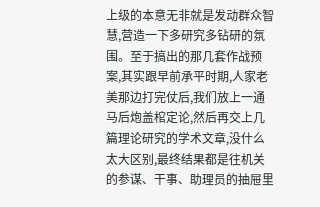上级的本意无非就是发动群众智慧,营造一下多研究多钻研的氛围。至于搞出的那几套作战预案,其实跟早前承平时期,人家老美那边打完仗后,我们放上一通马后炮盖棺定论,然后再交上几篇理论研究的学术文章,没什么太大区别,最终结果都是往机关的参谋、干事、助理员的抽屉里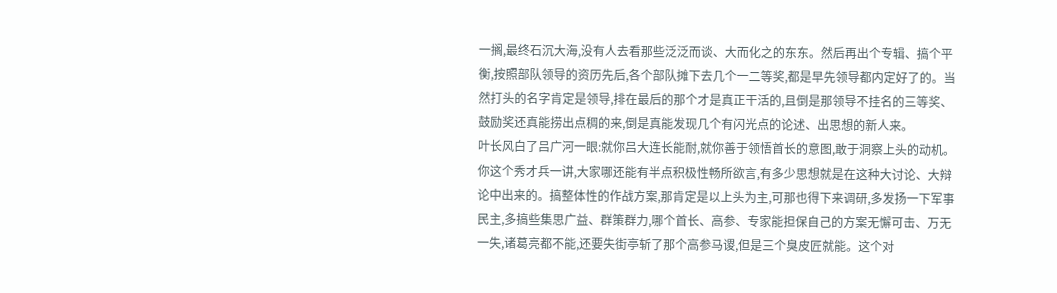一搁,最终石沉大海,没有人去看那些泛泛而谈、大而化之的东东。然后再出个专辑、搞个平衡,按照部队领导的资历先后,各个部队摊下去几个一二等奖,都是早先领导都内定好了的。当然打头的名字肯定是领导,排在最后的那个才是真正干活的,且倒是那领导不挂名的三等奖、鼓励奖还真能捞出点稠的来,倒是真能发现几个有闪光点的论述、出思想的新人来。
叶长风白了吕广河一眼:就你吕大连长能耐,就你善于领悟首长的意图,敢于洞察上头的动机。你这个秀才兵一讲,大家哪还能有半点积极性畅所欲言,有多少思想就是在这种大讨论、大辩论中出来的。搞整体性的作战方案,那肯定是以上头为主,可那也得下来调研,多发扬一下军事民主,多搞些集思广益、群策群力,哪个首长、高参、专家能担保自己的方案无懈可击、万无一失,诸葛亮都不能,还要失街亭斩了那个高参马谡,但是三个臭皮匠就能。这个对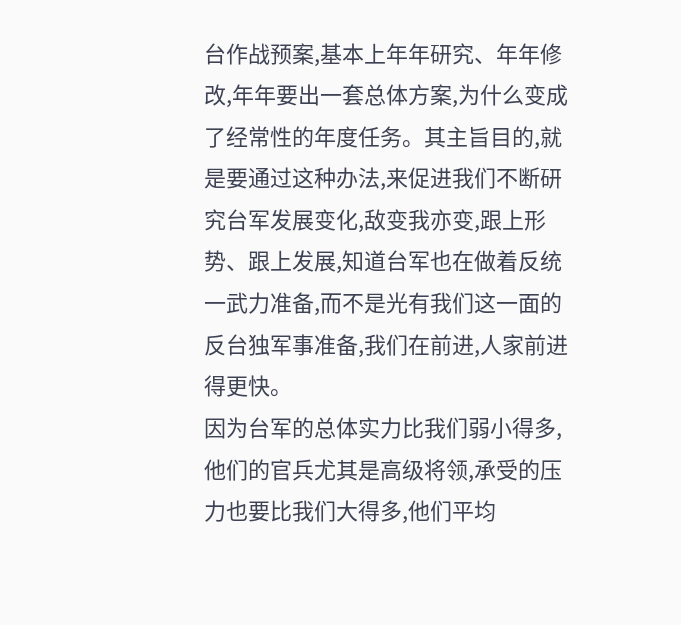台作战预案,基本上年年研究、年年修改,年年要出一套总体方案,为什么变成了经常性的年度任务。其主旨目的,就是要通过这种办法,来促进我们不断研究台军发展变化,敌变我亦变,跟上形势、跟上发展,知道台军也在做着反统一武力准备,而不是光有我们这一面的反台独军事准备,我们在前进,人家前进得更快。
因为台军的总体实力比我们弱小得多,他们的官兵尤其是高级将领,承受的压力也要比我们大得多,他们平均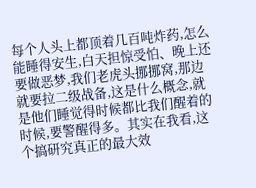每个人头上都顶着几百吨炸药,怎么能睡得安生,白天担惊受怕、晚上还要做恶梦,我们老虎头挪挪窝,那边就要拉二级战备,这是什么概念,就是他们睡觉得时候都比我们醒着的时候,要警醒得多。其实在我看,这个搞研究真正的最大效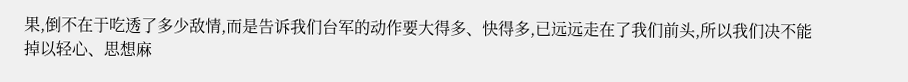果,倒不在于吃透了多少敌情,而是告诉我们台军的动作要大得多、快得多,已远远走在了我们前头,所以我们决不能掉以轻心、思想麻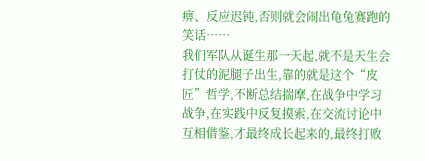痹、反应迟钝,否则就会闹出龟兔赛跑的笑话……
我们军队从诞生那一天起,就不是天生会打仗的泥腿子出生,靠的就是这个“皮匠”哲学,不断总结揣摩,在战争中学习战争,在实践中反复摸索,在交流讨论中互相借鉴,才最终成长起来的,最终打败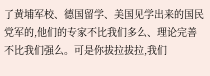了黄埔军校、德国留学、美国见学出来的国民党军的,他们的专家不比我们多么、理论完善不比我们强么。可是你拔拉拔拉,我们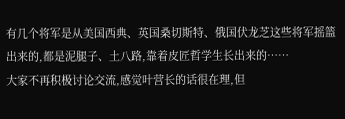有几个将军是从美国西典、英国桑切斯特、俄国伏龙芝这些将军摇篮出来的,都是泥腿子、土八路,靠着皮匠哲学生长出来的……
大家不再积极讨论交流,感觉叶营长的话很在理,但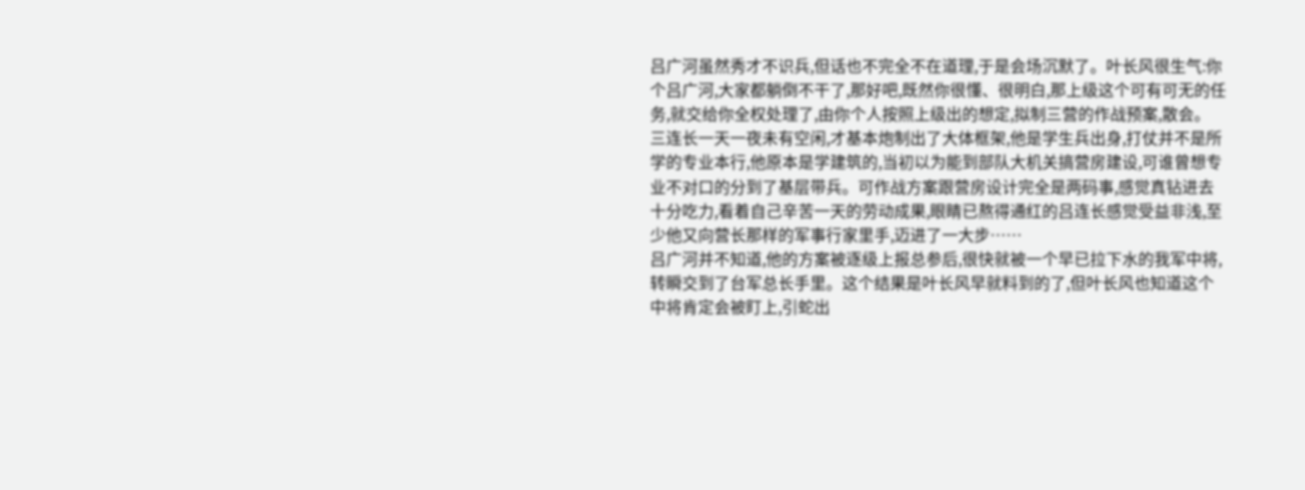吕广河虽然秀才不识兵,但话也不完全不在道理,于是会场沉默了。叶长风很生气:你个吕广河,大家都躺倒不干了,那好吧,既然你很懂、很明白,那上级这个可有可无的任务,就交给你全权处理了,由你个人按照上级出的想定,拟制三营的作战预案,散会。
三连长一天一夜未有空闲,才基本炮制出了大体框架,他是学生兵出身,打仗并不是所学的专业本行,他原本是学建筑的,当初以为能到部队大机关搞营房建设,可谁曾想专业不对口的分到了基层带兵。可作战方案跟营房设计完全是两码事,感觉真钻进去十分吃力,看着自己辛苦一天的劳动成果,眼睛已熬得通红的吕连长感觉受益非浅,至少他又向营长那样的军事行家里手,迈进了一大步……
吕广河并不知道,他的方案被逐级上报总参后,很快就被一个早已拉下水的我军中将,转瞬交到了台军总长手里。这个结果是叶长风早就料到的了,但叶长风也知道这个中将肯定会被盯上,引蛇出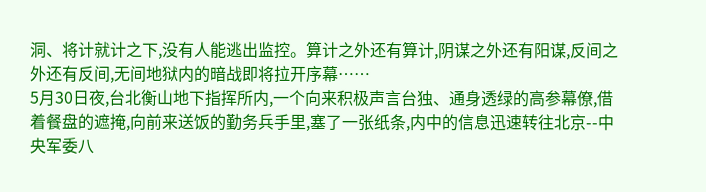洞、将计就计之下,没有人能逃出监控。算计之外还有算计,阴谋之外还有阳谋,反间之外还有反间,无间地狱内的暗战即将拉开序幕……
5月30日夜,台北衡山地下指挥所内,一个向来积极声言台独、通身透绿的高参幕僚,借着餐盘的遮掩,向前来送饭的勤务兵手里,塞了一张纸条,内中的信息迅速转往北京--中央军委八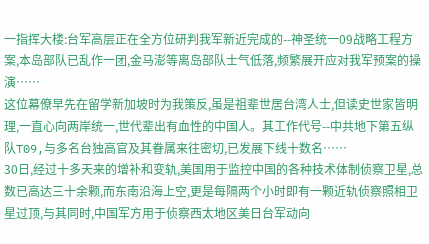一指挥大楼:台军高层正在全方位研判我军新近完成的--神圣统一09战略工程方案,本岛部队已乱作一团,金马澎等离岛部队士气低落,频繁展开应对我军预案的操演……
这位幕僚早先在留学新加坡时为我策反,虽是祖辈世居台湾人士,但读史世家皆明理,一直心向两岸统一,世代辈出有血性的中国人。其工作代号--中共地下第五纵队T09,与多名台独高官及其眷属来往密切,已发展下线十数名……
30日,经过十多天来的增补和变轨,美国用于监控中国的各种技术体制侦察卫星,总数已高达三十余颗,而东南沿海上空,更是每隔两个小时即有一颗近轨侦察照相卫星过顶,与其同时,中国军方用于侦察西太地区美日台军动向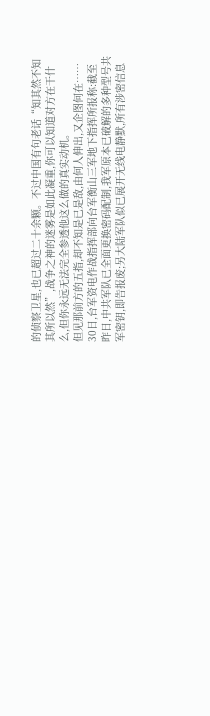的侦察卫星,也已超过二十余颗。不过中国有句老话“知其然不知其所以然”,战争之神的迷雾是如此凝重,你可以知道对方在干什么,但你永远无法完全参透他这么做的真实动机。
但见那前方的五指,却不知是已是敌,由何人伸出,又企图何在……
30日,台军资电作战指挥部向台军衡山三军地下指挥所报称:截至昨日,中共军队已全面更换密码配制,我军原本已破解的多种型号共军密钥,即告报废;另大陆军队似已展开无线电静默,所有涉密信息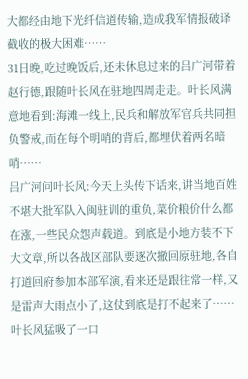大都经由地下光纤信道传输,造成我军情报破译截收的极大困难……
31日晚,吃过晚饭后,还未休息过来的吕广河带着赵行德,跟随叶长风在驻地四周走走。叶长风满意地看到:海滩一线上,民兵和解放军官兵共同担负警戒,而在每个明哨的背后,都埋伏着两名暗哨……
吕广河问叶长风:今天上头传下话来,讲当地百姓不堪大批军队入闽驻训的重负,菜价粮价什么都在涨,一些民众怨声载道。到底是小地方装不下大文章,所以各战区部队要逐次撤回原驻地,各自打道回府参加本部军演,看来还是跟往常一样,又是雷声大雨点小了,这仗到底是打不起来了……
叶长风猛吸了一口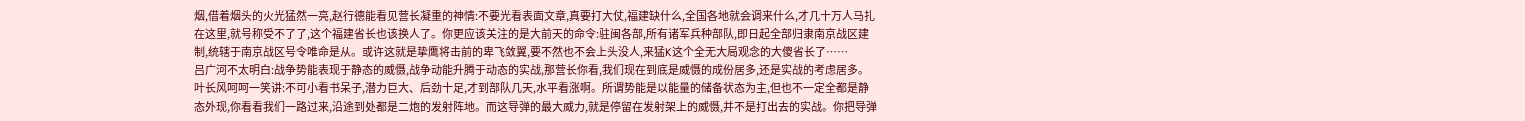烟,借着烟头的火光猛然一亮,赵行德能看见营长凝重的神情:不要光看表面文章,真要打大仗,福建缺什么,全国各地就会调来什么,才几十万人马扎在这里,就号称受不了了,这个福建省长也该换人了。你更应该关注的是大前天的命令:驻闽各部,所有诸军兵种部队,即日起全部归隶南京战区建制,统辖于南京战区号令唯命是从。或许这就是挚鹰将击前的卑飞敛翼,要不然也不会上头没人,来猛K这个全无大局观念的大傻省长了……
吕广河不太明白:战争势能表现于静态的威慑,战争动能升腾于动态的实战,那营长你看,我们现在到底是威慑的成份居多,还是实战的考虑居多。叶长风呵呵一笑讲:不可小看书呆子,潜力巨大、后劲十足,才到部队几天,水平看涨啊。所谓势能是以能量的储备状态为主,但也不一定全都是静态外现,你看看我们一路过来,沿途到处都是二炮的发射阵地。而这导弹的最大威力,就是停留在发射架上的威慑,并不是打出去的实战。你把导弹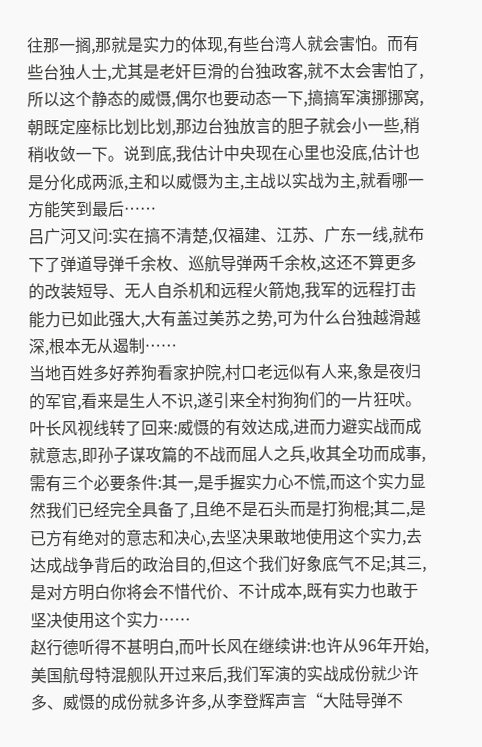往那一搁,那就是实力的体现,有些台湾人就会害怕。而有些台独人士,尤其是老奸巨滑的台独政客,就不太会害怕了,所以这个静态的威慑,偶尔也要动态一下,搞搞军演挪挪窝,朝既定座标比划比划,那边台独放言的胆子就会小一些,稍稍收敛一下。说到底,我估计中央现在心里也没底,估计也是分化成两派,主和以威慑为主,主战以实战为主,就看哪一方能笑到最后……
吕广河又问:实在搞不清楚,仅福建、江苏、广东一线,就布下了弹道导弹千余枚、巡航导弹两千余枚,这还不算更多的改装短导、无人自杀机和远程火箭炮,我军的远程打击能力已如此强大,大有盖过美苏之势,可为什么台独越滑越深,根本无从遏制……
当地百姓多好养狗看家护院,村口老远似有人来,象是夜归的军官,看来是生人不识,遂引来全村狗狗们的一片狂吠。叶长风视线转了回来:威慑的有效达成,进而力避实战而成就意志,即孙子谋攻篇的不战而屈人之兵,收其全功而成事,需有三个必要条件:其一,是手握实力心不慌,而这个实力显然我们已经完全具备了,且绝不是石头而是打狗棍;其二,是已方有绝对的意志和决心,去坚决果敢地使用这个实力,去达成战争背后的政治目的,但这个我们好象底气不足;其三,是对方明白你将会不惜代价、不计成本,既有实力也敢于坚决使用这个实力……
赵行德听得不甚明白,而叶长风在继续讲:也许从96年开始,美国航母特混舰队开过来后,我们军演的实战成份就少许多、威慑的成份就多许多,从李登辉声言“大陆导弹不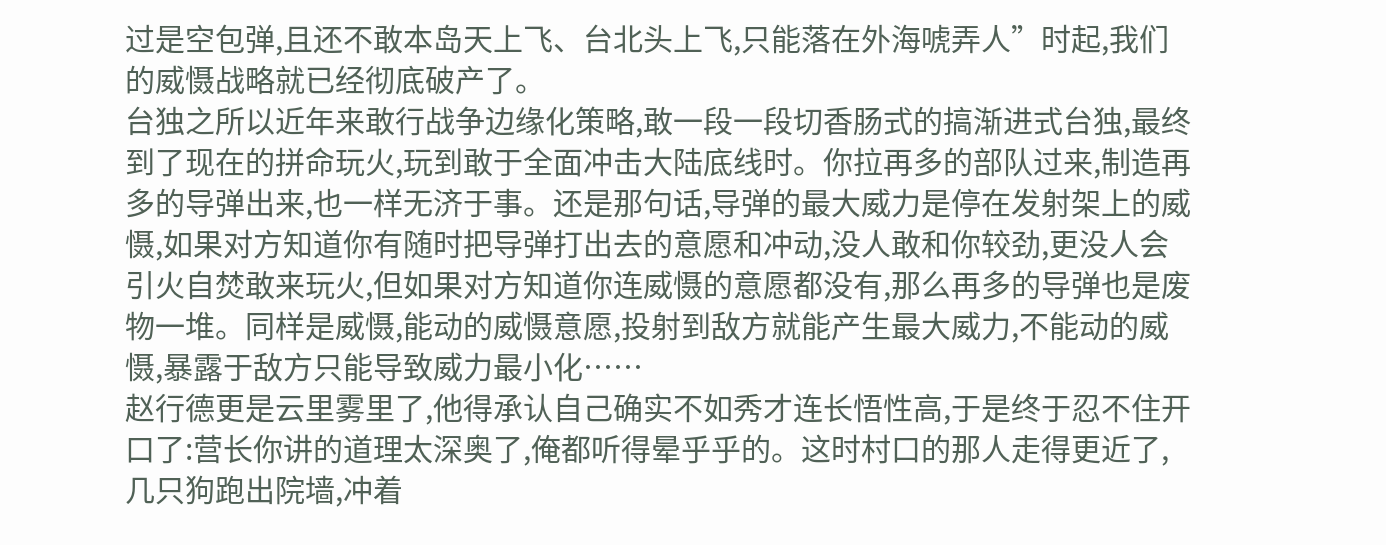过是空包弹,且还不敢本岛天上飞、台北头上飞,只能落在外海唬弄人”时起,我们的威慑战略就已经彻底破产了。
台独之所以近年来敢行战争边缘化策略,敢一段一段切香肠式的搞渐进式台独,最终到了现在的拼命玩火,玩到敢于全面冲击大陆底线时。你拉再多的部队过来,制造再多的导弹出来,也一样无济于事。还是那句话,导弹的最大威力是停在发射架上的威慑,如果对方知道你有随时把导弹打出去的意愿和冲动,没人敢和你较劲,更没人会引火自焚敢来玩火,但如果对方知道你连威慑的意愿都没有,那么再多的导弹也是废物一堆。同样是威慑,能动的威慑意愿,投射到敌方就能产生最大威力,不能动的威慑,暴露于敌方只能导致威力最小化……
赵行德更是云里雾里了,他得承认自己确实不如秀才连长悟性高,于是终于忍不住开口了:营长你讲的道理太深奥了,俺都听得晕乎乎的。这时村口的那人走得更近了,几只狗跑出院墙,冲着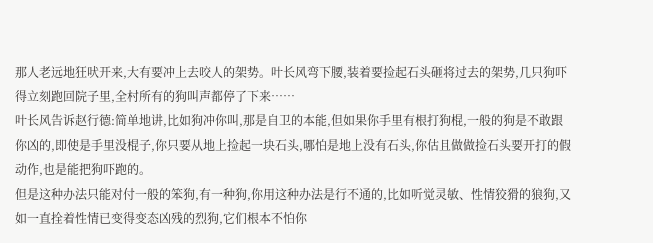那人老远地狂吠开来,大有要冲上去咬人的架势。叶长风弯下腰,装着要捡起石头砸将过去的架势,几只狗吓得立刻跑回院子里,全村所有的狗叫声都停了下来……
叶长风告诉赵行德:简单地讲,比如狗冲你叫,那是自卫的本能,但如果你手里有根打狗棍,一般的狗是不敢跟你凶的,即使是手里没棍子,你只要从地上捡起一块石头,哪怕是地上没有石头,你估且做做捡石头要开打的假动作,也是能把狗吓跑的。
但是这种办法只能对付一般的笨狗,有一种狗,你用这种办法是行不通的,比如听觉灵敏、性情狡猾的狼狗,又如一直拴着性情已变得变态凶残的烈狗,它们根本不怕你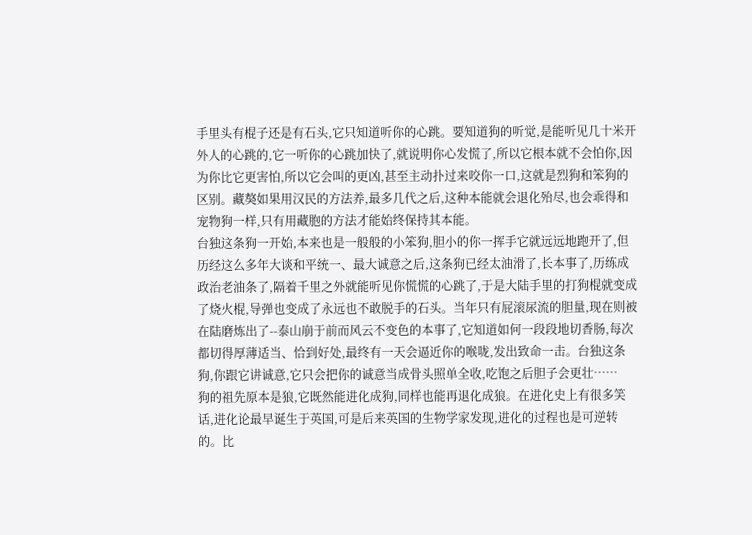手里头有棍子还是有石头,它只知道听你的心跳。要知道狗的听觉,是能听见几十米开外人的心跳的,它一听你的心跳加快了,就说明你心发慌了,所以它根本就不会怕你,因为你比它更害怕,所以它会叫的更凶,甚至主动扑过来咬你一口,这就是烈狗和笨狗的区别。藏獒如果用汉民的方法养,最多几代之后,这种本能就会退化殆尽,也会乖得和宠物狗一样,只有用藏胞的方法才能始终保持其本能。
台独这条狗一开始,本来也是一般般的小笨狗,胆小的你一挥手它就远远地跑开了,但历经这么多年大谈和平统一、最大诚意之后,这条狗已经太油滑了,长本事了,历练成政治老油条了,隔着千里之外就能听见你慌慌的心跳了,于是大陆手里的打狗棍就变成了烧火棍,导弹也变成了永远也不敢脱手的石头。当年只有屁滚尿流的胆量,现在则被在陆磨炼出了--泰山崩于前而风云不变色的本事了,它知道如何一段段地切香肠,每次都切得厚薄适当、恰到好处,最终有一天会逼近你的喉咙,发出致命一击。台独这条狗,你跟它讲诚意,它只会把你的诚意当成骨头照单全收,吃饱之后胆子会更壮……
狗的祖先原本是狼,它既然能进化成狗,同样也能再退化成狼。在进化史上有很多笑话,进化论最早诞生于英国,可是后来英国的生物学家发现,进化的过程也是可逆转的。比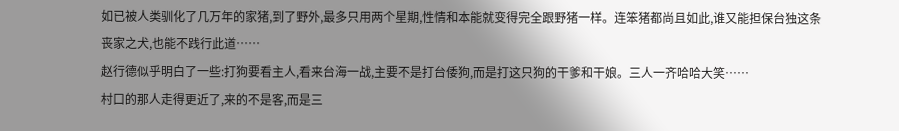如已被人类驯化了几万年的家猪,到了野外,最多只用两个星期,性情和本能就变得完全跟野猪一样。连笨猪都尚且如此,谁又能担保台独这条丧家之犬,也能不践行此道……
赵行德似乎明白了一些:打狗要看主人,看来台海一战,主要不是打台倭狗,而是打这只狗的干爹和干娘。三人一齐哈哈大笑……
村口的那人走得更近了,来的不是客,而是三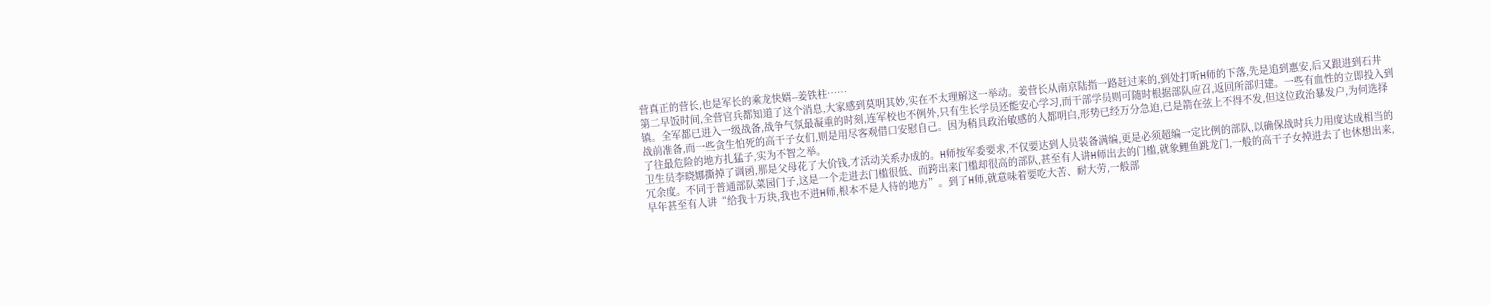营真正的营长,也是军长的乘龙快婿--姜铁柱……
第二早饭时间,全营官兵都知道了这个消息,大家感到莫明其妙,实在不太理解这一举动。姜营长从南京陆指一路赶过来的,到处打听H师的下落,先是追到惠安,后又跟进到石井镇。全军都已进入一级战备,战争气氛最凝重的时刻,连军校也不例外,只有生长学员还能安心学习,而干部学员则可随时根据部队应召,返回所部归建。一些有血性的立即投入到战前准备,而一些贪生怕死的高干子女们,则是用尽客观借口安慰自己。因为稍具政治敏感的人都明白,形势已经万分急迫,已是箭在弦上不得不发,但这位政治暴发户,为何选择了往最危险的地方扎猛子,实为不智之举。
卫生员李晓娜撕掉了调函,那是父母花了大价钱,才活动关系办成的。H师按军委要求,不仅要达到人员装备满编,更是必须超编一定比例的部队,以确保战时兵力用度达成相当的冗余度。不同于普通部队菜园门子,这是一个走进去门槛很低、而跨出来门槛却很高的部队,甚至有人讲H师出去的门槛,就象鲤鱼跳龙门,一般的高干子女掉进去了也休想出来,早年甚至有人讲“给我十万块,我也不进H师,根本不是人待的地方”。到了H师,就意味着要吃大苦、耐大劳,一般部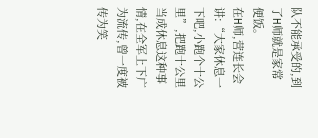队不能承受的,到了H师就是家常便饭。
在H师,营连长会讲:“大家休息一下吧,小跑个十公里”,把跑十公里当成休息这种事情,在全军上下广为流传,曾一度被传为笑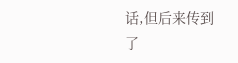话,但后来传到了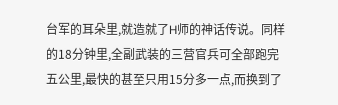台军的耳朵里,就造就了H师的神话传说。同样的18分钟里,全副武装的三营官兵可全部跑完五公里,最快的甚至只用15分多一点,而换到了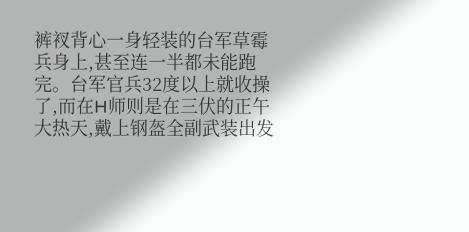裤衩背心一身轻装的台军草霉兵身上,甚至连一半都未能跑完。台军官兵32度以上就收操了,而在H师则是在三伏的正午大热天,戴上钢盔全副武装出发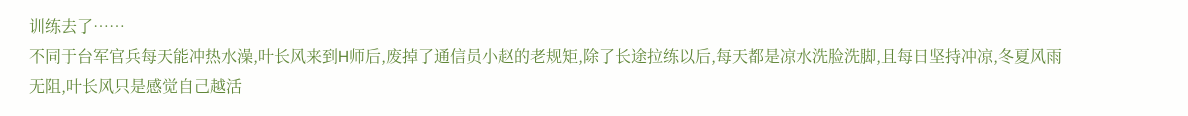训练去了……
不同于台军官兵每天能冲热水澡,叶长风来到H师后,废掉了通信员小赵的老规矩,除了长途拉练以后,每天都是凉水洗脸洗脚,且每日坚持冲凉,冬夏风雨无阻,叶长风只是感觉自己越活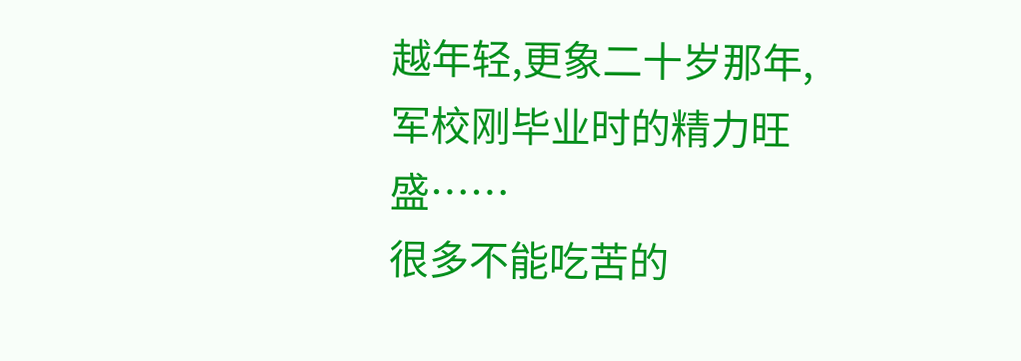越年轻,更象二十岁那年,军校刚毕业时的精力旺盛……
很多不能吃苦的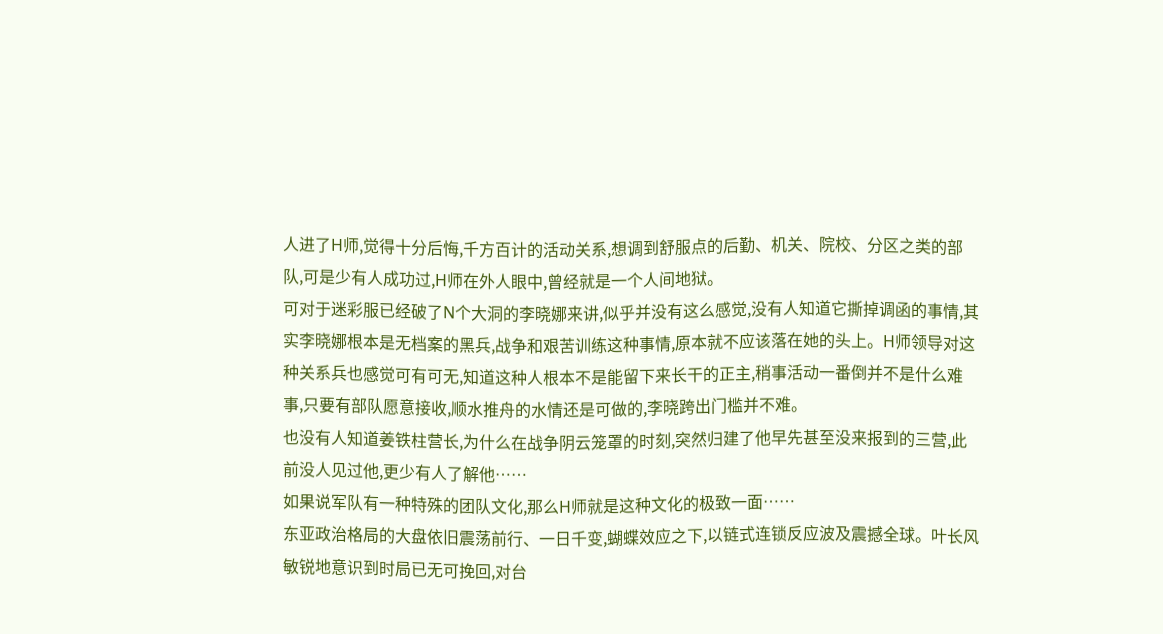人进了H师,觉得十分后悔,千方百计的活动关系,想调到舒服点的后勤、机关、院校、分区之类的部队,可是少有人成功过,H师在外人眼中,曾经就是一个人间地狱。
可对于迷彩服已经破了N个大洞的李晓娜来讲,似乎并没有这么感觉,没有人知道它撕掉调函的事情,其实李晓娜根本是无档案的黑兵,战争和艰苦训练这种事情,原本就不应该落在她的头上。H师领导对这种关系兵也感觉可有可无,知道这种人根本不是能留下来长干的正主,稍事活动一番倒并不是什么难事,只要有部队愿意接收,顺水推舟的水情还是可做的,李晓跨出门槛并不难。
也没有人知道姜铁柱营长,为什么在战争阴云笼罩的时刻,突然归建了他早先甚至没来报到的三营,此前没人见过他,更少有人了解他……
如果说军队有一种特殊的团队文化,那么H师就是这种文化的极致一面……
东亚政治格局的大盘依旧震荡前行、一日千变,蝴蝶效应之下,以链式连锁反应波及震撼全球。叶长风敏锐地意识到时局已无可挽回,对台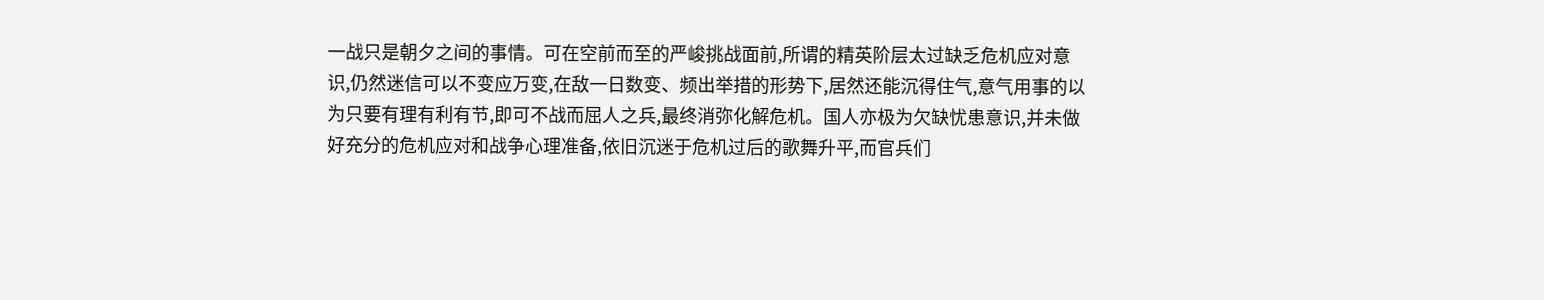一战只是朝夕之间的事情。可在空前而至的严峻挑战面前,所谓的精英阶层太过缺乏危机应对意识,仍然迷信可以不变应万变,在敌一日数变、频出举措的形势下,居然还能沉得住气,意气用事的以为只要有理有利有节,即可不战而屈人之兵,最终消弥化解危机。国人亦极为欠缺忧患意识,并未做好充分的危机应对和战争心理准备,依旧沉迷于危机过后的歌舞升平,而官兵们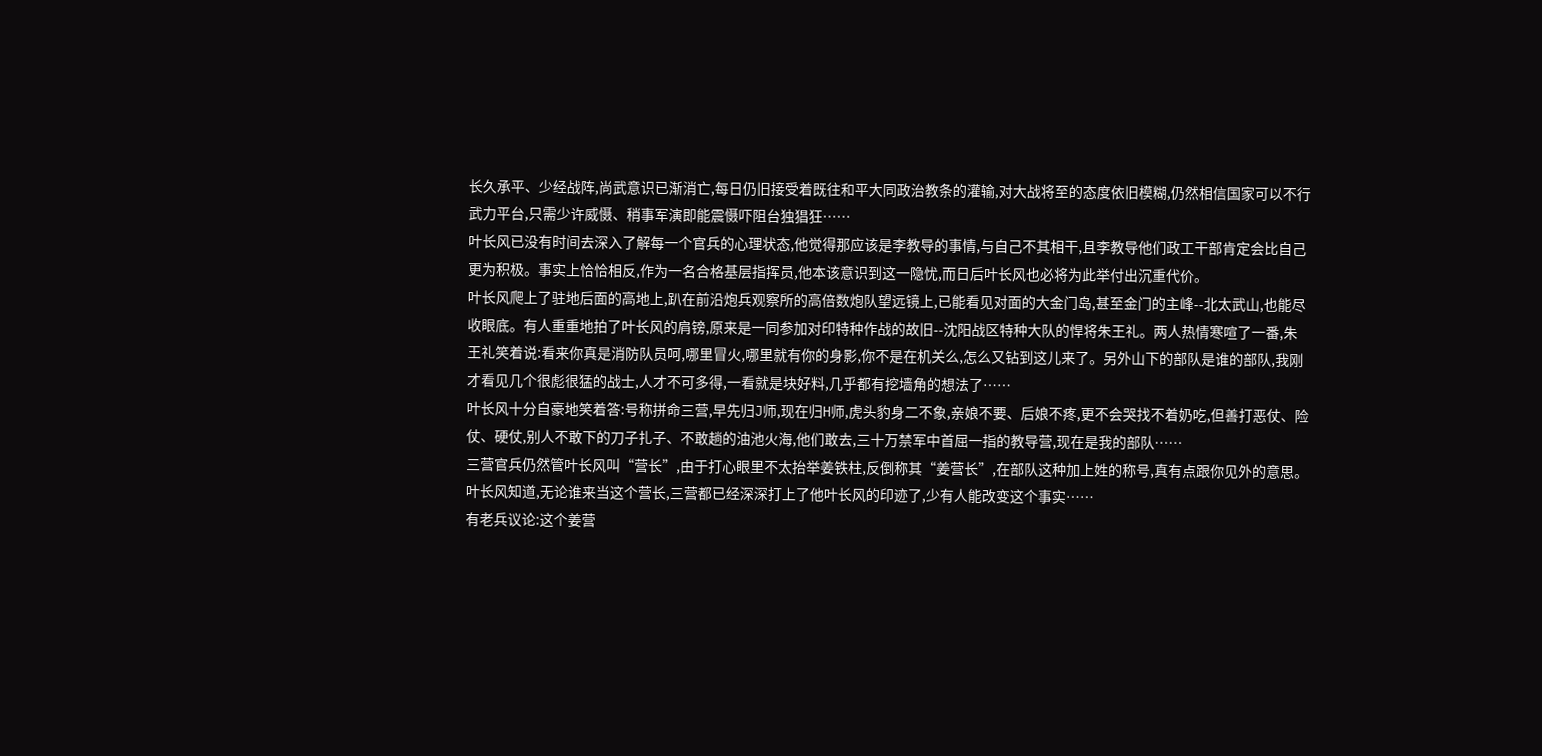长久承平、少经战阵,尚武意识已渐消亡,每日仍旧接受着既往和平大同政治教条的灌输,对大战将至的态度依旧模糊,仍然相信国家可以不行武力平台,只需少许威慑、稍事军演即能震慑吓阻台独猖狂……
叶长风已没有时间去深入了解每一个官兵的心理状态,他觉得那应该是李教导的事情,与自己不其相干,且李教导他们政工干部肯定会比自己更为积极。事实上恰恰相反,作为一名合格基层指挥员,他本该意识到这一隐忧,而日后叶长风也必将为此举付出沉重代价。
叶长风爬上了驻地后面的高地上,趴在前沿炮兵观察所的高倍数炮队望远镜上,已能看见对面的大金门岛,甚至金门的主峰--北太武山,也能尽收眼底。有人重重地拍了叶长风的肩镑,原来是一同参加对印特种作战的故旧--沈阳战区特种大队的悍将朱王礼。两人热情寒喧了一番,朱王礼笑着说:看来你真是消防队员呵,哪里冒火,哪里就有你的身影,你不是在机关么,怎么又钻到这儿来了。另外山下的部队是谁的部队,我刚才看见几个很彪很猛的战士,人才不可多得,一看就是块好料,几乎都有挖墙角的想法了……
叶长风十分自豪地笑着答:号称拼命三营,早先归J师,现在归H师,虎头豹身二不象,亲娘不要、后娘不疼,更不会哭找不着奶吃,但善打恶仗、险仗、硬仗,别人不敢下的刀子扎子、不敢趟的油池火海,他们敢去,三十万禁军中首屈一指的教导营,现在是我的部队……
三营官兵仍然管叶长风叫“营长”,由于打心眼里不太抬举姜铁柱,反倒称其“姜营长”,在部队这种加上姓的称号,真有点跟你见外的意思。叶长风知道,无论谁来当这个营长,三营都已经深深打上了他叶长风的印迹了,少有人能改变这个事实……
有老兵议论:这个姜营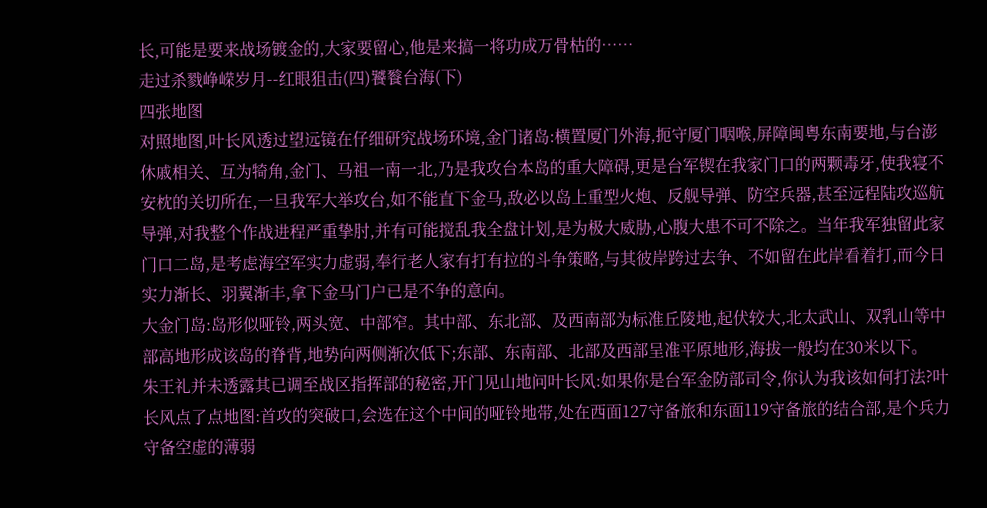长,可能是要来战场镀金的,大家要留心,他是来搞一将功成万骨枯的……
走过杀戮峥嵘岁月--红眼狙击(四)饕餮台海(下)
四张地图
对照地图,叶长风透过望远镜在仔细研究战场环境,金门诸岛:横置厦门外海,扼守厦门咽喉,屏障闽粤东南要地,与台澎休戚相关、互为犄角,金门、马祖一南一北,乃是我攻台本岛的重大障碍,更是台军锲在我家门口的两颗毒牙,使我寝不安枕的关切所在,一旦我军大举攻台,如不能直下金马,敌必以岛上重型火炮、反舰导弹、防空兵器,甚至远程陆攻巡航导弹,对我整个作战进程严重挚肘,并有可能搅乱我全盘计划,是为极大威胁,心腹大患不可不除之。当年我军独留此家门口二岛,是考虑海空军实力虚弱,奉行老人家有打有拉的斗争策略,与其彼岸跨过去争、不如留在此岸看着打,而今日实力渐长、羽翼渐丰,拿下金马门户已是不争的意向。
大金门岛:岛形似哑铃,两头宽、中部窄。其中部、东北部、及西南部为标准丘陵地,起伏较大,北太武山、双乳山等中部高地形成该岛的脊背,地势向两侧渐次低下;东部、东南部、北部及西部呈准平原地形,海拔一般均在30米以下。
朱王礼并未透露其已调至战区指挥部的秘密,开门见山地问叶长风:如果你是台军金防部司令,你认为我该如何打法?叶长风点了点地图:首攻的突破口,会选在这个中间的哑铃地带,处在西面127守备旅和东面119守备旅的结合部,是个兵力守备空虚的薄弱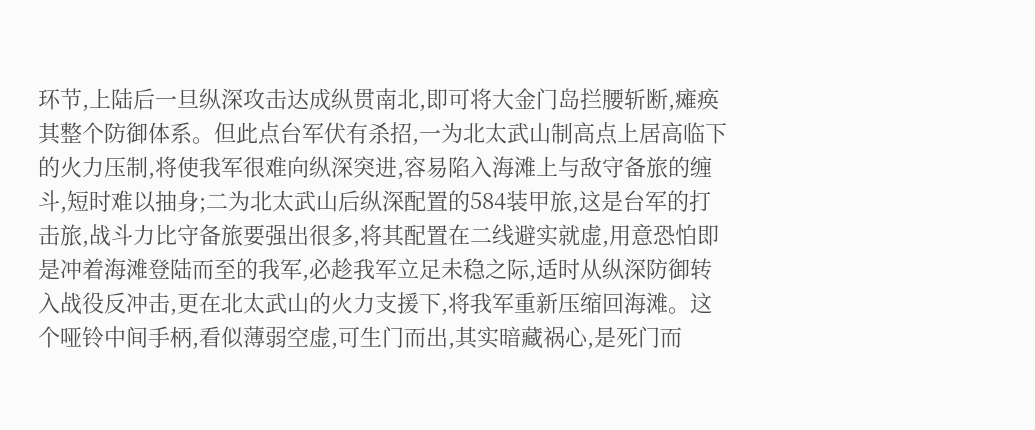环节,上陆后一旦纵深攻击达成纵贯南北,即可将大金门岛拦腰斩断,瘫痪其整个防御体系。但此点台军伏有杀招,一为北太武山制高点上居高临下的火力压制,将使我军很难向纵深突进,容易陷入海滩上与敌守备旅的缠斗,短时难以抽身;二为北太武山后纵深配置的584装甲旅,这是台军的打击旅,战斗力比守备旅要强出很多,将其配置在二线避实就虚,用意恐怕即是冲着海滩登陆而至的我军,必趁我军立足未稳之际,适时从纵深防御转入战役反冲击,更在北太武山的火力支援下,将我军重新压缩回海滩。这个哑铃中间手柄,看似薄弱空虚,可生门而出,其实暗藏祸心,是死门而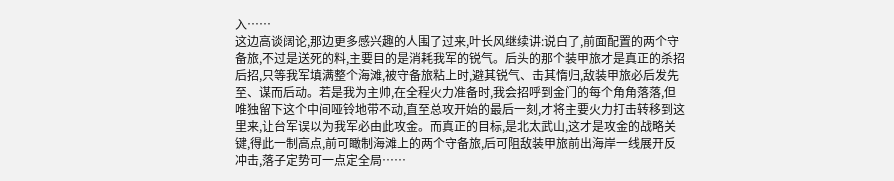入……
这边高谈阔论,那边更多感兴趣的人围了过来,叶长风继续讲:说白了,前面配置的两个守备旅,不过是送死的料,主要目的是消耗我军的锐气。后头的那个装甲旅才是真正的杀招后招,只等我军填满整个海滩,被守备旅粘上时,避其锐气、击其惰归,敌装甲旅必后发先至、谋而后动。若是我为主帅,在全程火力准备时,我会招呼到金门的每个角角落落,但唯独留下这个中间哑铃地带不动,直至总攻开始的最后一刻,才将主要火力打击转移到这里来,让台军误以为我军必由此攻金。而真正的目标,是北太武山,这才是攻金的战略关键,得此一制高点,前可瞰制海滩上的两个守备旅,后可阻敌装甲旅前出海岸一线展开反冲击,落子定势可一点定全局……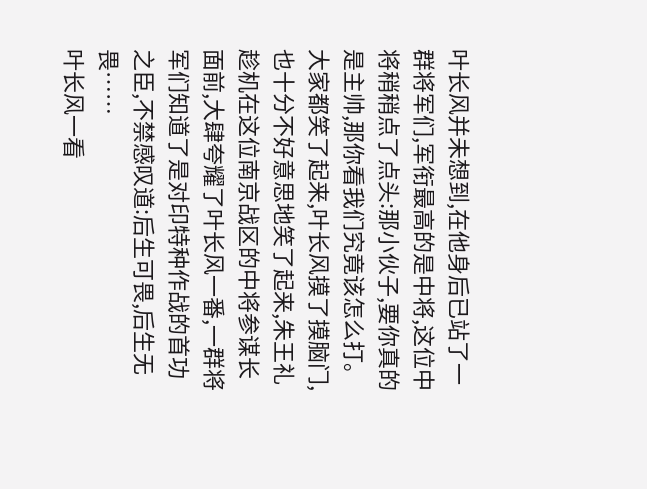叶长风并未想到,在他身后已站了一群将军们,军衔最高的是中将,这位中将稍稍点了点头:那小伙子,要你真的是主帅,那你看我们究竟该怎么打。大家都笑了起来,叶长风摸了摸脑门,也十分不好意思地笑了起来,朱王礼趁机在这位南京战区的中将参谋长面前,大肆夸耀了叶长风一番,一群将军们知道了是对印特种作战的首功之臣,不禁感叹道:后生可畏,后生无畏……
叶长风一看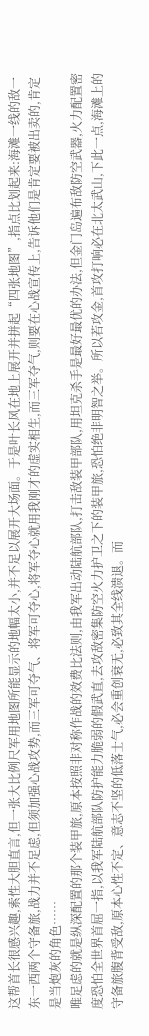这帮首长很感兴趣,索性大胆直言,但一张大比例尺军用地图所能显示的地幅太小,并不足以展开大场面。于是叶长风在地上展开并拼起“四张地图”,指点比划起来:海滩一线的敌一东一西两个守备旅,战力并不足虑,但须加强心战攻势,而三军可夺气、将军可夺心,将军夺心就用我刚才的虚实相生,而三军夺气,则要在心战宣传上,告诉他们是肯定要被出卖的,肯定是当炮灰的角色……
唯足虑的就是纵深配置的那个装甲旅,原本按照非对称作战的效费比法则,由我军出动陆航部队,打击敌装甲部队,用坦克杀手是最好最优的办法,但金门岛遍布敌防空武器,火力配置密度恐怕全世界首屈一指,以我军陆航部队防护能力脆弱的假武直,去攻敌密集防空火力护卫之下的装甲旅,恐怕绝非明智之举。所以若攻金,首攻打响必在北太武山,下此一点,海滩上的守备旅腹背受敌,原本心性不定、意志不坚的低落士气,必会重创衰无,必致其全线溃退。而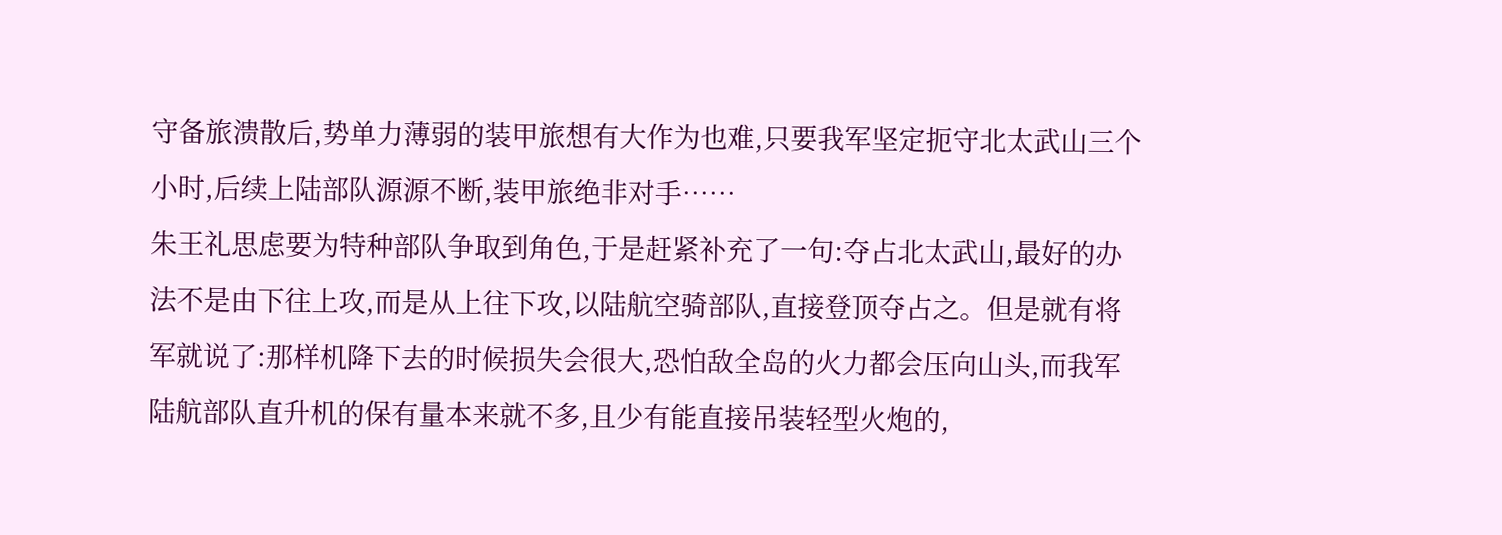守备旅溃散后,势单力薄弱的装甲旅想有大作为也难,只要我军坚定扼守北太武山三个小时,后续上陆部队源源不断,装甲旅绝非对手……
朱王礼思虑要为特种部队争取到角色,于是赶紧补充了一句:夺占北太武山,最好的办法不是由下往上攻,而是从上往下攻,以陆航空骑部队,直接登顶夺占之。但是就有将军就说了:那样机降下去的时候损失会很大,恐怕敌全岛的火力都会压向山头,而我军陆航部队直升机的保有量本来就不多,且少有能直接吊装轻型火炮的,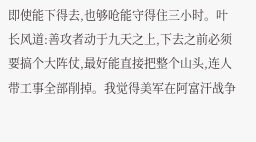即使能下得去,也够呛能守得住三小时。叶长风道:善攻者动于九天之上,下去之前必须要搞个大阵仗,最好能直接把整个山头,连人带工事全部削掉。我觉得美军在阿富汗战争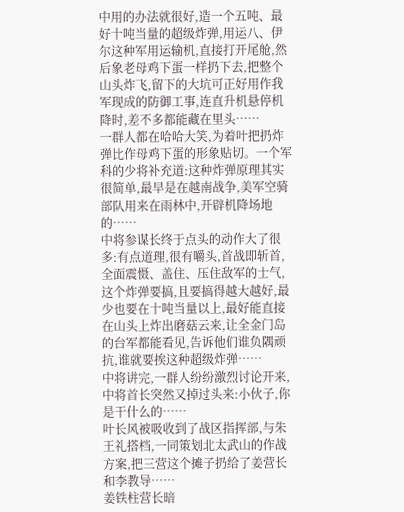中用的办法就很好,造一个五吨、最好十吨当量的超级炸弹,用运八、伊尔这种军用运输机,直接打开尾舱,然后象老母鸡下蛋一样扔下去,把整个山头炸飞,留下的大坑可正好用作我军现成的防御工事,连直升机悬停机降时,差不多都能藏在里头……
一群人都在哈哈大笑,为着叶把扔炸弹比作母鸡下蛋的形象贴切。一个军科的少将补充道:这种炸弹原理其实很简单,最早是在越南战争,美军空骑部队用来在雨林中,开辟机降场地的……
中将参谋长终于点头的动作大了很多:有点道理,很有嚼头,首战即斩首,全面震慑、盖住、压住敌军的士气,这个炸弹要搞,且要搞得越大越好,最少也要在十吨当量以上,最好能直接在山头上炸出磨菇云来,让全金门岛的台军都能看见,告诉他们谁负隅顽抗,谁就要挨这种超级炸弹……
中将讲完,一群人纷纷激烈讨论开来,中将首长突然又掉过头来:小伙子,你是干什么的……
叶长风被吸收到了战区指挥部,与朱王礼搭档,一同策划北太武山的作战方案,把三营这个摊子扔给了姜营长和李教导……
姜铁柱营长暗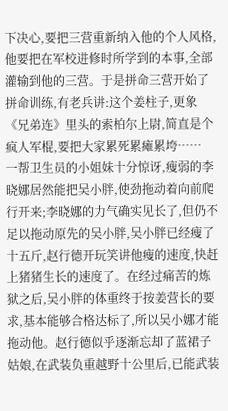下决心,要把三营重新纳入他的个人风格,他要把在军校进修时所学到的本事,全部灌输到他的三营。于是拼命三营开始了拼命训练,有老兵讲:这个姜柱子,更象《兄弟连》里头的索柏尔上尉,简直是个疯人军棍,要把大家累死累瘫累垮……
一帮卫生员的小姐妹十分惊讶,瘦弱的李晓娜居然能把吴小胖,使劲拖动着向前爬行开来;李晓娜的力气确实见长了,但仍不足以拖动原先的吴小胖,吴小胖已经瘦了十五斤,赵行德开玩笑讲他瘦的速度,快赶上猪猪生长的速度了。在经过痛苦的炼狱之后,吴小胖的体重终于按姜营长的要求,基本能够合格达标了,所以吴小娜才能拖动他。赵行德似乎逐渐忘却了蓝裙子姑娘,在武装负重越野十公里后,已能武装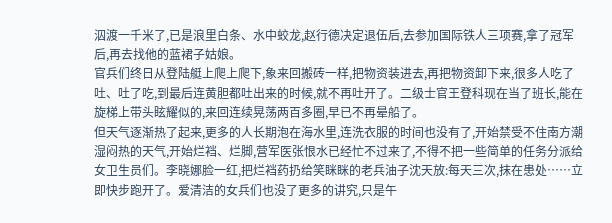泅渡一千米了,已是浪里白条、水中蛟龙,赵行德决定退伍后,去参加国际铁人三项赛,拿了冠军后,再去找他的蓝裙子姑娘。
官兵们终日从登陆艇上爬上爬下,象来回搬砖一样,把物资装进去,再把物资卸下来,很多人吃了吐、吐了吃,到最后连黄胆都吐出来的时候,就不再吐开了。二级士官王登科现在当了班长,能在旋梯上带头眩耀似的,来回连续晃荡两百多圈,早已不再晕船了。
但天气逐渐热了起来,更多的人长期泡在海水里,连洗衣服的时间也没有了,开始禁受不住南方潮湿闷热的天气,开始烂裆、烂脚,营军医张恨水已经忙不过来了,不得不把一些简单的任务分派给女卫生员们。李晓娜脸一红,把烂裆药扔给笑眯眯的老兵油子沈天放:每天三次,抹在患处……立即快步跑开了。爱清洁的女兵们也没了更多的讲究,只是午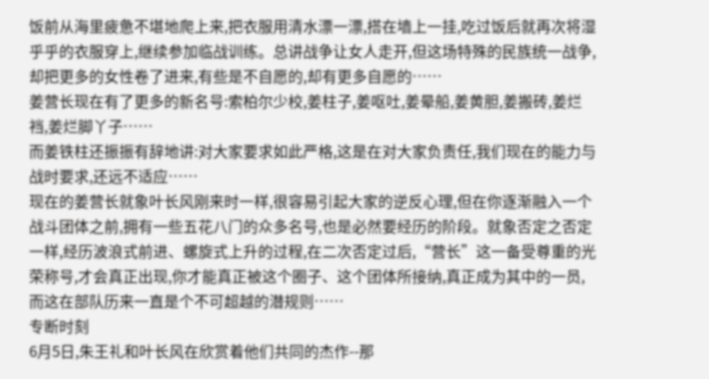饭前从海里疲惫不堪地爬上来,把衣服用清水漂一漂,搭在墙上一挂,吃过饭后就再次将湿乎乎的衣服穿上,继续参加临战训练。总讲战争让女人走开,但这场特殊的民族统一战争,却把更多的女性卷了进来,有些是不自愿的,却有更多自愿的……
姜营长现在有了更多的新名号:索柏尔少校,姜柱子,姜呕吐,姜晕船,姜黄胆,姜搬砖,姜烂裆,姜烂脚丫子……
而姜铁柱还振振有辞地讲:对大家要求如此严格,这是在对大家负责任,我们现在的能力与战时要求,还远不适应……
现在的姜营长就象叶长风刚来时一样,很容易引起大家的逆反心理,但在你逐渐融入一个战斗团体之前,拥有一些五花八门的众多名号,也是必然要经历的阶段。就象否定之否定一样,经历波浪式前进、螺旋式上升的过程,在二次否定过后,“营长”这一备受尊重的光荣称号,才会真正出现,你才能真正被这个圈子、这个团体所接纳,真正成为其中的一员,而这在部队历来一直是个不可超越的潜规则……
专断时刻
6月5日,朱王礼和叶长风在欣赏着他们共同的杰作--那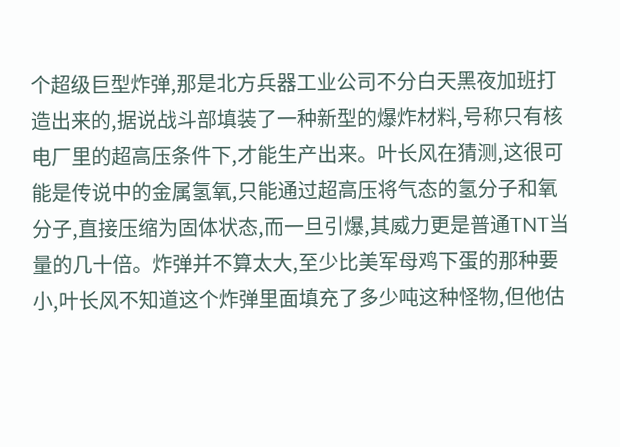个超级巨型炸弹,那是北方兵器工业公司不分白天黑夜加班打造出来的,据说战斗部填装了一种新型的爆炸材料,号称只有核电厂里的超高压条件下,才能生产出来。叶长风在猜测,这很可能是传说中的金属氢氧,只能通过超高压将气态的氢分子和氧分子,直接压缩为固体状态,而一旦引爆,其威力更是普通TNT当量的几十倍。炸弹并不算太大,至少比美军母鸡下蛋的那种要小,叶长风不知道这个炸弹里面填充了多少吨这种怪物,但他估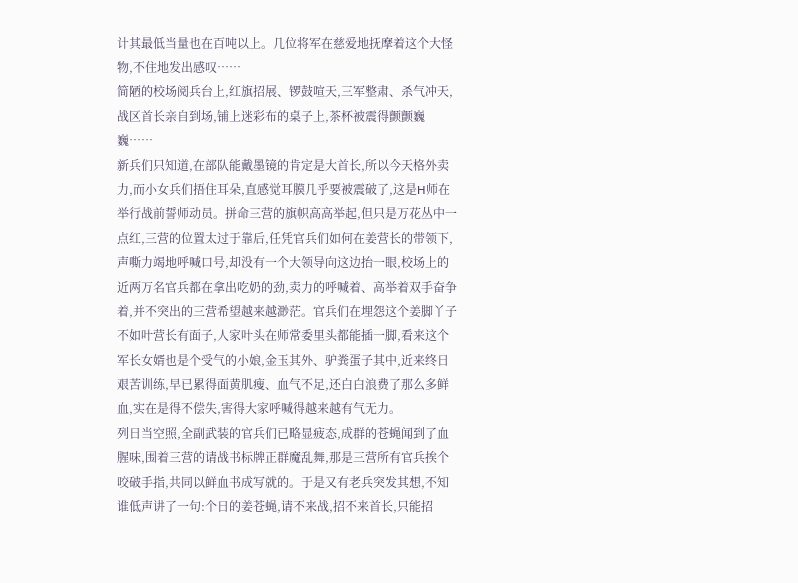计其最低当量也在百吨以上。几位将军在慈爱地抚摩着这个大怪物,不住地发出感叹……
简陋的校场阅兵台上,红旗招展、锣鼓喧天,三军整肃、杀气冲天,战区首长亲自到场,铺上迷彩布的桌子上,茶杯被震得颤颤巍巍……
新兵们只知道,在部队能戴墨镜的肯定是大首长,所以今天格外卖力,而小女兵们捂住耳朵,直感觉耳膜几乎要被震破了,这是H师在举行战前誓师动员。拼命三营的旗帜高高举起,但只是万花丛中一点红,三营的位置太过于靠后,任凭官兵们如何在姜营长的带领下,声嘶力竭地呼喊口号,却没有一个大领导向这边抬一眼,校场上的近两万名官兵都在拿出吃奶的劲,卖力的呼喊着、高举着双手奋争着,并不突出的三营希望越来越渺茫。官兵们在埋怨这个姜脚丫子不如叶营长有面子,人家叶头在师常委里头都能插一脚,看来这个军长女婿也是个受气的小娘,金玉其外、驴粪蛋子其中,近来终日艰苦训练,早已累得面黄肌瘦、血气不足,还白白浪费了那么多鲜血,实在是得不偿失,害得大家呼喊得越来越有气无力。
列日当空照,全副武装的官兵们已略显疲态,成群的苍蝇闻到了血腥味,围着三营的请战书标牌正群魔乱舞,那是三营所有官兵挨个咬破手指,共同以鲜血书成写就的。于是又有老兵突发其想,不知谁低声讲了一句:个日的姜苍蝇,请不来战,招不来首长,只能招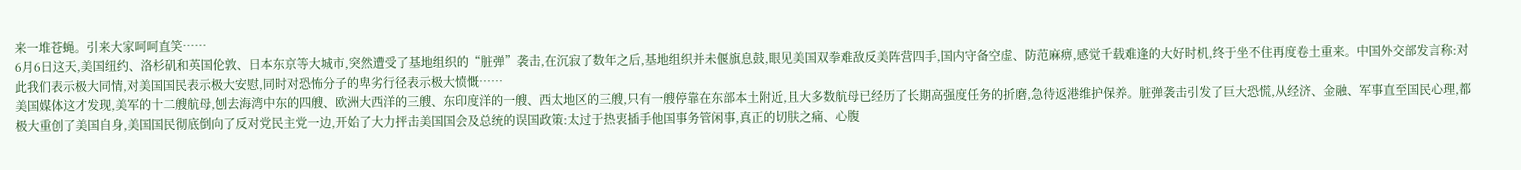来一堆苍蝇。引来大家呵呵直笑……
6月6日这天,美国纽约、洛杉矶和英国伦敦、日本东京等大城市,突然遭受了基地组织的“脏弹”袭击,在沉寂了数年之后,基地组织并未偃旗息鼓,眼见美国双拳难敌反美阵营四手,国内守备空虚、防范麻痹,感觉千载难逢的大好时机,终于坐不住再度卷土重来。中国外交部发言称:对此我们表示极大同情,对美国国民表示极大安慰,同时对恐怖分子的卑劣行径表示极大愤慨……
美国媒体这才发现,美军的十二艘航母,刨去海湾中东的四艘、欧洲大西洋的三艘、东印度洋的一艘、西太地区的三艘,只有一艘停靠在东部本土附近,且大多数航母已经历了长期高强度任务的折磨,急待返港维护保养。脏弹袭击引发了巨大恐慌,从经济、金融、军事直至国民心理,都极大重创了美国自身,美国国民彻底倒向了反对党民主党一边,开始了大力抨击美国国会及总统的误国政策:太过于热衷插手他国事务管闲事,真正的切肤之痛、心腹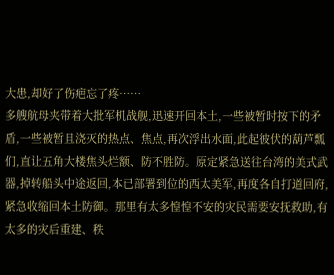大患,却好了伤疤忘了疼……
多艘航母夹带着大批军机战舰,迅速开回本土,一些被暂时按下的矛盾,一些被暂且浇灭的热点、焦点,再次浮出水面,此起彼伏的葫芦瓢们,直让五角大楼焦头烂额、防不胜防。原定紧急送往台湾的美式武器,掉转船头中途返回,本已部署到位的西太美军,再度各自打道回府,紧急收缩回本土防御。那里有太多惶惶不安的灾民需要安抚救助,有太多的灾后重建、秩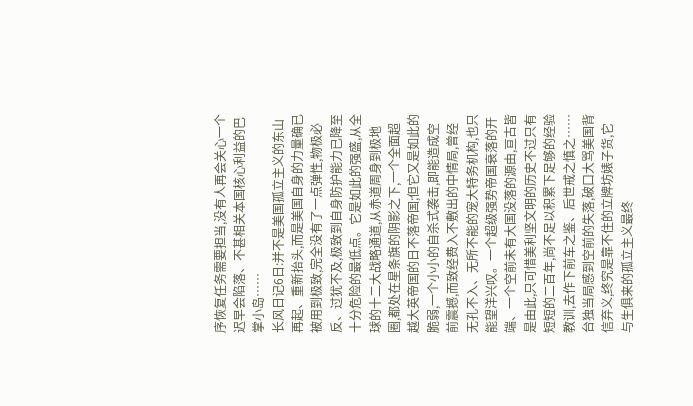序恢复任务需要担当,没有人再会关心一个迟早会陷落、不甚相关本国核心利益的巴掌小岛……
长风日记6日:并不是美国孤立主义的东山再起、重新抬头,而是美国自身的力量确已被用到极致,完全没有了一点弹性,物极必反、过犹不及,极致到自身防护能力已降至十分危险的最低点。它是如此的强盛,从全球的十二大战略通道,从赤道周身到极地圈,都处在星条旗的阴影之下,一个全面超越大英帝国的日不落帝国;但它又是如此的脆弱,一个小小的自杀式袭击,即能造成空前震撼,而致经费入不敷出的中情局,曾经无孔不入、无所不能的宠大特务机构,也只能望洋兴叹。一个超级强势帝国衰落的开端、一个空前未有大国没落的源由,亘古皆是由此,只可惜美利坚文明的历史不过只有短短的二百年,尚不足以积累下足够的经验教训,去作下前车之鉴、后世戒之慎之……
台独当局感到空前的失落,破口大骂美国背信弃义,终究是靠不住的立牌坊婊子货,它与生俱来的孤立主义最终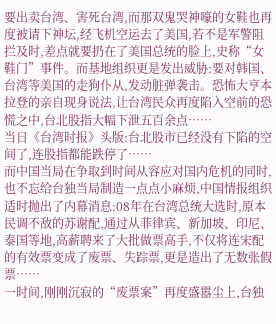要出卖台湾、害死台湾,而那双鬼哭神嚎的女鞋也再度被请下神坛,经飞机空运去了美国,若不是军警阻拦及时,差点就要扔在了美国总统的脸上,史称“女鞋门”事件。而基地组织更是发出威胁:要对韩国、台湾等美国的走狗仆从,发动脏弹袭击。恐怖大亨本拉登的亲自现身说法,让台湾民众再度陷入空前的恐慌之中,台北股指大幅下泄五百余点……
当日《台湾时报》头版:台北股市已经没有下陷的空间了,连股指都能跌停了……
而中国当局在争取到时间从容应对国内危机的同时,也不忘给台独当局制造一点点小麻烦,中国情报组织适时抛出了内幕消息:08年在台湾总统大选时,原本民调不敌的苏谢配,通过从菲律宾、新加坡、印尼、泰国等地,高薪聘来了大批做票高手,不仅将连宋配的有效票变成了废票、失踪票,更是造出了无数张假票……
一时间,刚刚沉寂的“废票案”再度盛嚣尘上,台独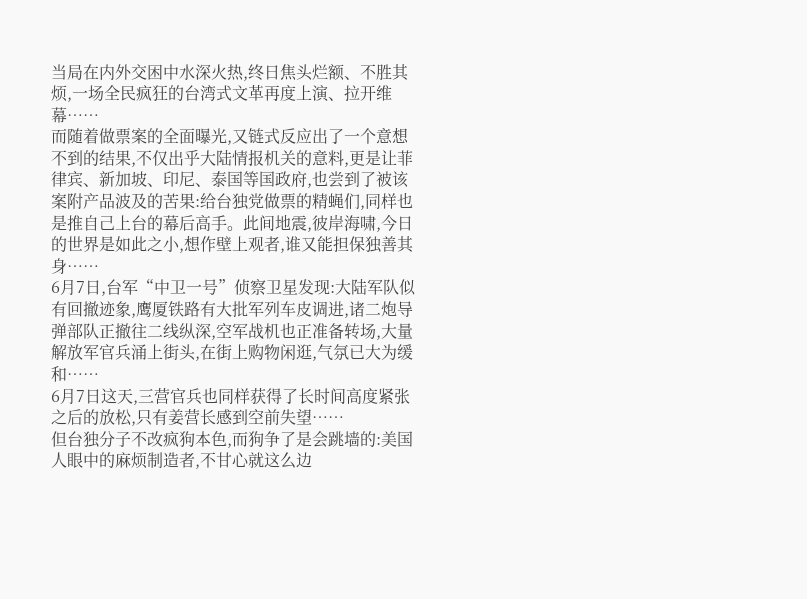当局在内外交困中水深火热,终日焦头烂额、不胜其烦,一场全民疯狂的台湾式文革再度上演、拉开维幕……
而随着做票案的全面曝光,又链式反应出了一个意想不到的结果,不仅出乎大陆情报机关的意料,更是让菲律宾、新加坡、印尼、泰国等国政府,也尝到了被该案附产品波及的苦果:给台独党做票的精蝇们,同样也是推自己上台的幕后高手。此间地震,彼岸海啸,今日的世界是如此之小,想作壁上观者,谁又能担保独善其身……
6月7日,台军“中卫一号”侦察卫星发现:大陆军队似有回撤迹象,鹰厦铁路有大批军列车皮调进,诸二炮导弹部队正撤往二线纵深,空军战机也正准备转场,大量解放军官兵涌上街头,在街上购物闲逛,气氛已大为缓和……
6月7日这天,三营官兵也同样获得了长时间高度紧张之后的放松,只有姜营长感到空前失望……
但台独分子不改疯狗本色,而狗争了是会跳墙的:美国人眼中的麻烦制造者,不甘心就这么边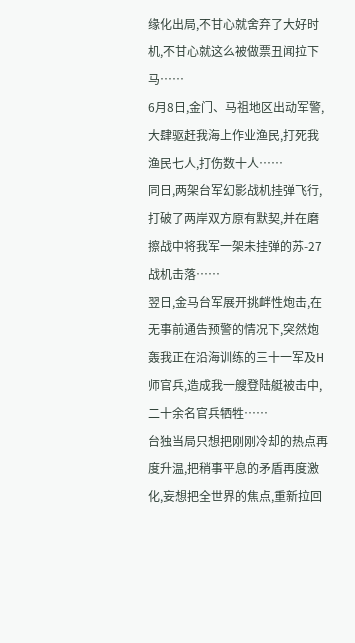缘化出局,不甘心就舍弃了大好时机,不甘心就这么被做票丑闻拉下马……
6月8日,金门、马祖地区出动军警,大肆驱赶我海上作业渔民,打死我渔民七人,打伤数十人……
同日,两架台军幻影战机挂弹飞行,打破了两岸双方原有默契,并在磨擦战中将我军一架未挂弹的苏-27战机击落……
翌日,金马台军展开挑衅性炮击,在无事前通告预警的情况下,突然炮轰我正在沿海训练的三十一军及H师官兵,造成我一艘登陆艇被击中,二十余名官兵牺牲……
台独当局只想把刚刚冷却的热点再度升温,把稍事平息的矛盾再度激化,妄想把全世界的焦点,重新拉回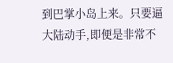到巴掌小岛上来。只要逼大陆动手,即便是非常不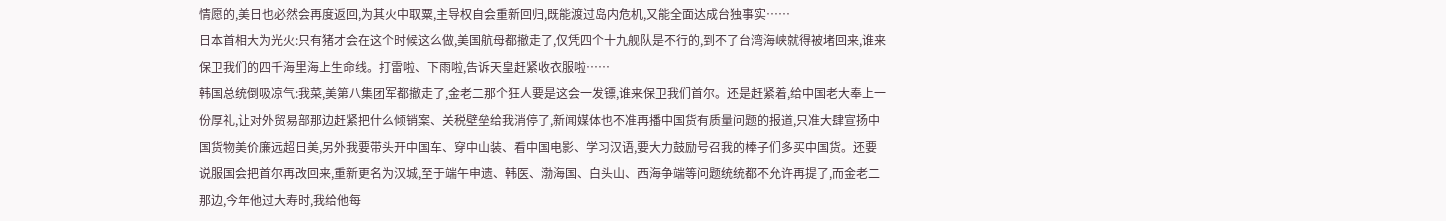情愿的,美日也必然会再度返回,为其火中取粟,主导权自会重新回归,既能渡过岛内危机,又能全面达成台独事实……
日本首相大为光火:只有猪才会在这个时候这么做,美国航母都撤走了,仅凭四个十九舰队是不行的,到不了台湾海峡就得被堵回来,谁来保卫我们的四千海里海上生命线。打雷啦、下雨啦,告诉天皇赶紧收衣服啦……
韩国总统倒吸凉气:我菜,美第八集团军都撤走了,金老二那个狂人要是这会一发镖,谁来保卫我们首尔。还是赶紧着,给中国老大奉上一份厚礼,让对外贸易部那边赶紧把什么倾销案、关税壁垒给我消停了,新闻媒体也不准再播中国货有质量问题的报道,只准大肆宣扬中国货物美价廉远超日美,另外我要带头开中国车、穿中山装、看中国电影、学习汉语,要大力鼓励号召我的棒子们多买中国货。还要说服国会把首尔再改回来,重新更名为汉城,至于端午申遗、韩医、渤海国、白头山、西海争端等问题统统都不允许再提了,而金老二那边,今年他过大寿时,我给他每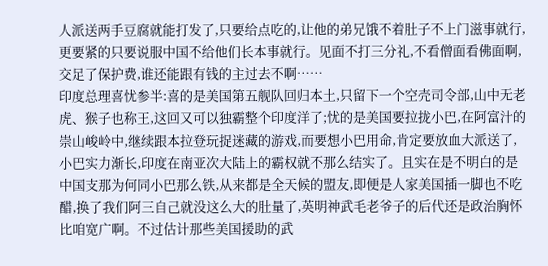人派送两手豆腐就能打发了,只要给点吃的,让他的弟兄饿不着肚子不上门滋事就行,更要紧的只要说服中国不给他们长本事就行。见面不打三分礼,不看僧面看佛面啊,交足了保护费,谁还能跟有钱的主过去不啊……
印度总理喜忧参半:喜的是美国第五舰队回归本土,只留下一个空壳司令部,山中无老虎、猴子也称王,这回又可以独霸整个印度洋了;忧的是美国要拉拢小巴,在阿富汁的崇山峻岭中,继续跟本拉登玩捉迷藏的游戏,而要想小巴用命,肯定要放血大派送了,小巴实力渐长,印度在南亚次大陆上的霸权就不那么结实了。且实在是不明白的是中国支那为何同小巴那么铁,从来都是全天候的盟友,即便是人家美国插一脚也不吃醋,换了我们阿三自己就没这么大的肚量了,英明神武毛老爷子的后代还是政治胸怀比咱宽广啊。不过估计那些美国援助的武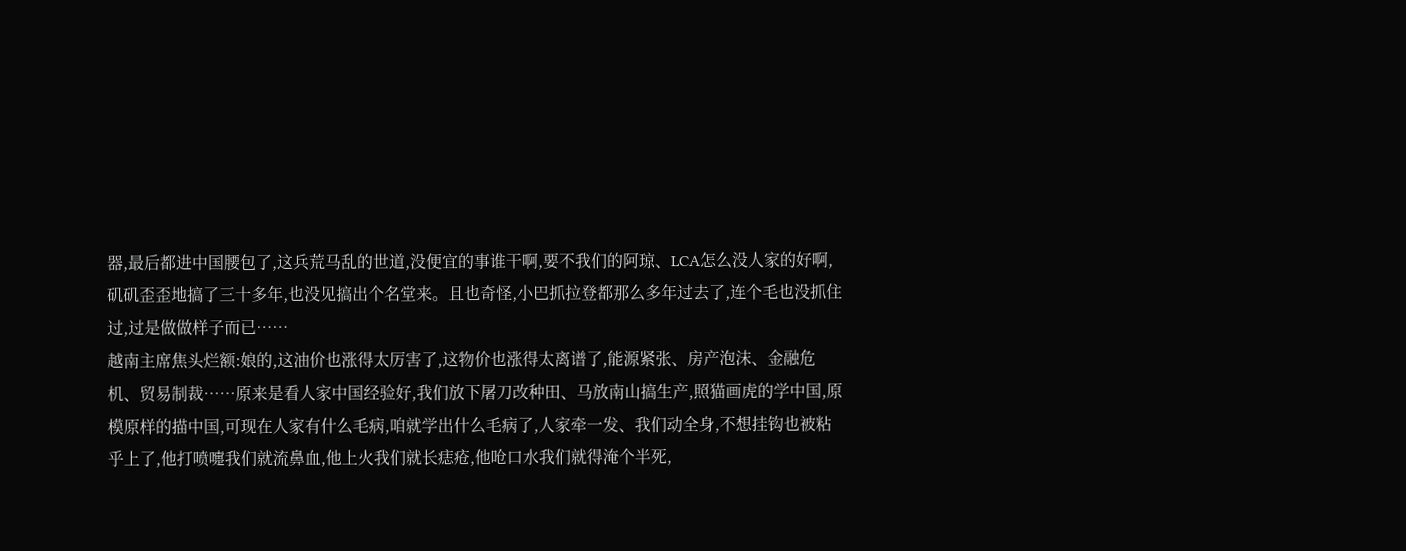器,最后都进中国腰包了,这兵荒马乱的世道,没便宜的事谁干啊,要不我们的阿琼、LCA怎么没人家的好啊,矶矶歪歪地搞了三十多年,也没见搞出个名堂来。且也奇怪,小巴抓拉登都那么多年过去了,连个毛也没抓住过,过是做做样子而已……
越南主席焦头烂额:娘的,这油价也涨得太厉害了,这物价也涨得太离谱了,能源紧张、房产泡沫、金融危机、贸易制裁……原来是看人家中国经验好,我们放下屠刀改种田、马放南山搞生产,照猫画虎的学中国,原模原样的描中国,可现在人家有什么毛病,咱就学出什么毛病了,人家牵一发、我们动全身,不想挂钩也被粘乎上了,他打喷嚏我们就流鼻血,他上火我们就长痣疮,他呛口水我们就得淹个半死,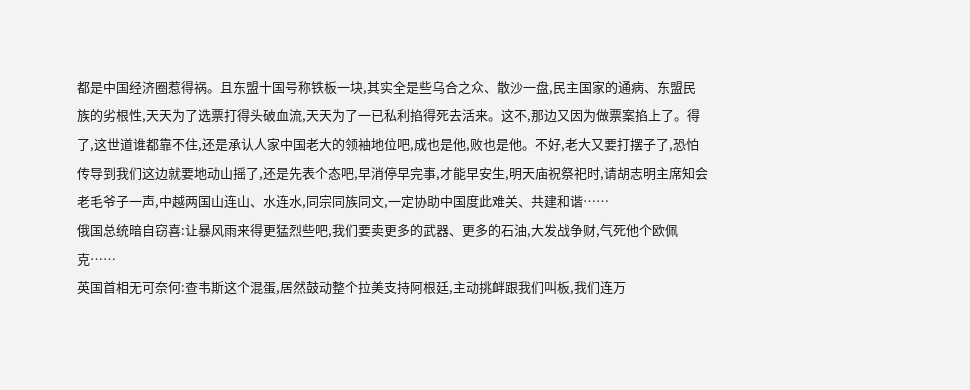都是中国经济圈惹得祸。且东盟十国号称铁板一块,其实全是些乌合之众、散沙一盘,民主国家的通病、东盟民族的劣根性,天天为了选票打得头破血流,天天为了一已私利掐得死去活来。这不,那边又因为做票案掐上了。得了,这世道谁都靠不住,还是承认人家中国老大的领袖地位吧,成也是他,败也是他。不好,老大又要打摆子了,恐怕传导到我们这边就要地动山摇了,还是先表个态吧,早消停早完事,才能早安生,明天庙祝祭祀时,请胡志明主席知会老毛爷子一声,中越两国山连山、水连水,同宗同族同文,一定协助中国度此难关、共建和谐……
俄国总统暗自窃喜:让暴风雨来得更猛烈些吧,我们要卖更多的武器、更多的石油,大发战争财,气死他个欧佩克……
英国首相无可奈何:查韦斯这个混蛋,居然鼓动整个拉美支持阿根廷,主动挑衅跟我们叫板,我们连万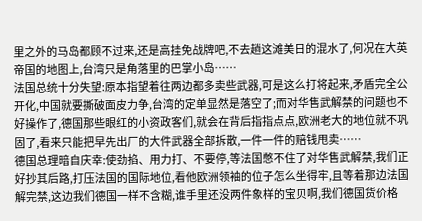里之外的马岛都顾不过来,还是高挂免战牌吧,不去趟这滩美日的混水了,何况在大英帝国的地图上,台湾只是角落里的巴掌小岛……
法国总统十分失望:原本指望着往两边都多卖些武器,可是这么打将起来,矛盾完全公开化,中国就要撕破面皮力争,台湾的定单显然是落空了;而对华售武解禁的问题也不好操作了,德国那些眼红的小资政客们,就会在背后指指点点,欧洲老大的地位就不巩固了,看来只能把早先出厂的大件武器全部拆散,一件一件的赔钱甩卖……
德国总理暗自庆幸:使劲掐、用力打、不要停,等法国憋不住了对华售武解禁,我们正好抄其后路,打压法国的国际地位,看他欧洲领袖的位子怎么坐得牢,且等着那边法国解完禁,这边我们德国一样不含糊,谁手里还没两件象样的宝贝啊,我们德国货价格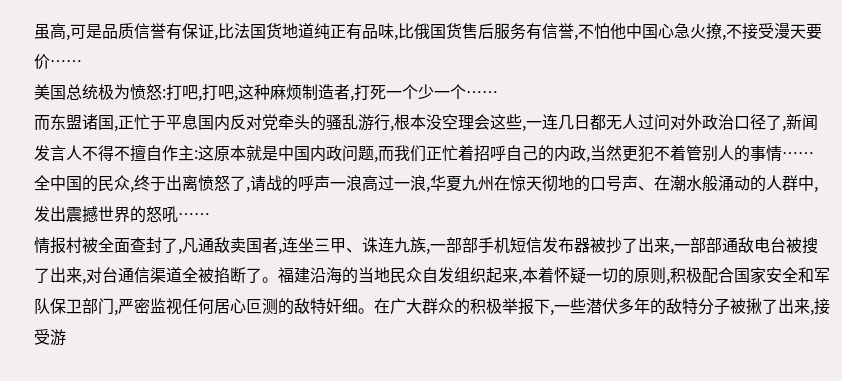虽高,可是品质信誉有保证,比法国货地道纯正有品味,比俄国货售后服务有信誉,不怕他中国心急火撩,不接受漫天要价……
美国总统极为愤怒:打吧,打吧,这种麻烦制造者,打死一个少一个……
而东盟诸国,正忙于平息国内反对党牵头的骚乱游行,根本没空理会这些,一连几日都无人过问对外政治口径了,新闻发言人不得不擅自作主:这原本就是中国内政问题,而我们正忙着招呼自己的内政,当然更犯不着管别人的事情……
全中国的民众,终于出离愤怒了,请战的呼声一浪高过一浪,华夏九州在惊天彻地的口号声、在潮水般涌动的人群中,发出震撼世界的怒吼……
情报村被全面查封了,凡通敌卖国者,连坐三甲、诛连九族,一部部手机短信发布器被抄了出来,一部部通敌电台被搜了出来,对台通信渠道全被掐断了。福建沿海的当地民众自发组织起来,本着怀疑一切的原则,积极配合国家安全和军队保卫部门,严密监视任何居心叵测的敌特奸细。在广大群众的积极举报下,一些潜伏多年的敌特分子被揪了出来,接受游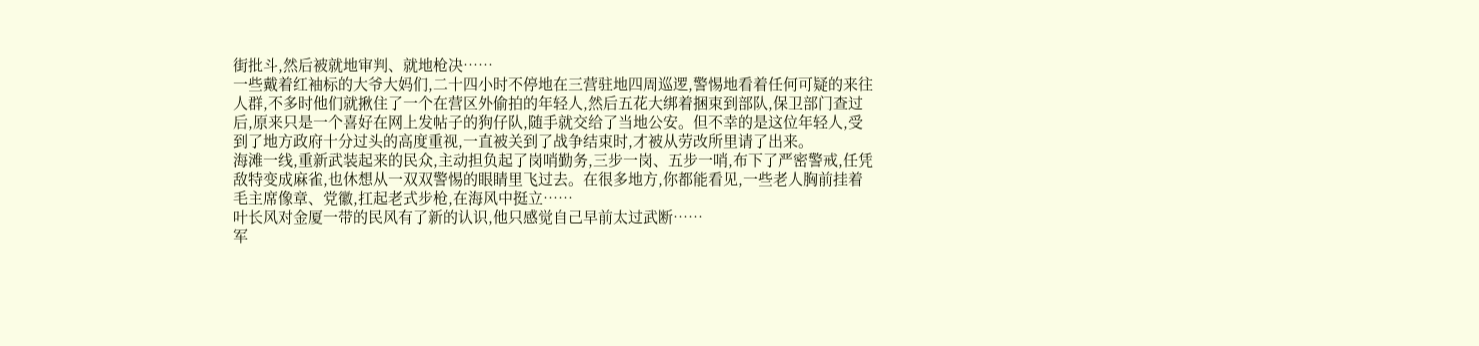街批斗,然后被就地审判、就地枪决……
一些戴着红袖标的大爷大妈们,二十四小时不停地在三营驻地四周巡逻,警惕地看着任何可疑的来往人群,不多时他们就揪住了一个在营区外偷拍的年轻人,然后五花大绑着捆束到部队,保卫部门查过后,原来只是一个喜好在网上发帖子的狗仔队,随手就交给了当地公安。但不幸的是这位年轻人,受到了地方政府十分过头的高度重视,一直被关到了战争结束时,才被从劳改所里请了出来。
海滩一线,重新武装起来的民众,主动担负起了岗哨勤务,三步一岗、五步一哨,布下了严密警戒,任凭敌特变成麻雀,也休想从一双双警惕的眼睛里飞过去。在很多地方,你都能看见,一些老人胸前挂着毛主席像章、党徽,扛起老式步枪,在海风中挺立……
叶长风对金厦一带的民风有了新的认识,他只感觉自己早前太过武断……
军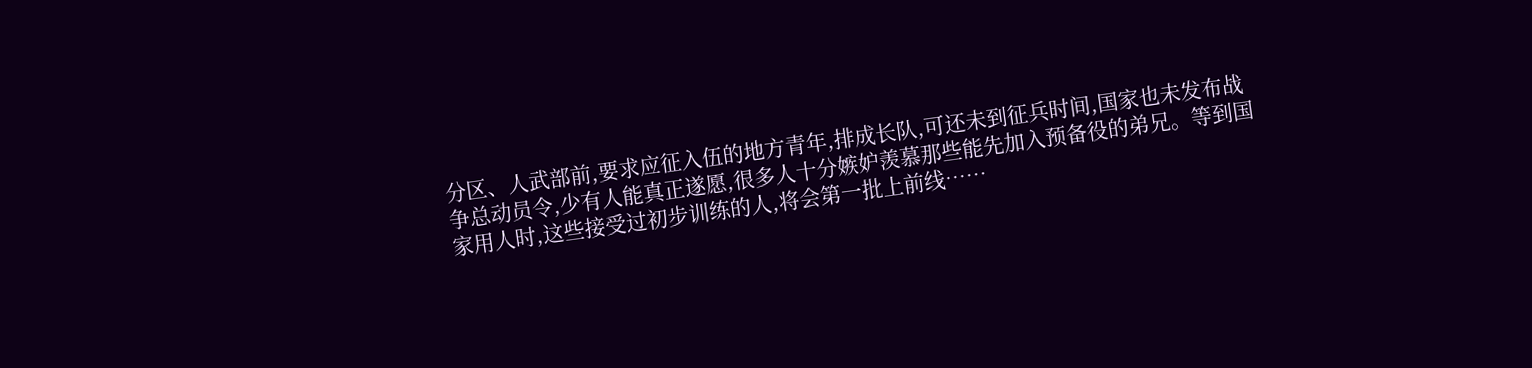分区、人武部前,要求应征入伍的地方青年,排成长队,可还未到征兵时间,国家也未发布战争总动员令,少有人能真正遂愿,很多人十分嫉妒羡慕那些能先加入预备役的弟兄。等到国家用人时,这些接受过初步训练的人,将会第一批上前线……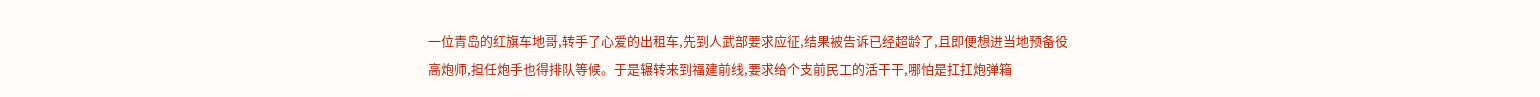一位青岛的红旗车地哥,转手了心爱的出租车,先到人武部要求应征,结果被告诉已经超龄了,且即便想进当地预备役高炮师,担任炮手也得排队等候。于是辗转来到福建前线,要求给个支前民工的活干干,哪怕是扛扛炮弹箱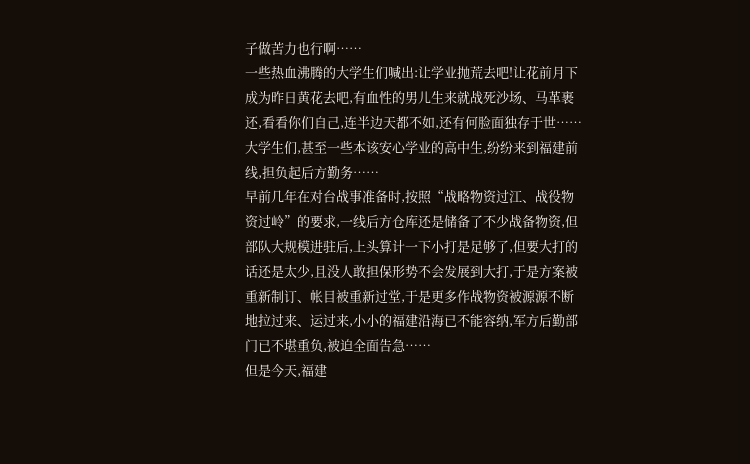子做苦力也行啊……
一些热血沸腾的大学生们喊出:让学业抛荒去吧!让花前月下成为昨日黄花去吧,有血性的男儿生来就战死沙场、马革裹还,看看你们自己,连半边天都不如,还有何脸面独存于世……大学生们,甚至一些本该安心学业的高中生,纷纷来到福建前线,担负起后方勤务……
早前几年在对台战事准备时,按照“战略物资过江、战役物资过岭”的要求,一线后方仓库还是储备了不少战备物资,但部队大规模进驻后,上头算计一下小打是足够了,但要大打的话还是太少,且没人敢担保形势不会发展到大打,于是方案被重新制订、帐目被重新过堂,于是更多作战物资被源源不断地拉过来、运过来,小小的福建沿海已不能容纳,军方后勤部门已不堪重负,被迫全面告急……
但是今天,福建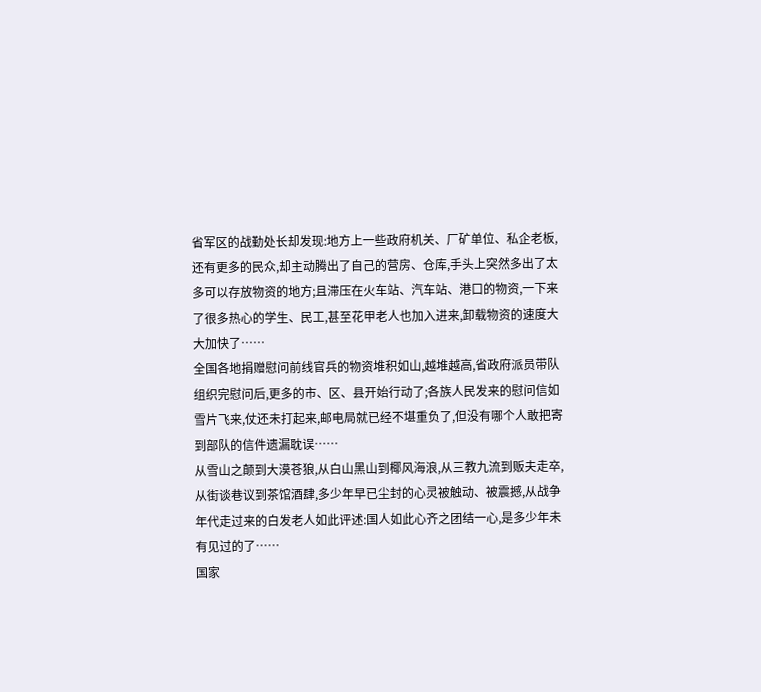省军区的战勤处长却发现:地方上一些政府机关、厂矿单位、私企老板,还有更多的民众,却主动腾出了自己的营房、仓库,手头上突然多出了太多可以存放物资的地方;且滞压在火车站、汽车站、港口的物资,一下来了很多热心的学生、民工,甚至花甲老人也加入进来,卸载物资的速度大大加快了……
全国各地捐赠慰问前线官兵的物资堆积如山,越堆越高,省政府派员带队组织完慰问后,更多的市、区、县开始行动了;各族人民发来的慰问信如雪片飞来,仗还未打起来,邮电局就已经不堪重负了,但没有哪个人敢把寄到部队的信件遗漏耽误……
从雪山之颠到大漠苍狼,从白山黑山到椰风海浪,从三教九流到贩夫走卒,从街谈巷议到茶馆酒肆,多少年早已尘封的心灵被触动、被震撼,从战争年代走过来的白发老人如此评述:国人如此心齐之团结一心,是多少年未有见过的了……
国家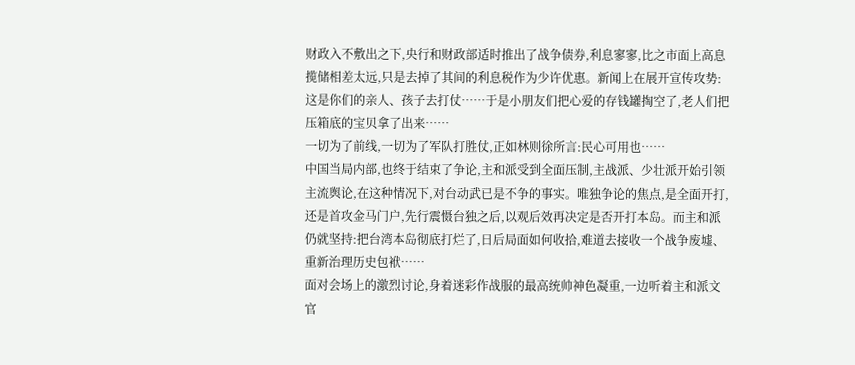财政入不敷出之下,央行和财政部适时推出了战争债券,利息寥寥,比之市面上高息揽储相差太远,只是去掉了其间的利息税作为少许优惠。新闻上在展开宣传攻势:这是你们的亲人、孩子去打仗……于是小朋友们把心爱的存钱罐掏空了,老人们把压箱底的宝贝拿了出来……
一切为了前线,一切为了军队打胜仗,正如林则徐所言:民心可用也……
中国当局内部,也终于结束了争论,主和派受到全面压制,主战派、少壮派开始引领主流舆论,在这种情况下,对台动武已是不争的事实。唯独争论的焦点,是全面开打,还是首攻金马门户,先行震慑台独之后,以观后效再决定是否开打本岛。而主和派仍就坚持:把台湾本岛彻底打烂了,日后局面如何收拾,难道去接收一个战争废墟、重新治理历史包袱……
面对会场上的激烈讨论,身着迷彩作战服的最高统帅神色凝重,一边听着主和派文官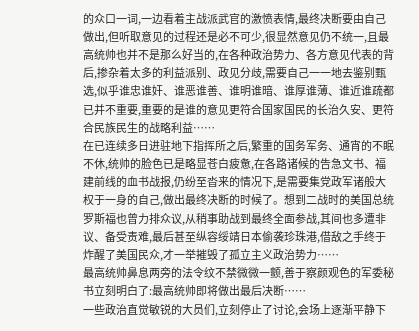的众口一词,一边看着主战派武官的激愤表情,最终决断要由自己做出,但听取意见的过程还是必不可少,很显然意见仍不统一,且最高统帅也并不是那么好当的,在各种政治势力、各方意见代表的背后,掺杂着太多的利益派别、政见分歧,需要自己一一地去鉴别甄选,似乎谁忠谁奸、谁恶谁善、谁明谁暗、谁厚谁薄、谁近谁疏都已并不重要,重要的是谁的意见更符合国家国民的长治久安、更符合民族民生的战略利益……
在已连续多日进驻地下指挥所之后,繁重的国务军务、通宵的不眠不休,统帅的脸色已是略显苍白疲惫,在各路诸候的告急文书、福建前线的血书战报,仍纷至沓来的情况下,是需要集党政军诸般大权于一身的自己,做出最终决断的时候了。想到二战时的美国总统罗斯福也曾力排众议,从稍事助战到最终全面参战,其间也多遭非议、备受责难,最后甚至纵容绥靖日本偷袭珍珠港,借敌之手终于炸醒了美国民众,才一举摧毁了孤立主义政治势力……
最高统帅鼻息两旁的法令纹不禁微微一颤,善于察颜观色的军委秘书立刻明白了:最高统帅即将做出最后决断……
一些政治直觉敏锐的大员们,立刻停止了讨论,会场上逐渐平静下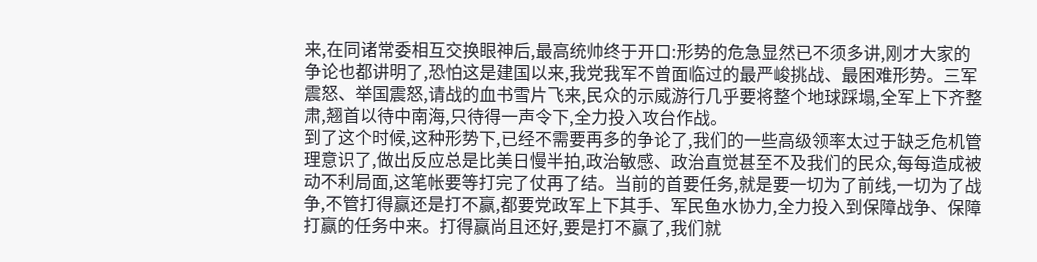来,在同诸常委相互交换眼神后,最高统帅终于开口:形势的危急显然已不须多讲,刚才大家的争论也都讲明了,恐怕这是建国以来,我党我军不曾面临过的最严峻挑战、最困难形势。三军震怒、举国震怒,请战的血书雪片飞来,民众的示威游行几乎要将整个地球踩塌,全军上下齐整肃,翘首以待中南海,只待得一声令下,全力投入攻台作战。
到了这个时候,这种形势下,已经不需要再多的争论了,我们的一些高级领率太过于缺乏危机管理意识了,做出反应总是比美日慢半拍,政治敏感、政治直觉甚至不及我们的民众,每每造成被动不利局面,这笔帐要等打完了仗再了结。当前的首要任务,就是要一切为了前线,一切为了战争,不管打得赢还是打不赢,都要党政军上下其手、军民鱼水协力,全力投入到保障战争、保障打赢的任务中来。打得赢尚且还好,要是打不赢了,我们就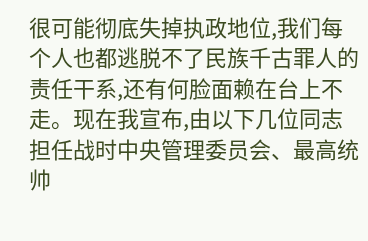很可能彻底失掉执政地位,我们每个人也都逃脱不了民族千古罪人的责任干系,还有何脸面赖在台上不走。现在我宣布,由以下几位同志担任战时中央管理委员会、最高统帅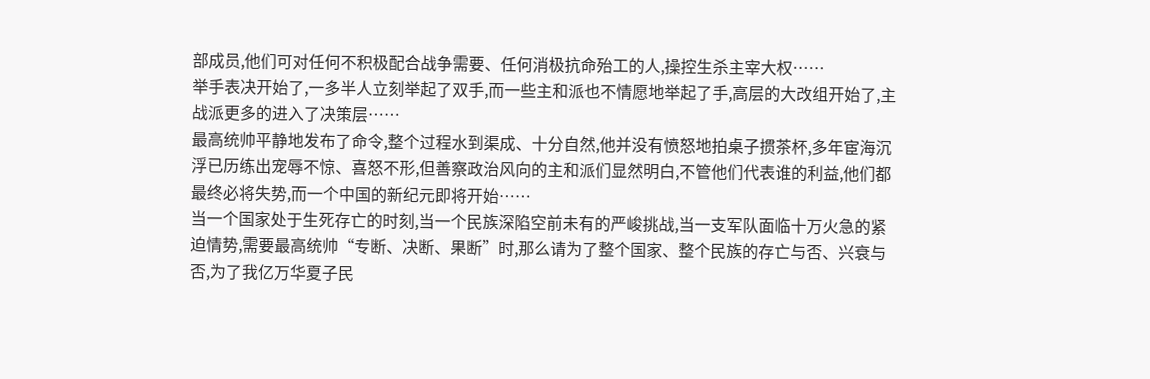部成员,他们可对任何不积极配合战争需要、任何消极抗命殆工的人,操控生杀主宰大权……
举手表决开始了,一多半人立刻举起了双手,而一些主和派也不情愿地举起了手,高层的大改组开始了,主战派更多的进入了决策层……
最高统帅平静地发布了命令,整个过程水到渠成、十分自然,他并没有愤怒地拍桌子掼茶杯,多年宦海沉浮已历练出宠辱不惊、喜怒不形,但善察政治风向的主和派们显然明白,不管他们代表谁的利益,他们都最终必将失势,而一个中国的新纪元即将开始……
当一个国家处于生死存亡的时刻,当一个民族深陷空前未有的严峻挑战,当一支军队面临十万火急的紧迫情势,需要最高统帅“专断、决断、果断”时,那么请为了整个国家、整个民族的存亡与否、兴衰与否,为了我亿万华夏子民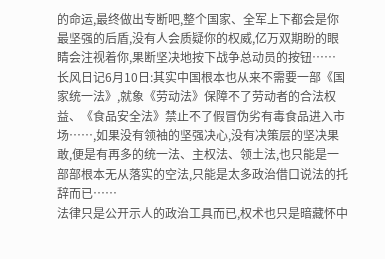的命运,最终做出专断吧,整个国家、全军上下都会是你最坚强的后盾,没有人会质疑你的权威,亿万双期盼的眼睛会注视着你,果断坚决地按下战争总动员的按钮……
长风日记6月10日:其实中国根本也从来不需要一部《国家统一法》,就象《劳动法》保障不了劳动者的合法权益、《食品安全法》禁止不了假冒伪劣有毒食品进入市场……,如果没有领袖的坚强决心,没有决策层的坚决果敢,便是有再多的统一法、主权法、领土法,也只能是一部部根本无从落实的空法,只能是太多政治借口说法的托辞而已……
法律只是公开示人的政治工具而已,权术也只是暗藏怀中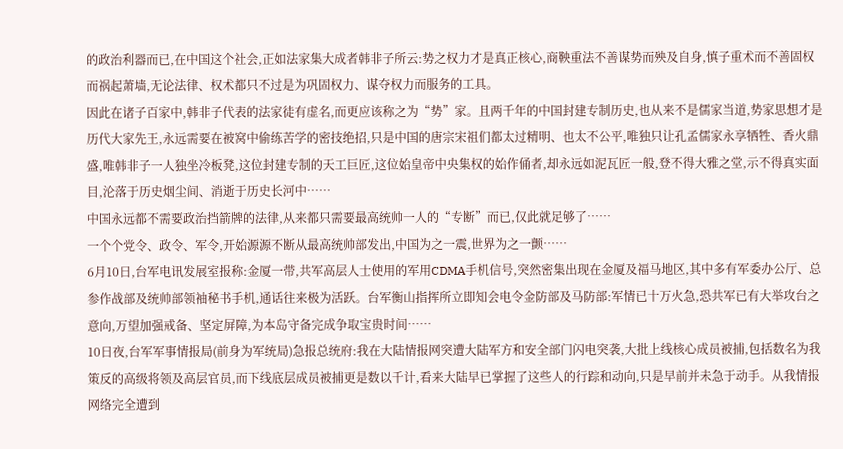的政治利器而已,在中国这个社会,正如法家集大成者韩非子所云:势之权力才是真正核心,商鞅重法不善谋势而殃及自身,慎子重术而不善固权而祸起萧墙,无论法律、权术都只不过是为巩固权力、谋夺权力而服务的工具。
因此在诸子百家中,韩非子代表的法家徒有虚名,而更应该称之为“势”家。且两千年的中国封建专制历史,也从来不是儒家当道,势家思想才是历代大家先王,永远需要在被窝中偷练苦学的密技绝招,只是中国的唐宗宋祖们都太过精明、也太不公平,唯独只让孔孟儒家永享牺牲、香火鼎盛,唯韩非子一人独坐冷板凳,这位封建专制的天工巨匠,这位始皇帝中央集权的始作俑者,却永远如泥瓦匠一般,登不得大雅之堂,示不得真实面目,沦落于历史烟尘间、消逝于历史长河中……
中国永远都不需要政治挡箭牌的法律,从来都只需要最高统帅一人的“专断”而已,仅此就足够了……
一个个党令、政令、军令,开始源源不断从最高统帅部发出,中国为之一震,世界为之一颤……
6月10日,台军电讯发展室报称:金厦一带,共军高层人士使用的军用CDMA手机信号,突然密集出现在金厦及福马地区,其中多有军委办公厅、总参作战部及统帅部领袖秘书手机,通话往来极为活跃。台军衡山指挥所立即知会电令金防部及马防部:军情已十万火急,恐共军已有大举攻台之意向,万望加强戒备、坚定屏障,为本岛守备完成争取宝贵时间……
10日夜,台军军事情报局(前身为军统局)急报总统府:我在大陆情报网突遭大陆军方和安全部门闪电突袭,大批上线核心成员被捕,包括数名为我策反的高级将领及高层官员,而下线底层成员被捕更是数以千计,看来大陆早已掌握了这些人的行踪和动向,只是早前并未急于动手。从我情报网络完全遭到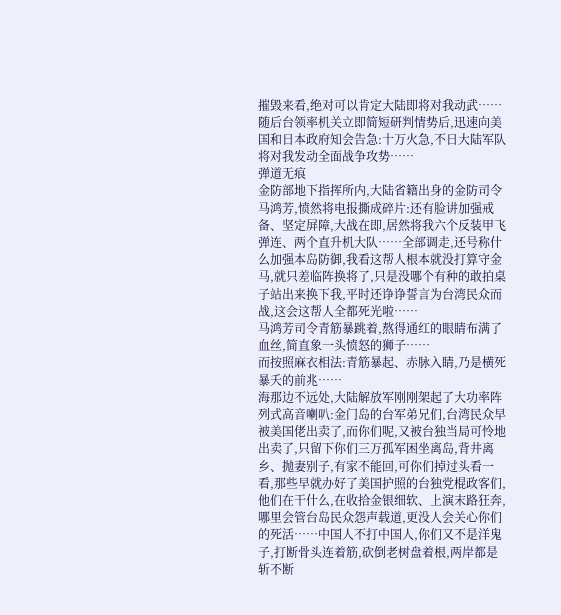摧毁来看,绝对可以肯定大陆即将对我动武……
随后台领率机关立即简短研判情势后,迅速向美国和日本政府知会告急:十万火急,不日大陆军队将对我发动全面战争攻势……
弹道无痕
金防部地下指挥所内,大陆省籍出身的金防司令马鸿芳,愤然将电报撕成碎片:还有脸讲加强戒备、坚定屏障,大战在即,居然将我六个反装甲飞弹连、两个直升机大队……全部调走,还号称什么加强本岛防御,我看这帮人根本就没打算守金马,就只差临阵换将了,只是没哪个有种的敢拍桌子站出来换下我,平时还诤诤誓言为台湾民众而战,这会这帮人全都死光啦……
马鸿芳司令青筋暴跳着,熬得通红的眼睛布满了血丝,简直象一头愤怒的狮子……
而按照麻衣相法:青筋暴起、赤脉入睛,乃是横死暴夭的前兆……
海那边不远处,大陆解放军刚刚架起了大功率阵列式高音喇叭:金门岛的台军弟兄们,台湾民众早被美国佬出卖了,而你们呢,又被台独当局可怜地出卖了,只留下你们三万孤军困坐离岛,背井离乡、抛妻别子,有家不能回,可你们掉过头看一看,那些早就办好了美国护照的台独党棍政客们,他们在干什么,在收拾金银细软、上演末路狂奔,哪里会管台岛民众怨声载道,更没人会关心你们的死活……中国人不打中国人,你们又不是洋鬼子,打断骨头连着筋,砍倒老树盘着根,两岸都是斩不断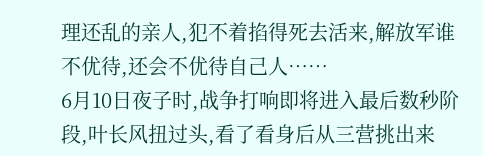理还乱的亲人,犯不着掐得死去活来,解放军谁不优待,还会不优待自己人……
6月10日夜子时,战争打响即将进入最后数秒阶段,叶长风扭过头,看了看身后从三营挑出来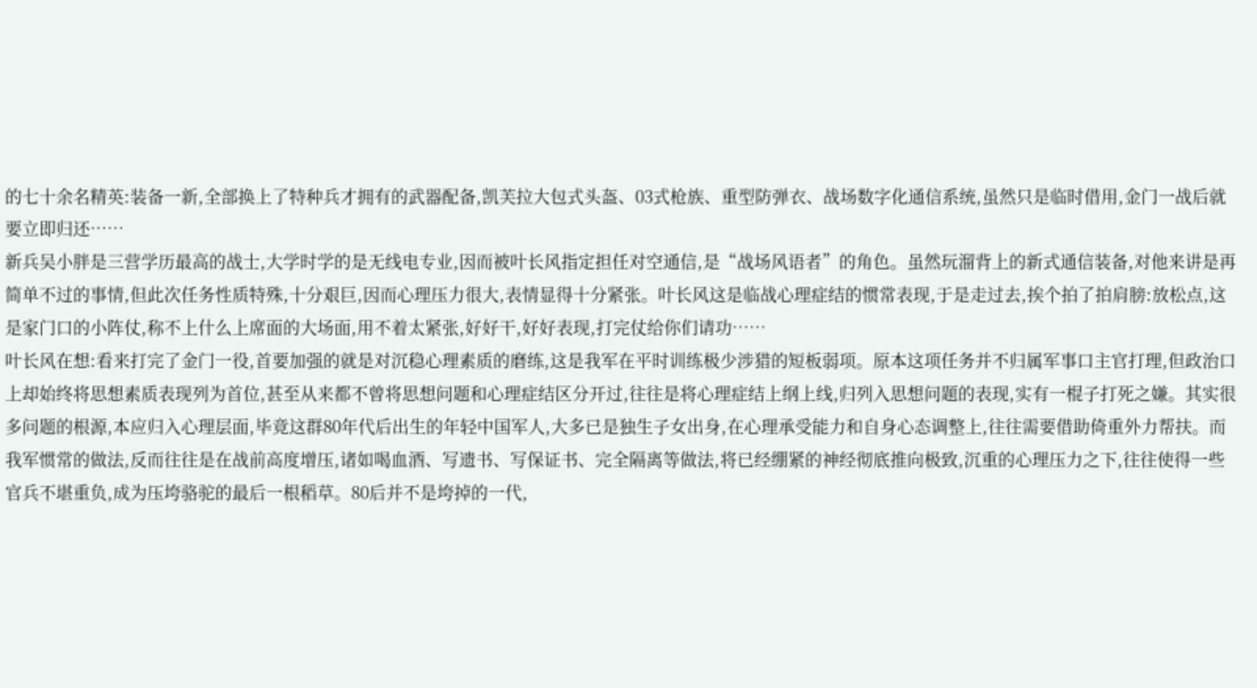的七十余名精英:装备一新,全部换上了特种兵才拥有的武器配备,凯芙拉大包式头盔、03式枪族、重型防弹衣、战场数字化通信系统,虽然只是临时借用,金门一战后就要立即归还……
新兵吴小胖是三营学历最高的战士,大学时学的是无线电专业,因而被叶长风指定担任对空通信,是“战场风语者”的角色。虽然玩溜背上的新式通信装备,对他来讲是再简单不过的事情,但此次任务性质特殊,十分艰巨,因而心理压力很大,表情显得十分紧张。叶长风这是临战心理症结的惯常表现,于是走过去,挨个拍了拍肩膀:放松点,这是家门口的小阵仗,称不上什么上席面的大场面,用不着太紧张,好好干,好好表现,打完仗给你们请功……
叶长风在想:看来打完了金门一役,首要加强的就是对沉稳心理素质的磨练,这是我军在平时训练极少涉猎的短板弱项。原本这项任务并不归属军事口主官打理,但政治口上却始终将思想素质表现列为首位,甚至从来都不曾将思想问题和心理症结区分开过,往往是将心理症结上纲上线,归列入思想问题的表现,实有一棍子打死之嫌。其实很多问题的根源,本应归入心理层面,毕竟这群80年代后出生的年轻中国军人,大多已是独生子女出身,在心理承受能力和自身心态调整上,往往需要借助倚重外力帮扶。而我军惯常的做法,反而往往是在战前高度增压,诸如喝血酒、写遗书、写保证书、完全隔离等做法,将已经绷紧的神经彻底推向极致,沉重的心理压力之下,往往使得一些官兵不堪重负,成为压垮骆驼的最后一根稻草。80后并不是垮掉的一代,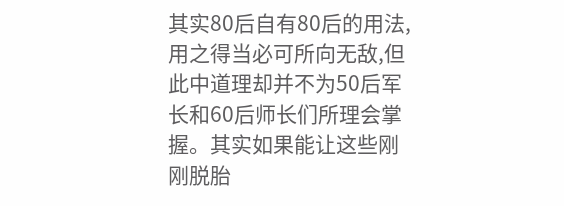其实80后自有80后的用法,用之得当必可所向无敌,但此中道理却并不为50后军长和60后师长们所理会掌握。其实如果能让这些刚刚脱胎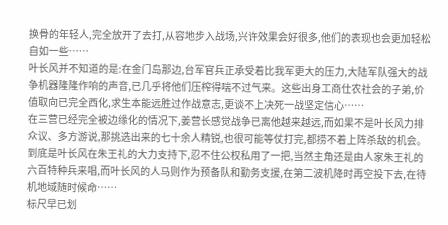换骨的年轻人,完全放开了去打,从容地步入战场,兴许效果会好很多,他们的表现也会更加轻松自如一些……
叶长风并不知道的是:在金门岛那边,台军官兵正承受着比我军更大的压力,大陆军队强大的战争机器隆隆作响的声音,已几乎将他们压榨得喘不过气来。这些出身工商仕农社会的子弟,价值取向已完全西化,求生本能远胜过作战意志,更谈不上决死一战坚定信心……
在三营已经完全被边缘化的情况下,姜营长感觉战争已离他越来越远,而如果不是叶长风力排众议、多方游说,那挑选出来的七十余人精锐,也很可能等仗打完,都捞不着上阵杀敌的机会。到底是叶长风在朱王礼的大力支持下,忍不住公权私用了一把,当然主角还是由人家朱王礼的六百特种兵来唱,而叶长风的人马则作为预备队和勤务支援,在第二波机降时再空投下去,在待机地域随时候命……
标尺早已划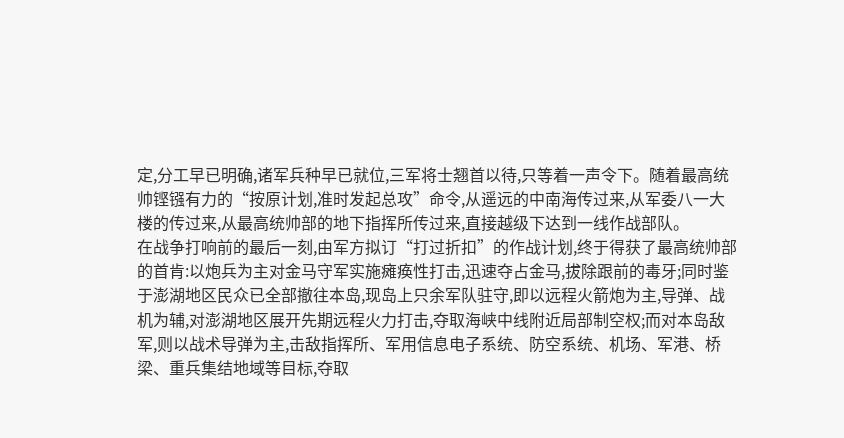定,分工早已明确,诸军兵种早已就位,三军将士翘首以待,只等着一声令下。随着最高统帅铿镪有力的“按原计划,准时发起总攻”命令,从遥远的中南海传过来,从军委八一大楼的传过来,从最高统帅部的地下指挥所传过来,直接越级下达到一线作战部队。
在战争打响前的最后一刻,由军方拟订“打过折扣”的作战计划,终于得获了最高统帅部的首肯:以炮兵为主对金马守军实施瘫痪性打击,迅速夺占金马,拔除跟前的毒牙;同时鉴于澎湖地区民众已全部撤往本岛,现岛上只余军队驻守,即以远程火箭炮为主,导弹、战机为辅,对澎湖地区展开先期远程火力打击,夺取海峡中线附近局部制空权;而对本岛敌军,则以战术导弹为主,击敌指挥所、军用信息电子系统、防空系统、机场、军港、桥梁、重兵集结地域等目标,夺取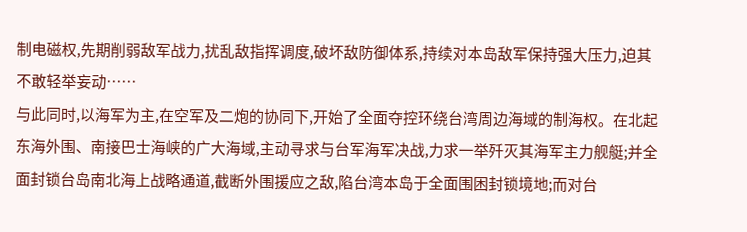制电磁权,先期削弱敌军战力,扰乱敌指挥调度,破坏敌防御体系,持续对本岛敌军保持强大压力,迫其不敢轻举妄动……
与此同时,以海军为主,在空军及二炮的协同下,开始了全面夺控环绕台湾周边海域的制海权。在北起东海外围、南接巴士海峡的广大海域,主动寻求与台军海军决战,力求一举歼灭其海军主力舰艇;并全面封锁台岛南北海上战略通道,截断外围援应之敌,陷台湾本岛于全面围困封锁境地;而对台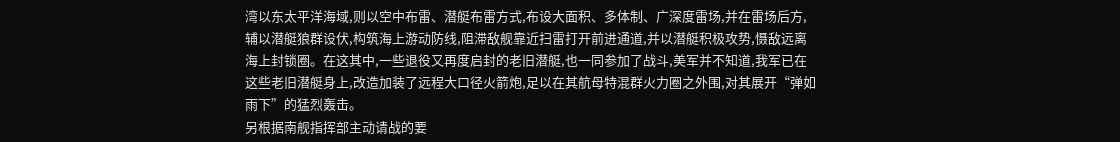湾以东太平洋海域,则以空中布雷、潜艇布雷方式,布设大面积、多体制、广深度雷场,并在雷场后方,辅以潜艇狼群设伏,构筑海上游动防线,阻滞敌舰靠近扫雷打开前进通道,并以潜艇积极攻势,慑敌远离海上封锁圈。在这其中,一些退役又再度启封的老旧潜艇,也一同参加了战斗,美军并不知道,我军已在这些老旧潜艇身上,改造加装了远程大口径火箭炮,足以在其航母特混群火力圈之外围,对其展开“弹如雨下”的猛烈轰击。
另根据南舰指挥部主动请战的要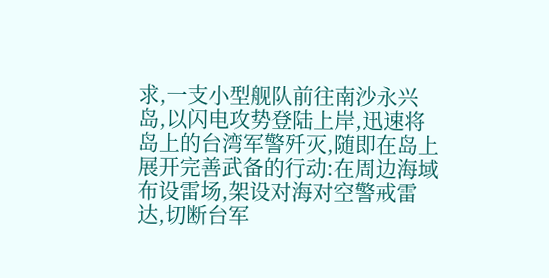求,一支小型舰队前往南沙永兴岛,以闪电攻势登陆上岸,迅速将岛上的台湾军警歼灭,随即在岛上展开完善武备的行动:在周边海域布设雷场,架设对海对空警戒雷达,切断台军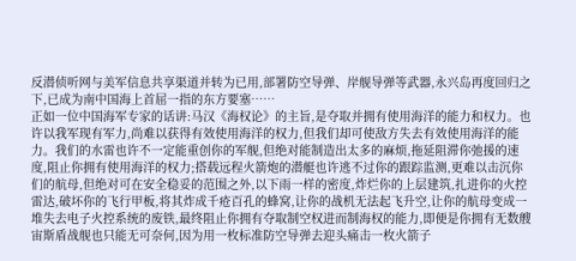反潜侦听网与美军信息共享渠道并转为已用,部署防空导弹、岸舰导弹等武器,永兴岛再度回归之下,已成为南中国海上首屈一指的东方要塞……
正如一位中国海军专家的话讲:马汉《海权论》的主旨,是夺取并拥有使用海洋的能力和权力。也许以我军现有军力,尚难以获得有效使用海洋的权力,但我们却可使敌方失去有效使用海洋的能力。我们的水雷也许不一定能重创你的军舰,但绝对能制造出太多的麻烦,拖延阻滞你弛援的速度,阻止你拥有使用海洋的权力;搭载远程火箭炮的潜艇也许逃不过你的跟踪监测,更难以击沉你们的航母,但绝对可在安全稳妥的范围之外,以下雨一样的密度,炸烂你的上层建筑,扎进你的火控雷达,破坏你的飞行甲板,将其炸成千疮百孔的蜂窝,让你的战机无法起飞升空,让你的航母变成一堆失去电子火控系统的废铁,最终阻止你拥有夺取制空权进而制海权的能力,即便是你拥有无数艘宙斯盾战舰也只能无可奈何,因为用一枚标准防空导弹去迎头痛击一枚火箭子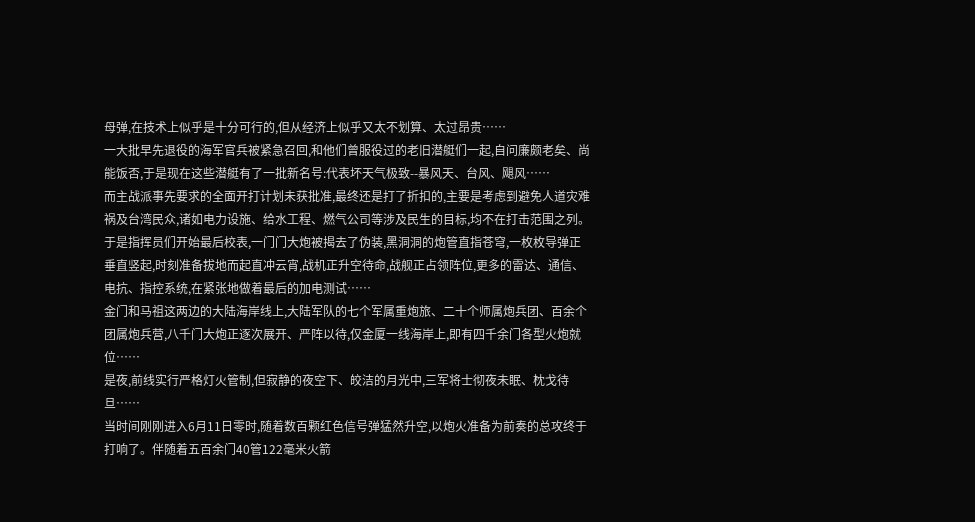母弹,在技术上似乎是十分可行的,但从经济上似乎又太不划算、太过昂贵……
一大批早先退役的海军官兵被紧急召回,和他们曾服役过的老旧潜艇们一起,自问廉颇老矣、尚能饭否,于是现在这些潜艇有了一批新名号:代表坏天气极致--暴风天、台风、飓风……
而主战派事先要求的全面开打计划未获批准,最终还是打了折扣的,主要是考虑到避免人道灾难祸及台湾民众,诸如电力设施、给水工程、燃气公司等涉及民生的目标,均不在打击范围之列。
于是指挥员们开始最后校表,一门门大炮被揭去了伪装,黑洞洞的炮管直指苍穹,一枚枚导弹正垂直竖起,时刻准备拔地而起直冲云宵,战机正升空待命,战舰正占领阵位,更多的雷达、通信、电抗、指控系统,在紧张地做着最后的加电测试……
金门和马祖这两边的大陆海岸线上,大陆军队的七个军属重炮旅、二十个师属炮兵团、百余个团属炮兵营,八千门大炮正逐次展开、严阵以待,仅金厦一线海岸上,即有四千余门各型火炮就位……
是夜,前线实行严格灯火管制,但寂静的夜空下、皎洁的月光中,三军将士彻夜未眠、枕戈待旦……
当时间刚刚进入6月11日零时,随着数百颗红色信号弹猛然升空,以炮火准备为前奏的总攻终于打响了。伴随着五百余门40管122毫米火箭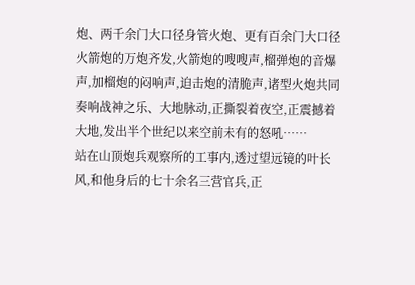炮、两千余门大口径身管火炮、更有百余门大口径火箭炮的万炮齐发,火箭炮的嗖嗖声,榴弹炮的音爆声,加榴炮的闷响声,迫击炮的清脆声,诸型火炮共同奏响战神之乐、大地脉动,正撕裂着夜空,正震撼着大地,发出半个世纪以来空前未有的怒吼……
站在山顶炮兵观察所的工事内,透过望远镜的叶长风,和他身后的七十余名三营官兵,正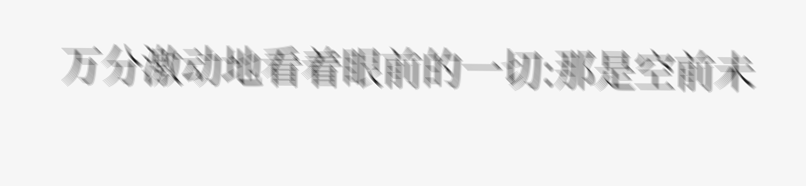万分激动地看着眼前的一切:那是空前未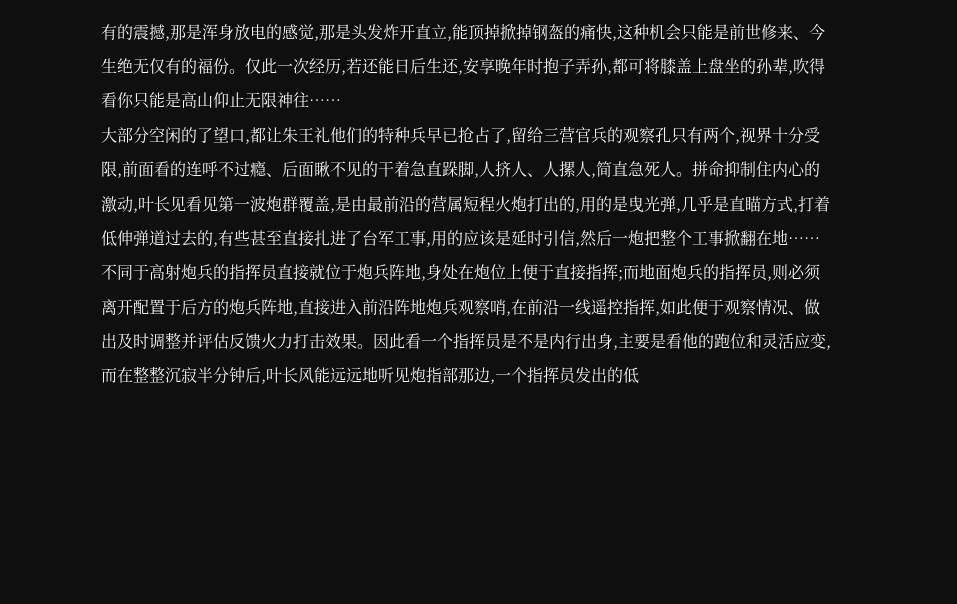有的震撼,那是浑身放电的感觉,那是头发炸开直立,能顶掉掀掉钢盔的痛快,这种机会只能是前世修来、今生绝无仅有的福份。仅此一次经历,若还能日后生还,安享晚年时抱子弄孙,都可将膝盖上盘坐的孙辈,吹得看你只能是高山仰止无限神往……
大部分空闲的了望口,都让朱王礼他们的特种兵早已抢占了,留给三营官兵的观察孔只有两个,视界十分受限,前面看的连呼不过瘾、后面瞅不见的干着急直跺脚,人挤人、人摞人,简直急死人。拼命抑制住内心的激动,叶长见看见第一波炮群覆盖,是由最前沿的营属短程火炮打出的,用的是曳光弹,几乎是直瞄方式,打着低伸弹道过去的,有些甚至直接扎进了台军工事,用的应该是延时引信,然后一炮把整个工事掀翻在地……
不同于高射炮兵的指挥员直接就位于炮兵阵地,身处在炮位上便于直接指挥;而地面炮兵的指挥员,则必须离开配置于后方的炮兵阵地,直接进入前沿阵地炮兵观察哨,在前沿一线遥控指挥,如此便于观察情况、做出及时调整并评估反馈火力打击效果。因此看一个指挥员是不是内行出身,主要是看他的跑位和灵活应变,而在整整沉寂半分钟后,叶长风能远远地听见炮指部那边,一个指挥员发出的低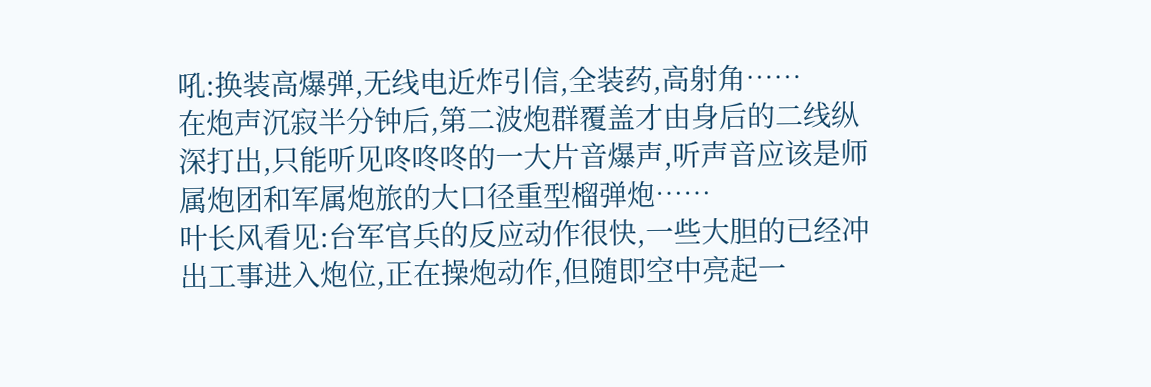吼:换装高爆弹,无线电近炸引信,全装药,高射角……
在炮声沉寂半分钟后,第二波炮群覆盖才由身后的二线纵深打出,只能听见咚咚咚的一大片音爆声,听声音应该是师属炮团和军属炮旅的大口径重型榴弹炮……
叶长风看见:台军官兵的反应动作很快,一些大胆的已经冲出工事进入炮位,正在操炮动作,但随即空中亮起一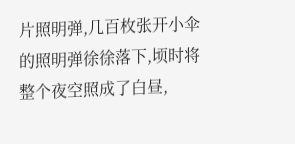片照明弹,几百枚张开小伞的照明弹徐徐落下,顷时将整个夜空照成了白昼,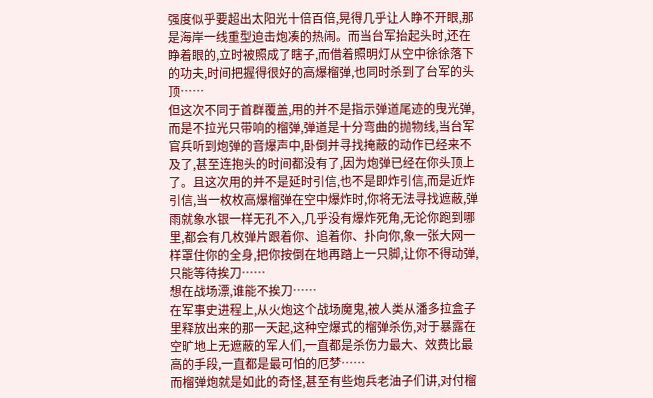强度似乎要超出太阳光十倍百倍,晃得几乎让人睁不开眼,那是海岸一线重型迫击炮凑的热闹。而当台军抬起头时,还在睁着眼的,立时被照成了瞎子,而借着照明灯从空中徐徐落下的功夫,时间把握得很好的高爆榴弹,也同时杀到了台军的头顶……
但这次不同于首群覆盖,用的并不是指示弹道尾迹的曳光弹,而是不拉光只带响的榴弹,弹道是十分弯曲的抛物线,当台军官兵听到炮弹的音爆声中,卧倒并寻找掩蔽的动作已经来不及了,甚至连抱头的时间都没有了,因为炮弹已经在你头顶上了。且这次用的并不是延时引信,也不是即炸引信,而是近炸引信,当一枚枚高爆榴弹在空中爆炸时,你将无法寻找遮蔽,弹雨就象水银一样无孔不入,几乎没有爆炸死角,无论你跑到哪里,都会有几枚弹片跟着你、追着你、扑向你,象一张大网一样罩住你的全身,把你按倒在地再踏上一只脚,让你不得动弹,只能等待挨刀……
想在战场漂,谁能不挨刀……
在军事史进程上,从火炮这个战场魔鬼,被人类从潘多拉盒子里释放出来的那一天起,这种空爆式的榴弹杀伤,对于暴露在空旷地上无遮蔽的军人们,一直都是杀伤力最大、效费比最高的手段,一直都是最可怕的厄梦……
而榴弹炮就是如此的奇怪,甚至有些炮兵老油子们讲,对付榴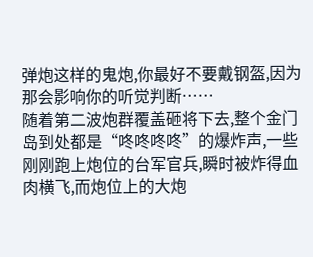弹炮这样的鬼炮,你最好不要戴钢盔,因为那会影响你的听觉判断……
随着第二波炮群覆盖砸将下去,整个金门岛到处都是“咚咚咚咚”的爆炸声,一些刚刚跑上炮位的台军官兵,瞬时被炸得血肉横飞,而炮位上的大炮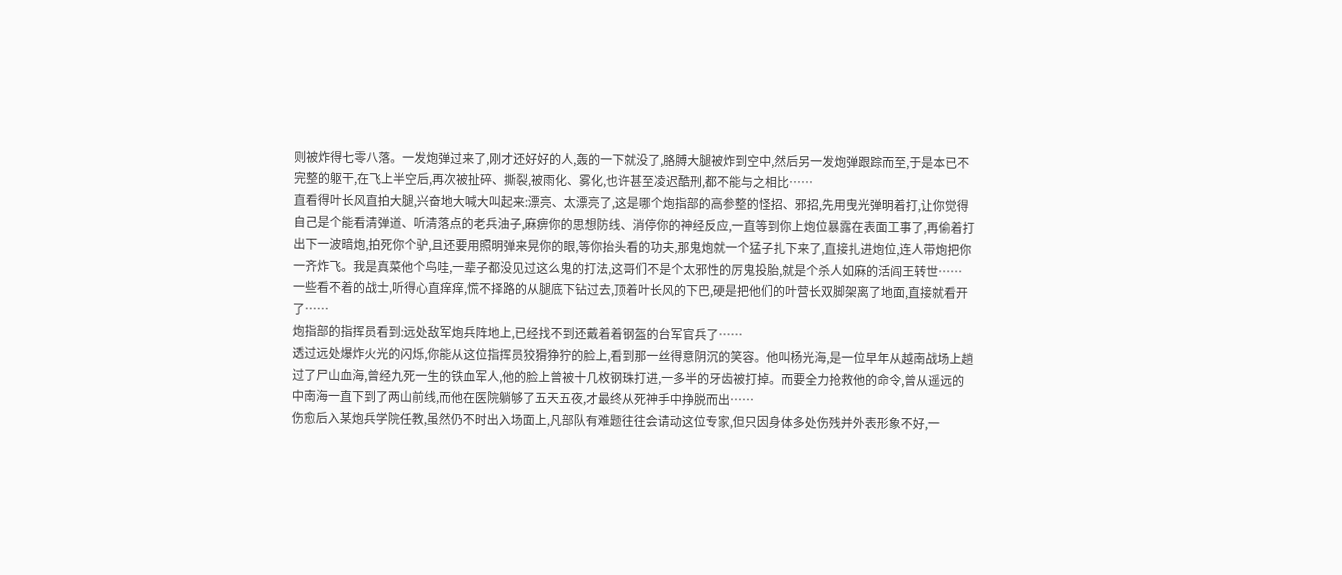则被炸得七零八落。一发炮弹过来了,刚才还好好的人,轰的一下就没了,胳膊大腿被炸到空中,然后另一发炮弹跟踪而至,于是本已不完整的躯干,在飞上半空后,再次被扯碎、撕裂,被雨化、雾化,也许甚至凌迟酷刑,都不能与之相比……
直看得叶长风直拍大腿,兴奋地大喊大叫起来:漂亮、太漂亮了,这是哪个炮指部的高参整的怪招、邪招,先用曳光弹明着打,让你觉得自己是个能看清弹道、听清落点的老兵油子,麻痹你的思想防线、消停你的神经反应,一直等到你上炮位暴露在表面工事了,再偷着打出下一波暗炮,拍死你个驴,且还要用照明弹来晃你的眼,等你抬头看的功夫,那鬼炮就一个猛子扎下来了,直接扎进炮位,连人带炮把你一齐炸飞。我是真菜他个鸟哇,一辈子都没见过这么鬼的打法,这哥们不是个太邪性的厉鬼投胎,就是个杀人如麻的活阎王转世……
一些看不着的战士,听得心直痒痒,慌不择路的从腿底下钻过去,顶着叶长风的下巴,硬是把他们的叶营长双脚架离了地面,直接就看开了……
炮指部的指挥员看到:远处敌军炮兵阵地上,已经找不到还戴着着钢盔的台军官兵了……
透过远处爆炸火光的闪烁,你能从这位指挥员狡猾狰狞的脸上,看到那一丝得意阴沉的笑容。他叫杨光海,是一位早年从越南战场上趟过了尸山血海,曾经九死一生的铁血军人,他的脸上曾被十几枚钢珠打进,一多半的牙齿被打掉。而要全力抢救他的命令,曾从遥远的中南海一直下到了两山前线,而他在医院躺够了五天五夜,才最终从死神手中挣脱而出……
伤愈后入某炮兵学院任教,虽然仍不时出入场面上,凡部队有难题往往会请动这位专家,但只因身体多处伤残并外表形象不好,一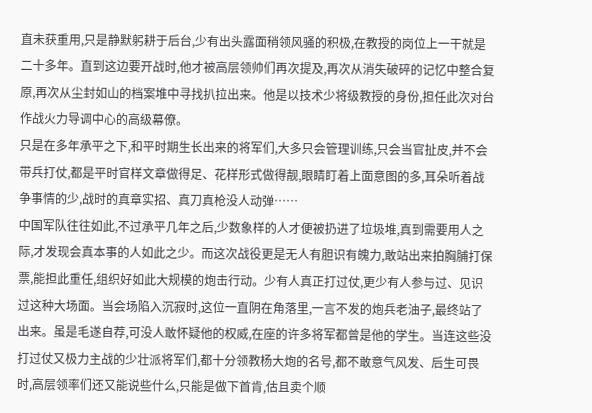直未获重用,只是静默躬耕于后台,少有出头露面稍领风骚的积极,在教授的岗位上一干就是二十多年。直到这边要开战时,他才被高层领帅们再次提及,再次从消失破碎的记忆中整合复原,再次从尘封如山的档案堆中寻找扒拉出来。他是以技术少将级教授的身份,担任此次对台作战火力导调中心的高级幕僚。
只是在多年承平之下,和平时期生长出来的将军们,大多只会管理训练,只会当官扯皮,并不会带兵打仗,都是平时官样文章做得足、花样形式做得靓,眼睛盯着上面意图的多,耳朵听着战争事情的少,战时的真章实招、真刀真枪没人动弹……
中国军队往往如此,不过承平几年之后,少数象样的人才便被扔进了垃圾堆,真到需要用人之际,才发现会真本事的人如此之少。而这次战役更是无人有胆识有魄力,敢站出来拍胸脯打保票,能担此重任,组织好如此大规模的炮击行动。少有人真正打过仗,更少有人参与过、见识过这种大场面。当会场陷入沉寂时,这位一直阴在角落里,一言不发的炮兵老油子,最终站了出来。虽是毛遂自荐,可没人敢怀疑他的权威,在座的许多将军都曾是他的学生。当连这些没打过仗又极力主战的少壮派将军们,都十分领教杨大炮的名号,都不敢意气风发、后生可畏时,高层领率们还又能说些什么,只能是做下首肯,估且卖个顺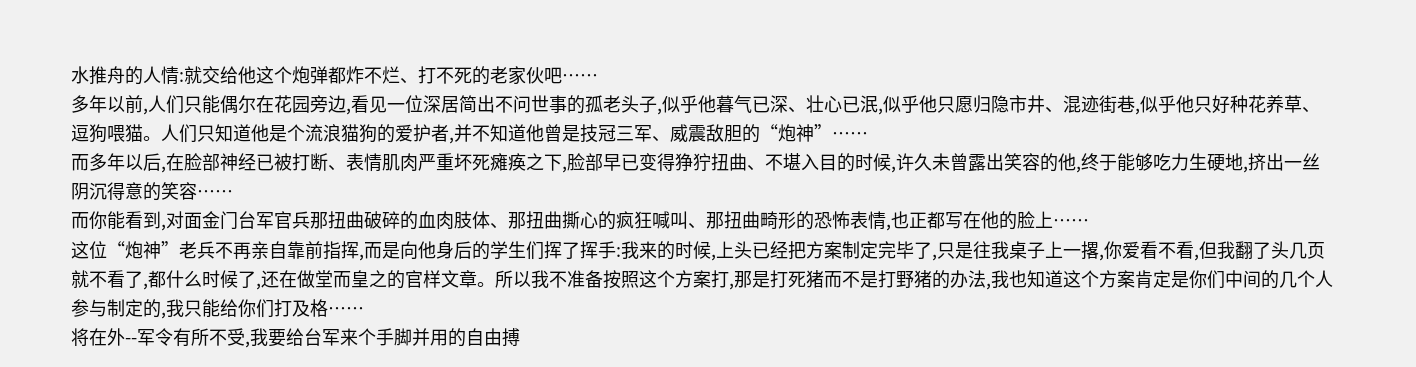水推舟的人情:就交给他这个炮弹都炸不烂、打不死的老家伙吧……
多年以前,人们只能偶尔在花园旁边,看见一位深居简出不问世事的孤老头子,似乎他暮气已深、壮心已泯,似乎他只愿归隐市井、混迹街巷,似乎他只好种花养草、逗狗喂猫。人们只知道他是个流浪猫狗的爱护者,并不知道他曾是技冠三军、威震敌胆的“炮神”……
而多年以后,在脸部神经已被打断、表情肌肉严重坏死瘫痪之下,脸部早已变得狰狞扭曲、不堪入目的时候,许久未曾露出笑容的他,终于能够吃力生硬地,挤出一丝阴沉得意的笑容……
而你能看到,对面金门台军官兵那扭曲破碎的血肉肢体、那扭曲撕心的疯狂喊叫、那扭曲畸形的恐怖表情,也正都写在他的脸上……
这位“炮神”老兵不再亲自靠前指挥,而是向他身后的学生们挥了挥手:我来的时候,上头已经把方案制定完毕了,只是往我桌子上一撂,你爱看不看,但我翻了头几页就不看了,都什么时候了,还在做堂而皇之的官样文章。所以我不准备按照这个方案打,那是打死猪而不是打野猪的办法,我也知道这个方案肯定是你们中间的几个人参与制定的,我只能给你们打及格……
将在外--军令有所不受,我要给台军来个手脚并用的自由搏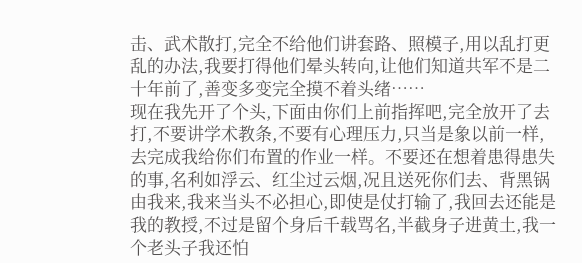击、武术散打,完全不给他们讲套路、照模子,用以乱打更乱的办法,我要打得他们晕头转向,让他们知道共军不是二十年前了,善变多变完全摸不着头绪……
现在我先开了个头,下面由你们上前指挥吧,完全放开了去打,不要讲学术教条,不要有心理压力,只当是象以前一样,去完成我给你们布置的作业一样。不要还在想着患得患失的事,名利如浮云、红尘过云烟,况且送死你们去、背黑锅由我来,我来当头不必担心,即使是仗打输了,我回去还能是我的教授,不过是留个身后千载骂名,半截身子进黄土,我一个老头子我还怕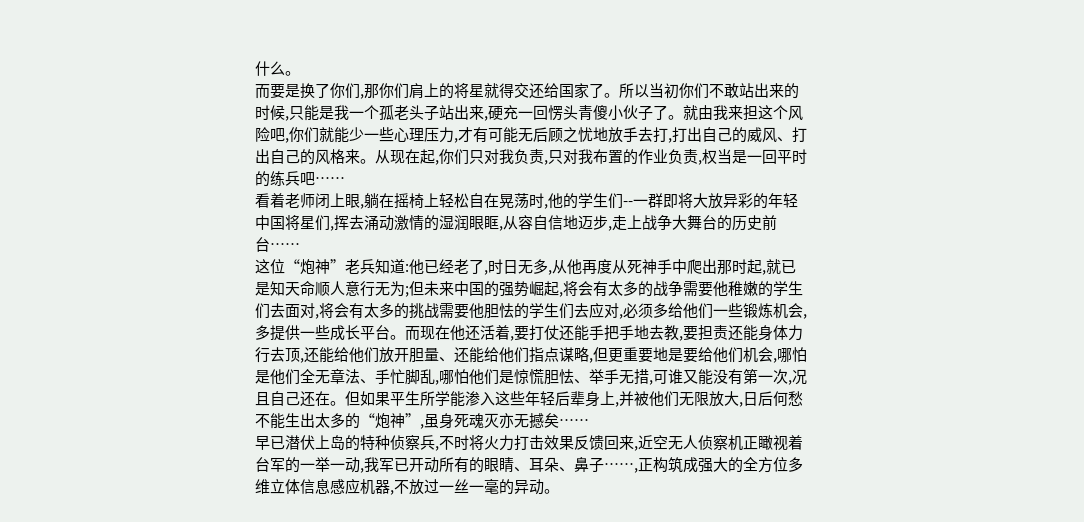什么。
而要是换了你们,那你们肩上的将星就得交还给国家了。所以当初你们不敢站出来的时候,只能是我一个孤老头子站出来,硬充一回愣头青傻小伙子了。就由我来担这个风险吧,你们就能少一些心理压力,才有可能无后顾之忧地放手去打,打出自己的威风、打出自己的风格来。从现在起,你们只对我负责,只对我布置的作业负责,权当是一回平时的练兵吧……
看着老师闭上眼,躺在摇椅上轻松自在晃荡时,他的学生们--一群即将大放异彩的年轻中国将星们,挥去涌动激情的湿润眼眶,从容自信地迈步,走上战争大舞台的历史前台……
这位“炮神”老兵知道:他已经老了,时日无多,从他再度从死神手中爬出那时起,就已是知天命顺人意行无为;但未来中国的强势崛起,将会有太多的战争需要他稚嫩的学生们去面对,将会有太多的挑战需要他胆怯的学生们去应对,必须多给他们一些锻炼机会,多提供一些成长平台。而现在他还活着,要打仗还能手把手地去教,要担责还能身体力行去顶,还能给他们放开胆量、还能给他们指点谋略,但更重要地是要给他们机会,哪怕是他们全无章法、手忙脚乱,哪怕他们是惊慌胆怯、举手无措,可谁又能没有第一次,况且自己还在。但如果平生所学能渗入这些年轻后辈身上,并被他们无限放大,日后何愁不能生出太多的“炮神”,虽身死魂灭亦无撼矣……
早已潜伏上岛的特种侦察兵,不时将火力打击效果反馈回来,近空无人侦察机正瞰视着台军的一举一动,我军已开动所有的眼睛、耳朵、鼻子……,正构筑成强大的全方位多维立体信息感应机器,不放过一丝一毫的异动。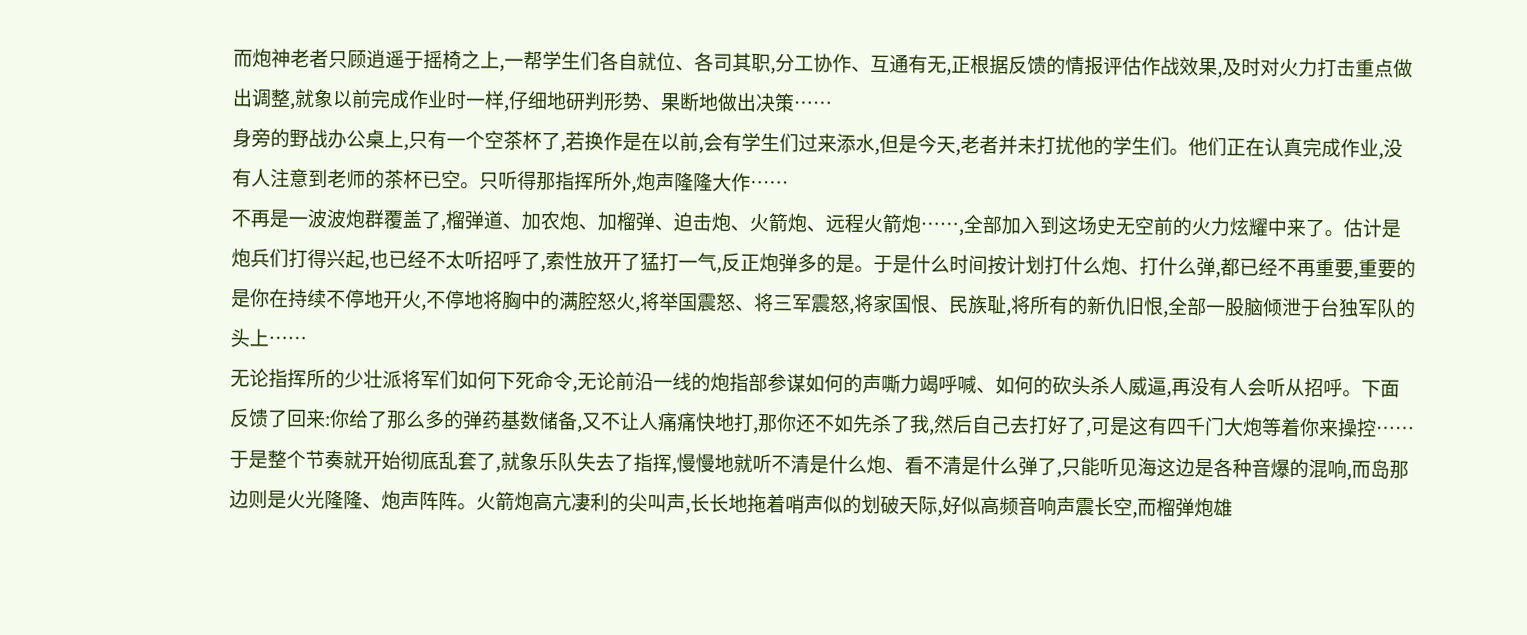而炮神老者只顾逍遥于摇椅之上,一帮学生们各自就位、各司其职,分工协作、互通有无,正根据反馈的情报评估作战效果,及时对火力打击重点做出调整,就象以前完成作业时一样,仔细地研判形势、果断地做出决策……
身旁的野战办公桌上,只有一个空茶杯了,若换作是在以前,会有学生们过来添水,但是今天,老者并未打扰他的学生们。他们正在认真完成作业,没有人注意到老师的茶杯已空。只听得那指挥所外,炮声隆隆大作……
不再是一波波炮群覆盖了,榴弹道、加农炮、加榴弹、迫击炮、火箭炮、远程火箭炮……,全部加入到这场史无空前的火力炫耀中来了。估计是炮兵们打得兴起,也已经不太听招呼了,索性放开了猛打一气,反正炮弹多的是。于是什么时间按计划打什么炮、打什么弹,都已经不再重要,重要的是你在持续不停地开火,不停地将胸中的满腔怒火,将举国震怒、将三军震怒,将家国恨、民族耻,将所有的新仇旧恨,全部一股脑倾泄于台独军队的头上……
无论指挥所的少壮派将军们如何下死命令,无论前沿一线的炮指部参谋如何的声嘶力竭呼喊、如何的砍头杀人威逼,再没有人会听从招呼。下面反馈了回来:你给了那么多的弹药基数储备,又不让人痛痛快地打,那你还不如先杀了我,然后自己去打好了,可是这有四千门大炮等着你来操控……
于是整个节奏就开始彻底乱套了,就象乐队失去了指挥,慢慢地就听不清是什么炮、看不清是什么弹了,只能听见海这边是各种音爆的混响,而岛那边则是火光隆隆、炮声阵阵。火箭炮高亢凄利的尖叫声,长长地拖着哨声似的划破天际,好似高频音响声震长空,而榴弹炮雄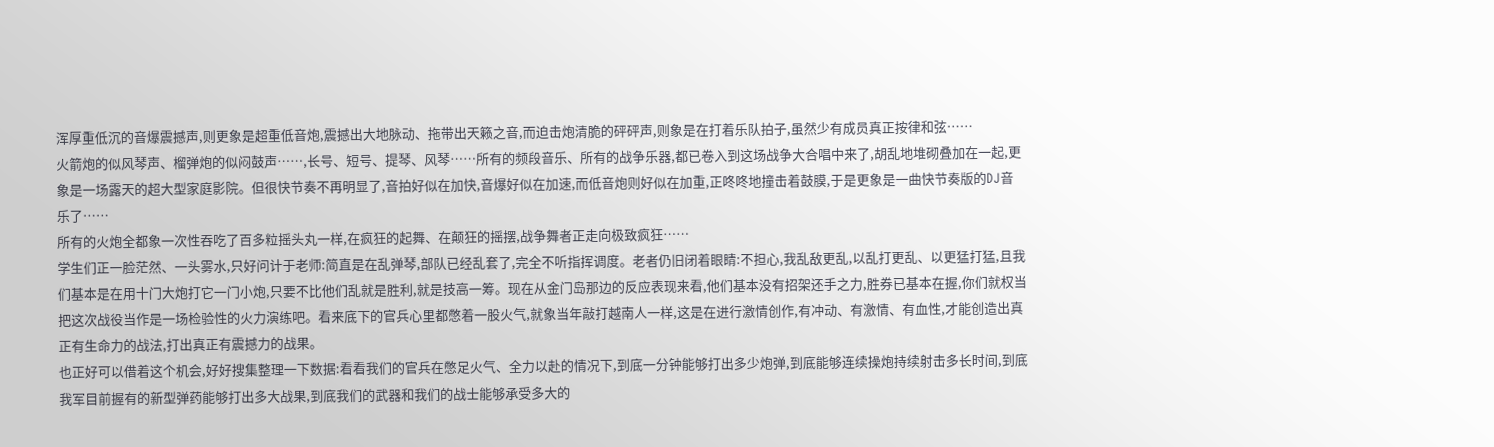浑厚重低沉的音爆震撼声,则更象是超重低音炮,震撼出大地脉动、拖带出天籁之音,而迫击炮清脆的砰砰声,则象是在打着乐队拍子,虽然少有成员真正按律和弦……
火箭炮的似风琴声、榴弹炮的似闷鼓声……,长号、短号、提琴、风琴……所有的频段音乐、所有的战争乐器,都已卷入到这场战争大合唱中来了,胡乱地堆砌叠加在一起,更象是一场露天的超大型家庭影院。但很快节奏不再明显了,音拍好似在加快,音爆好似在加速,而低音炮则好似在加重,正咚咚地撞击着鼓膜,于是更象是一曲快节奏版的DJ音乐了……
所有的火炮全都象一次性吞吃了百多粒摇头丸一样,在疯狂的起舞、在颠狂的摇摆,战争舞者正走向极致疯狂……
学生们正一脸茫然、一头雾水,只好问计于老师:简直是在乱弹琴,部队已经乱套了,完全不听指挥调度。老者仍旧闭着眼睛:不担心,我乱敌更乱,以乱打更乱、以更猛打猛,且我们基本是在用十门大炮打它一门小炮,只要不比他们乱就是胜利,就是技高一筹。现在从金门岛那边的反应表现来看,他们基本没有招架还手之力,胜券已基本在握,你们就权当把这次战役当作是一场检验性的火力演练吧。看来底下的官兵心里都憋着一股火气,就象当年敲打越南人一样,这是在进行激情创作,有冲动、有激情、有血性,才能创造出真正有生命力的战法,打出真正有震撼力的战果。
也正好可以借着这个机会,好好搜集整理一下数据:看看我们的官兵在憋足火气、全力以赴的情况下,到底一分钟能够打出多少炮弹,到底能够连续操炮持续射击多长时间,到底我军目前握有的新型弹药能够打出多大战果,到底我们的武器和我们的战士能够承受多大的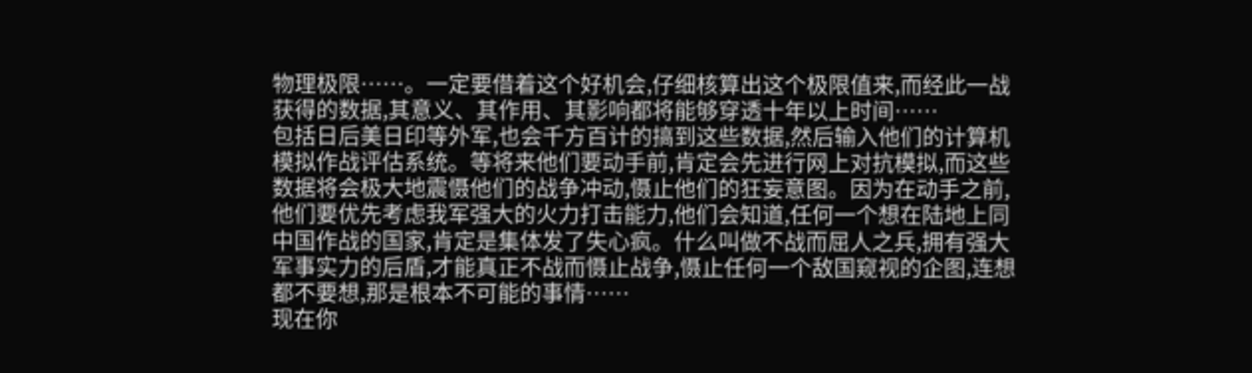物理极限……。一定要借着这个好机会,仔细核算出这个极限值来,而经此一战获得的数据,其意义、其作用、其影响都将能够穿透十年以上时间……
包括日后美日印等外军,也会千方百计的搞到这些数据,然后输入他们的计算机模拟作战评估系统。等将来他们要动手前,肯定会先进行网上对抗模拟,而这些数据将会极大地震慑他们的战争冲动,慑止他们的狂妄意图。因为在动手之前,他们要优先考虑我军强大的火力打击能力,他们会知道,任何一个想在陆地上同中国作战的国家,肯定是集体发了失心疯。什么叫做不战而屈人之兵,拥有强大军事实力的后盾,才能真正不战而慑止战争,慑止任何一个敌国窥视的企图,连想都不要想,那是根本不可能的事情……
现在你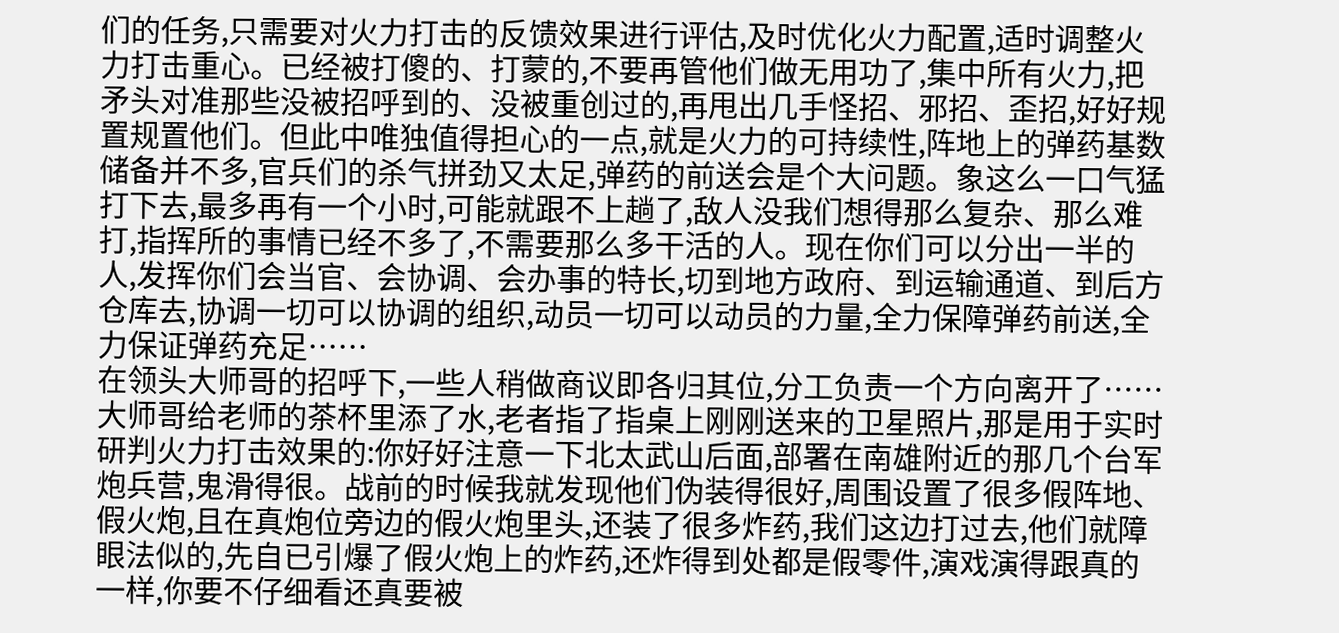们的任务,只需要对火力打击的反馈效果进行评估,及时优化火力配置,适时调整火力打击重心。已经被打傻的、打蒙的,不要再管他们做无用功了,集中所有火力,把矛头对准那些没被招呼到的、没被重创过的,再甩出几手怪招、邪招、歪招,好好规置规置他们。但此中唯独值得担心的一点,就是火力的可持续性,阵地上的弹药基数储备并不多,官兵们的杀气拼劲又太足,弹药的前送会是个大问题。象这么一口气猛打下去,最多再有一个小时,可能就跟不上趟了,敌人没我们想得那么复杂、那么难打,指挥所的事情已经不多了,不需要那么多干活的人。现在你们可以分出一半的人,发挥你们会当官、会协调、会办事的特长,切到地方政府、到运输通道、到后方仓库去,协调一切可以协调的组织,动员一切可以动员的力量,全力保障弹药前送,全力保证弹药充足……
在领头大师哥的招呼下,一些人稍做商议即各归其位,分工负责一个方向离开了……
大师哥给老师的茶杯里添了水,老者指了指桌上刚刚送来的卫星照片,那是用于实时研判火力打击效果的:你好好注意一下北太武山后面,部署在南雄附近的那几个台军炮兵营,鬼滑得很。战前的时候我就发现他们伪装得很好,周围设置了很多假阵地、假火炮,且在真炮位旁边的假火炮里头,还装了很多炸药,我们这边打过去,他们就障眼法似的,先自已引爆了假火炮上的炸药,还炸得到处都是假零件,演戏演得跟真的一样,你要不仔细看还真要被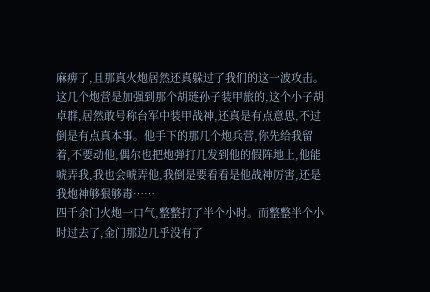麻痹了,且那真火炮居然还真躲过了我们的这一波攻击。
这几个炮营是加强到那个胡琏孙子装甲旅的,这个小子胡卓群,居然敢号称台军中装甲战神,还真是有点意思,不过倒是有点真本事。他手下的那几个炮兵营,你先给我留着,不要动他,偶尔也把炮弹打几发到他的假阵地上,他能唬弄我,我也会唬弄他,我倒是要看看是他战神厉害,还是我炮神够狠够毒……
四千余门火炮一口气,整整打了半个小时。而整整半个小时过去了,金门那边几乎没有了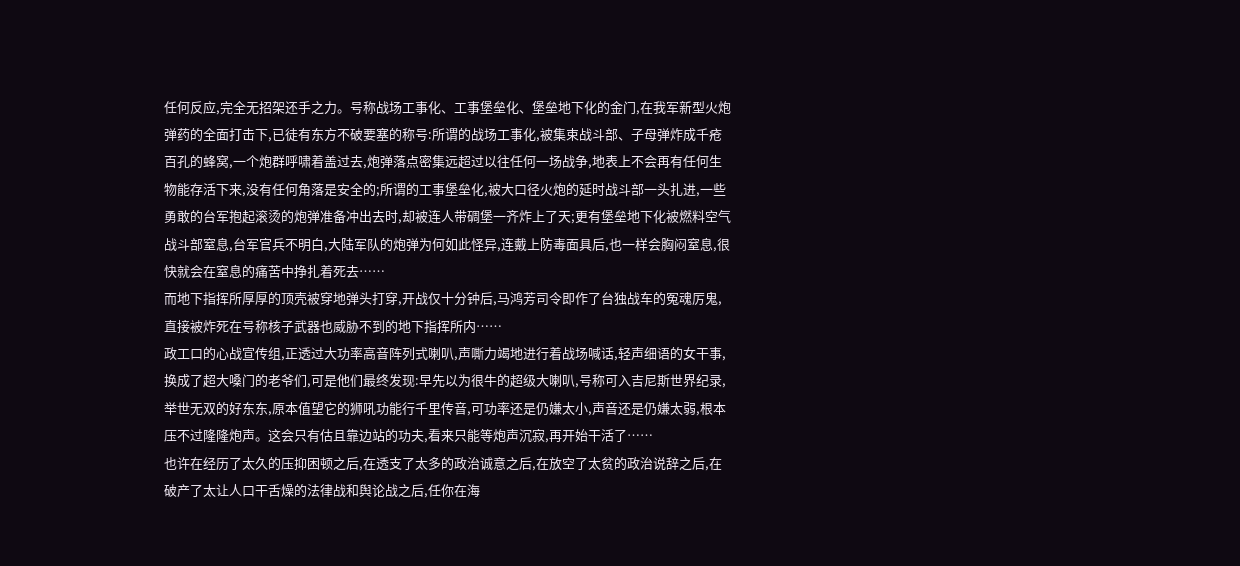任何反应,完全无招架还手之力。号称战场工事化、工事堡垒化、堡垒地下化的金门,在我军新型火炮弹药的全面打击下,已徒有东方不破要塞的称号:所谓的战场工事化,被集束战斗部、子母弹炸成千疮百孔的蜂窝,一个炮群呼啸着盖过去,炮弹落点密集远超过以往任何一场战争,地表上不会再有任何生物能存活下来,没有任何角落是安全的;所谓的工事堡垒化,被大口径火炮的延时战斗部一头扎进,一些勇敢的台军抱起滚烫的炮弹准备冲出去时,却被连人带碉堡一齐炸上了天;更有堡垒地下化被燃料空气战斗部窒息,台军官兵不明白,大陆军队的炮弹为何如此怪异,连戴上防毒面具后,也一样会胸闷窒息,很快就会在窒息的痛苦中挣扎着死去……
而地下指挥所厚厚的顶壳被穿地弹头打穿,开战仅十分钟后,马鸿芳司令即作了台独战车的冤魂厉鬼,直接被炸死在号称核子武器也威胁不到的地下指挥所内……
政工口的心战宣传组,正透过大功率高音阵列式喇叭,声嘶力竭地进行着战场喊话,轻声细语的女干事,换成了超大嗓门的老爷们,可是他们最终发现:早先以为很牛的超级大喇叭,号称可入吉尼斯世界纪录,举世无双的好东东,原本值望它的狮吼功能行千里传音,可功率还是仍嫌太小,声音还是仍嫌太弱,根本压不过隆隆炮声。这会只有估且靠边站的功夫,看来只能等炮声沉寂,再开始干活了……
也许在经历了太久的压抑困顿之后,在透支了太多的政治诚意之后,在放空了太贫的政治说辞之后,在破产了太让人口干舌燥的法律战和舆论战之后,任你在海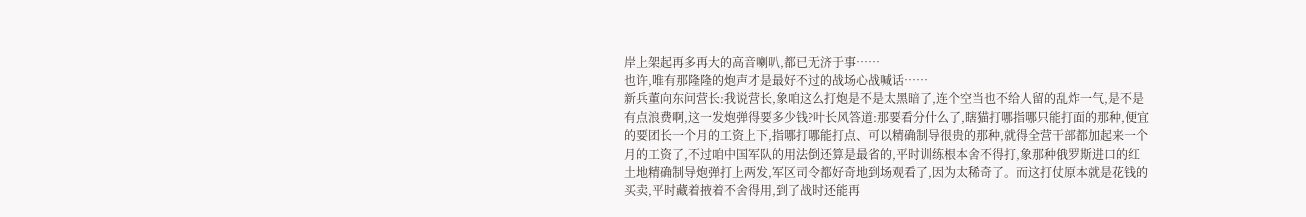岸上架起再多再大的高音喇叭,都已无济于事……
也许,唯有那隆隆的炮声才是最好不过的战场心战喊话……
新兵董向东问营长:我说营长,象咱这么打炮是不是太黑暗了,连个空当也不给人留的乱炸一气,是不是有点浪费啊,这一发炮弹得要多少钱?叶长风答道:那要看分什么了,瞎猫打哪指哪只能打面的那种,便宜的要团长一个月的工资上下,指哪打哪能打点、可以精确制导很贵的那种,就得全营干部都加起来一个月的工资了,不过咱中国军队的用法倒还算是最省的,平时训练根本舍不得打,象那种俄罗斯进口的红土地精确制导炮弹打上两发,军区司令都好奇地到场观看了,因为太稀奇了。而这打仗原本就是花钱的买卖,平时藏着掖着不舍得用,到了战时还能再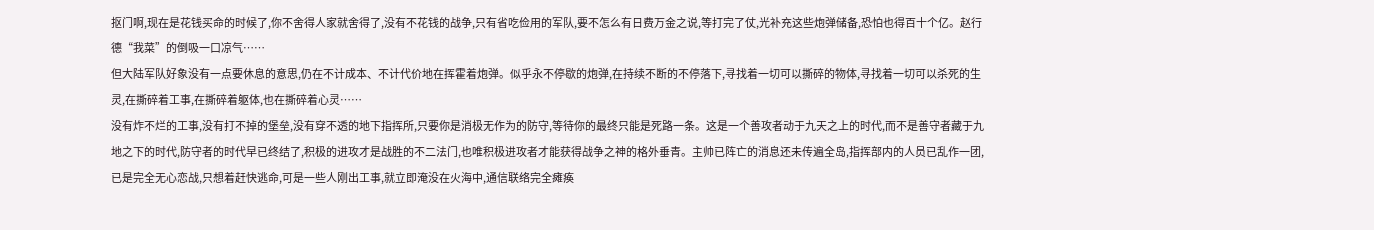抠门啊,现在是花钱买命的时候了,你不舍得人家就舍得了,没有不花钱的战争,只有省吃俭用的军队,要不怎么有日费万金之说,等打完了仗,光补充这些炮弹储备,恐怕也得百十个亿。赵行德“我菜”的倒吸一口凉气……
但大陆军队好象没有一点要休息的意思,仍在不计成本、不计代价地在挥霍着炮弹。似乎永不停歇的炮弹,在持续不断的不停落下,寻找着一切可以撕碎的物体,寻找着一切可以杀死的生灵,在撕碎着工事,在撕碎着躯体,也在撕碎着心灵……
没有炸不烂的工事,没有打不掉的堡垒,没有穿不透的地下指挥所,只要你是消极无作为的防守,等待你的最终只能是死路一条。这是一个善攻者动于九天之上的时代,而不是善守者藏于九地之下的时代,防守者的时代早已终结了,积极的进攻才是战胜的不二法门,也唯积极进攻者才能获得战争之神的格外垂青。主帅已阵亡的消息还未传遍全岛,指挥部内的人员已乱作一团,已是完全无心恋战,只想着赶快逃命,可是一些人刚出工事,就立即淹没在火海中,通信联络完全瘫痪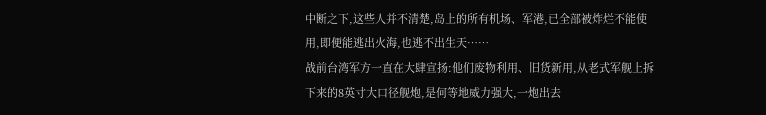中断之下,这些人并不清楚,岛上的所有机场、军港,已全部被炸烂不能使用,即便能逃出火海,也逃不出生天……
战前台湾军方一直在大肆宣扬:他们废物利用、旧货新用,从老式军舰上拆下来的8英寸大口径舰炮,是何等地威力强大,一炮出去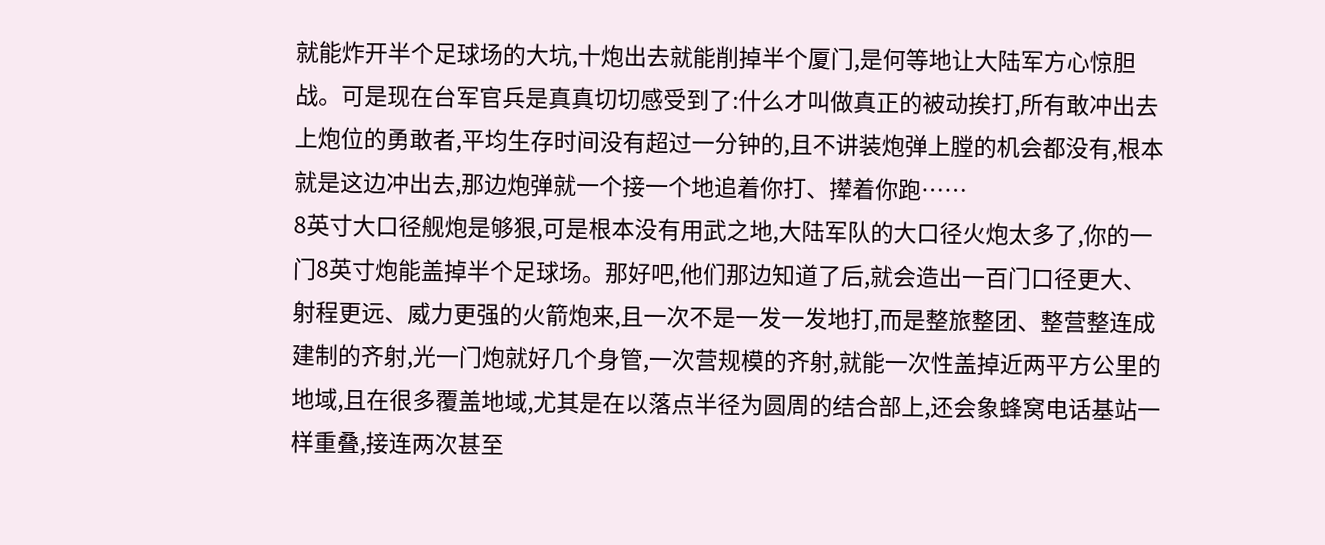就能炸开半个足球场的大坑,十炮出去就能削掉半个厦门,是何等地让大陆军方心惊胆战。可是现在台军官兵是真真切切感受到了:什么才叫做真正的被动挨打,所有敢冲出去上炮位的勇敢者,平均生存时间没有超过一分钟的,且不讲装炮弹上膛的机会都没有,根本就是这边冲出去,那边炮弹就一个接一个地追着你打、撵着你跑……
8英寸大口径舰炮是够狠,可是根本没有用武之地,大陆军队的大口径火炮太多了,你的一门8英寸炮能盖掉半个足球场。那好吧,他们那边知道了后,就会造出一百门口径更大、射程更远、威力更强的火箭炮来,且一次不是一发一发地打,而是整旅整团、整营整连成建制的齐射,光一门炮就好几个身管,一次营规模的齐射,就能一次性盖掉近两平方公里的地域,且在很多覆盖地域,尤其是在以落点半径为圆周的结合部上,还会象蜂窝电话基站一样重叠,接连两次甚至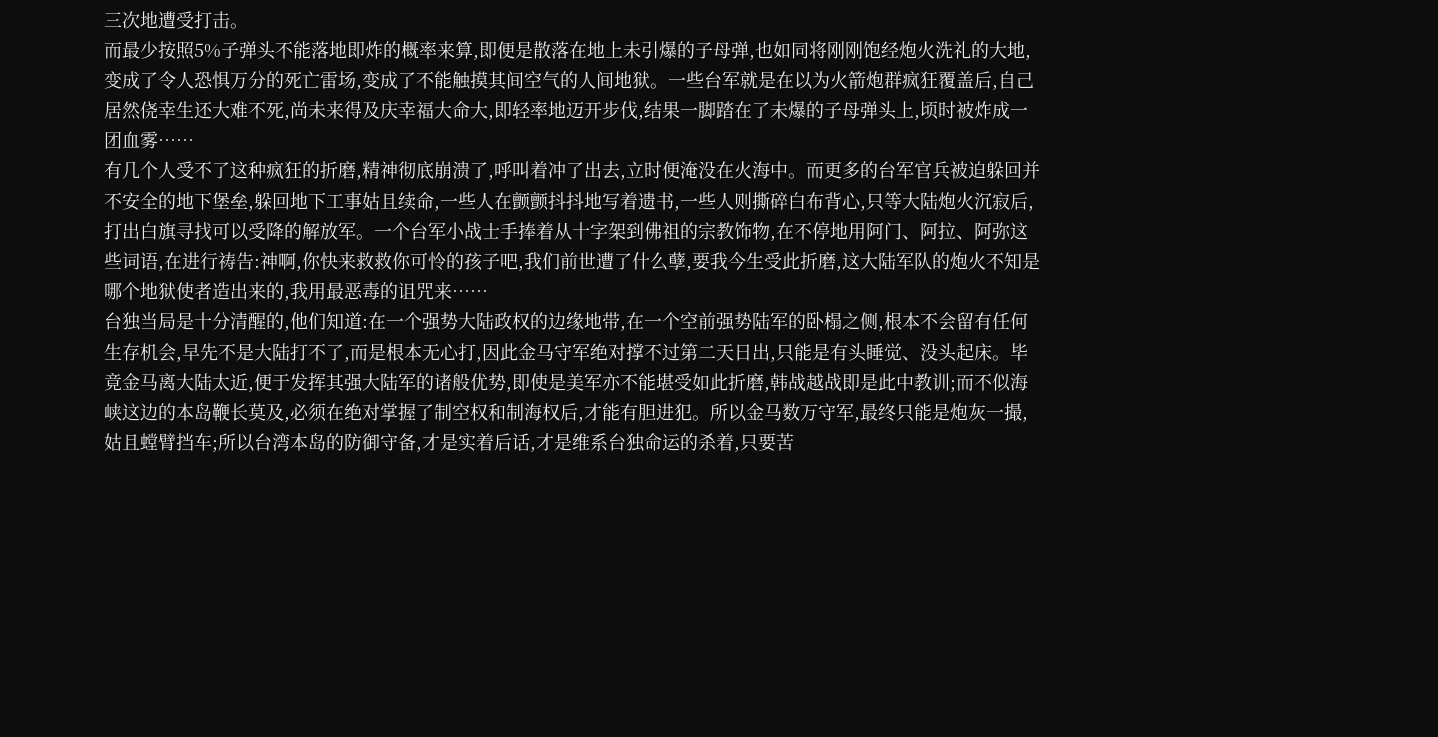三次地遭受打击。
而最少按照5%子弹头不能落地即炸的概率来算,即便是散落在地上未引爆的子母弹,也如同将刚刚饱经炮火洗礼的大地,变成了令人恐惧万分的死亡雷场,变成了不能触摸其间空气的人间地狱。一些台军就是在以为火箭炮群疯狂覆盖后,自己居然侥幸生还大难不死,尚未来得及庆幸福大命大,即轻率地迈开步伐,结果一脚踏在了未爆的子母弹头上,顷时被炸成一团血雾……
有几个人受不了这种疯狂的折磨,精神彻底崩溃了,呼叫着冲了出去,立时便淹没在火海中。而更多的台军官兵被迫躲回并不安全的地下堡垒,躲回地下工事姑且续命,一些人在颤颤抖抖地写着遗书,一些人则撕碎白布背心,只等大陆炮火沉寂后,打出白旗寻找可以受降的解放军。一个台军小战士手捧着从十字架到佛祖的宗教饰物,在不停地用阿门、阿拉、阿弥这些词语,在进行祷告:神啊,你快来救救你可怜的孩子吧,我们前世遭了什么孽,要我今生受此折磨,这大陆军队的炮火不知是哪个地狱使者造出来的,我用最恶毒的诅咒来……
台独当局是十分清醒的,他们知道:在一个强势大陆政权的边缘地带,在一个空前强势陆军的卧榻之侧,根本不会留有任何生存机会,早先不是大陆打不了,而是根本无心打,因此金马守军绝对撑不过第二天日出,只能是有头睡觉、没头起床。毕竟金马离大陆太近,便于发挥其强大陆军的诸般优势,即使是美军亦不能堪受如此折磨,韩战越战即是此中教训;而不似海峡这边的本岛鞭长莫及,必须在绝对掌握了制空权和制海权后,才能有胆进犯。所以金马数万守军,最终只能是炮灰一撮,姑且螳臂挡车;所以台湾本岛的防御守备,才是实着后话,才是维系台独命运的杀着,只要苦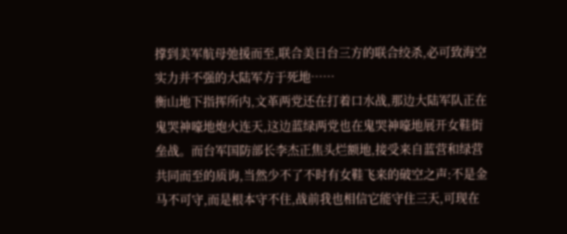撑到美军航母弛援而至,联合美日台三方的联合绞杀,必可致海空实力并不强的大陆军方于死地……
衡山地下指挥所内,文革两党还在打着口水战,那边大陆军队正在鬼哭神嚎地炮火连天,这边蓝绿两党也在鬼哭神嚎地展开女鞋街垒战。而台军国防部长李杰正焦头烂额地,接受来自蓝营和绿营共同而至的质询,当然少不了不时有女鞋飞来的破空之声:不是金马不可守,而是根本守不住,战前我也相信它能守住三天,可现在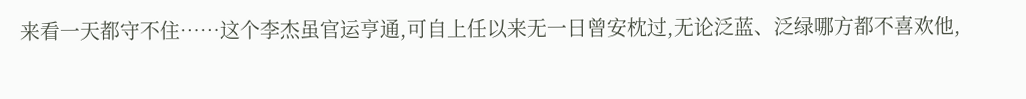来看一天都守不住……这个李杰虽官运亨通,可自上任以来无一日曾安枕过,无论泛蓝、泛绿哪方都不喜欢他,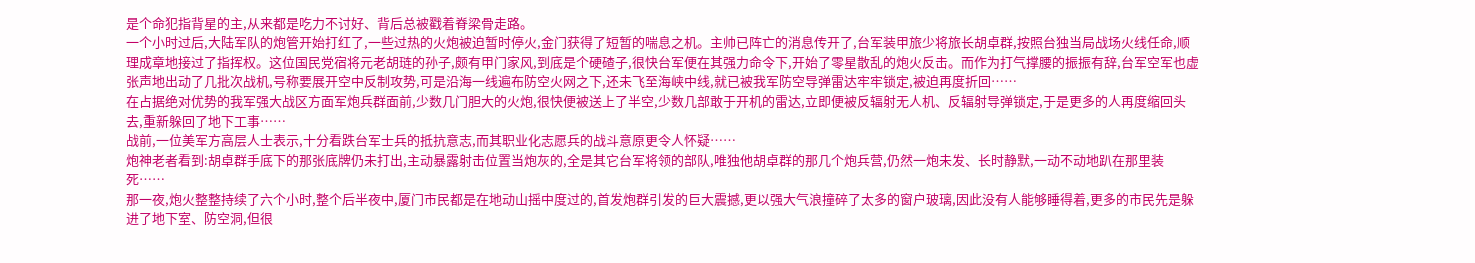是个命犯指背星的主,从来都是吃力不讨好、背后总被戳着脊梁骨走路。
一个小时过后,大陆军队的炮管开始打红了,一些过热的火炮被迫暂时停火,金门获得了短暂的喘息之机。主帅已阵亡的消息传开了,台军装甲旅少将旅长胡卓群,按照台独当局战场火线任命,顺理成章地接过了指挥权。这位国民党宿将元老胡琏的孙子,颇有甲门家风,到底是个硬碴子,很快台军便在其强力命令下,开始了零星散乱的炮火反击。而作为打气撑腰的振振有辞,台军空军也虚张声地出动了几批次战机,号称要展开空中反制攻势,可是沿海一线遍布防空火网之下,还未飞至海峡中线,就已被我军防空导弹雷达牢牢锁定,被迫再度折回……
在占据绝对优势的我军强大战区方面军炮兵群面前,少数几门胆大的火炮,很快便被送上了半空,少数几部敢于开机的雷达,立即便被反辐射无人机、反辐射导弹锁定,于是更多的人再度缩回头去,重新躲回了地下工事……
战前,一位美军方高层人士表示,十分看跌台军士兵的抵抗意志,而其职业化志愿兵的战斗意原更令人怀疑……
炮神老者看到:胡卓群手底下的那张底牌仍未打出,主动暴露射击位置当炮灰的,全是其它台军将领的部队,唯独他胡卓群的那几个炮兵营,仍然一炮未发、长时静默,一动不动地趴在那里装死……
那一夜,炮火整整持续了六个小时,整个后半夜中,厦门市民都是在地动山摇中度过的,首发炮群引发的巨大震撼,更以强大气浪撞碎了太多的窗户玻璃,因此没有人能够睡得着,更多的市民先是躲进了地下室、防空洞,但很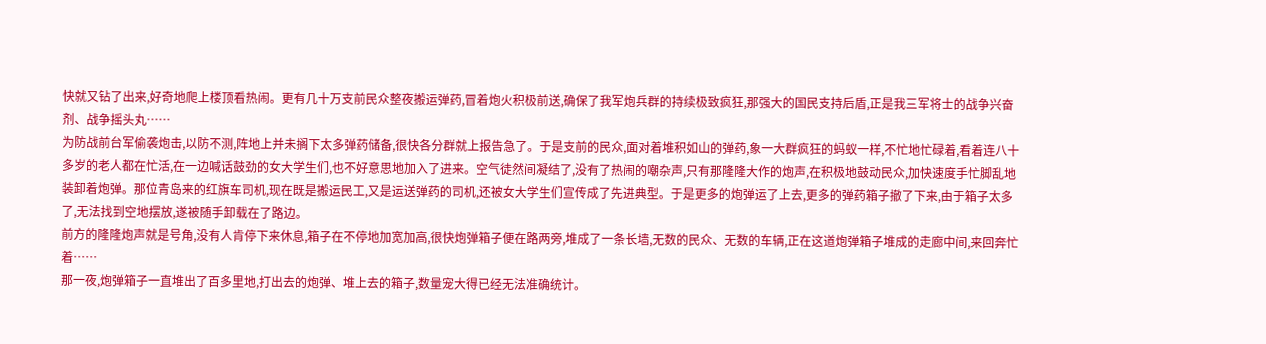快就又钻了出来,好奇地爬上楼顶看热闹。更有几十万支前民众整夜搬运弹药,冒着炮火积极前送,确保了我军炮兵群的持续极致疯狂,那强大的国民支持后盾,正是我三军将士的战争兴奋剂、战争摇头丸……
为防战前台军偷袭炮击,以防不测,阵地上并未搁下太多弹药储备,很快各分群就上报告急了。于是支前的民众,面对着堆积如山的弹药,象一大群疯狂的蚂蚁一样,不忙地忙碌着,看着连八十多岁的老人都在忙活,在一边喊话鼓劲的女大学生们,也不好意思地加入了进来。空气徒然间凝结了,没有了热闹的嘲杂声,只有那隆隆大作的炮声,在积极地鼓动民众,加快速度手忙脚乱地装卸着炮弹。那位青岛来的红旗车司机,现在既是搬运民工,又是运送弹药的司机,还被女大学生们宣传成了先进典型。于是更多的炮弹运了上去,更多的弹药箱子撤了下来,由于箱子太多了,无法找到空地摆放,遂被随手卸载在了路边。
前方的隆隆炮声就是号角,没有人肯停下来休息,箱子在不停地加宽加高,很快炮弹箱子便在路两旁,堆成了一条长墙,无数的民众、无数的车辆,正在这道炮弹箱子堆成的走廊中间,来回奔忙着……
那一夜,炮弹箱子一直堆出了百多里地,打出去的炮弹、堆上去的箱子,数量宠大得已经无法准确统计。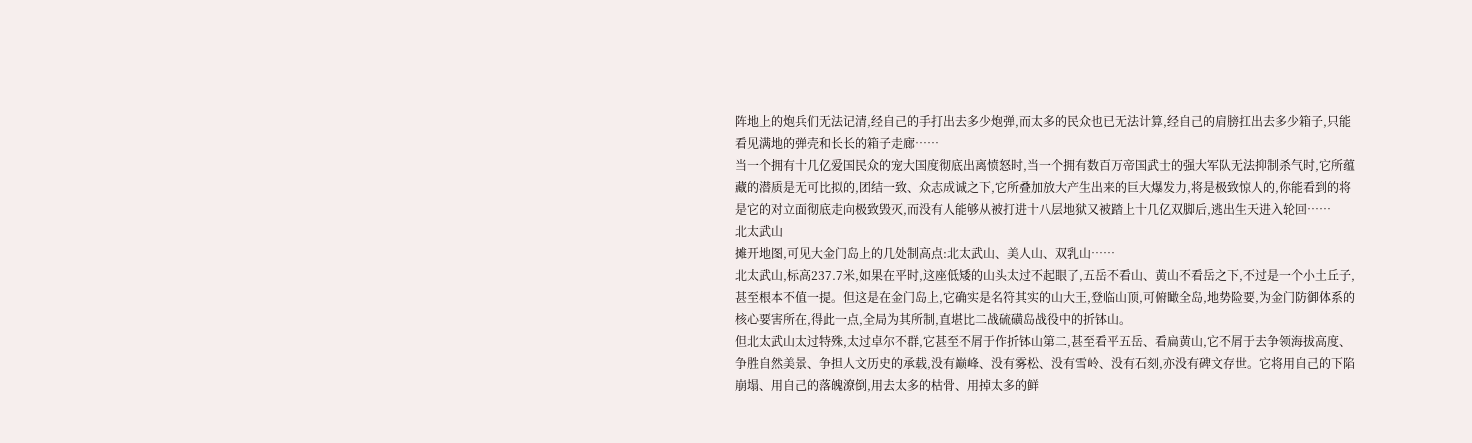阵地上的炮兵们无法记清,经自己的手打出去多少炮弹,而太多的民众也已无法计算,经自己的肩膀扛出去多少箱子,只能看见满地的弹壳和长长的箱子走廊……
当一个拥有十几亿爱国民众的宠大国度彻底出离愤怒时,当一个拥有数百万帝国武士的强大军队无法抑制杀气时,它所蕴藏的潜质是无可比拟的,团结一致、众志成诚之下,它所叠加放大产生出来的巨大爆发力,将是极致惊人的,你能看到的将是它的对立面彻底走向极致毁灭,而没有人能够从被打进十八层地狱又被踏上十几亿双脚后,逃出生天进入轮回……
北太武山
摊开地图,可见大金门岛上的几处制高点:北太武山、美人山、双乳山……
北太武山,标高237.7米,如果在平时,这座低矮的山头太过不起眼了,五岳不看山、黄山不看岳之下,不过是一个小土丘子,甚至根本不值一提。但这是在金门岛上,它确实是名符其实的山大王,登临山顶,可俯瞰全岛,地势险要,为金门防御体系的核心要害所在,得此一点,全局为其所制,直堪比二战硫磺岛战役中的折钵山。
但北太武山太过特殊,太过卓尔不群,它甚至不屑于作折钵山第二,甚至看平五岳、看扁黄山,它不屑于去争领海拔高度、争胜自然美景、争担人文历史的承载,没有巅峰、没有雾松、没有雪岭、没有石刻,亦没有碑文存世。它将用自己的下陷崩塌、用自己的落魄潦倒,用去太多的枯骨、用掉太多的鲜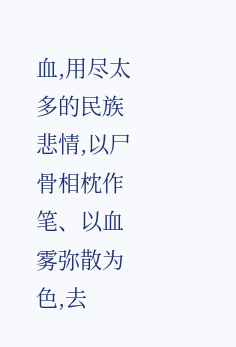血,用尽太多的民族悲情,以尸骨相枕作笔、以血雾弥散为色,去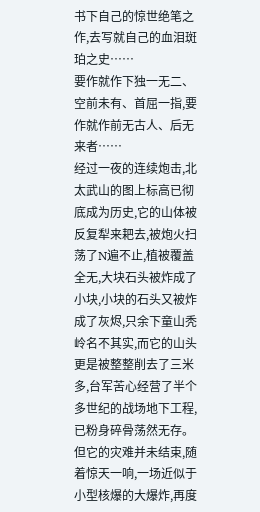书下自己的惊世绝笔之作,去写就自己的血泪斑珀之史……
要作就作下独一无二、空前未有、首屈一指,要作就作前无古人、后无来者……
经过一夜的连续炮击,北太武山的图上标高已彻底成为历史,它的山体被反复犁来耙去,被炮火扫荡了N遍不止,植被覆盖全无,大块石头被炸成了小块,小块的石头又被炸成了灰烬,只余下童山秃岭名不其实,而它的山头更是被整整削去了三米多,台军苦心经营了半个多世纪的战场地下工程,已粉身碎骨荡然无存。但它的灾难并未结束,随着惊天一响,一场近似于小型核爆的大爆炸,再度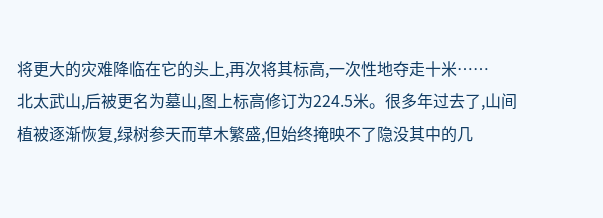将更大的灾难降临在它的头上,再次将其标高,一次性地夺走十米……
北太武山,后被更名为墓山,图上标高修订为224.5米。很多年过去了,山间植被逐渐恢复,绿树参天而草木繁盛,但始终掩映不了隐没其中的几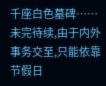千座白色墓碑……
未完待续,由于内外事务交至,只能依靠节假日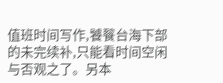值班时间写作,饕餮台海下部的未完续补,只能看时间空闲与否观之了。另本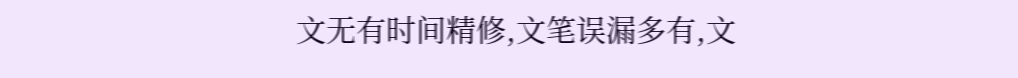文无有时间精修,文笔误漏多有,文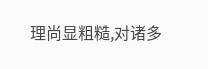理尚显粗糙,对诸多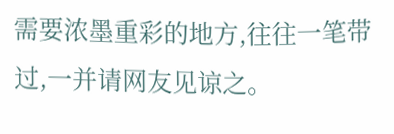需要浓墨重彩的地方,往往一笔带过,一并请网友见谅之。